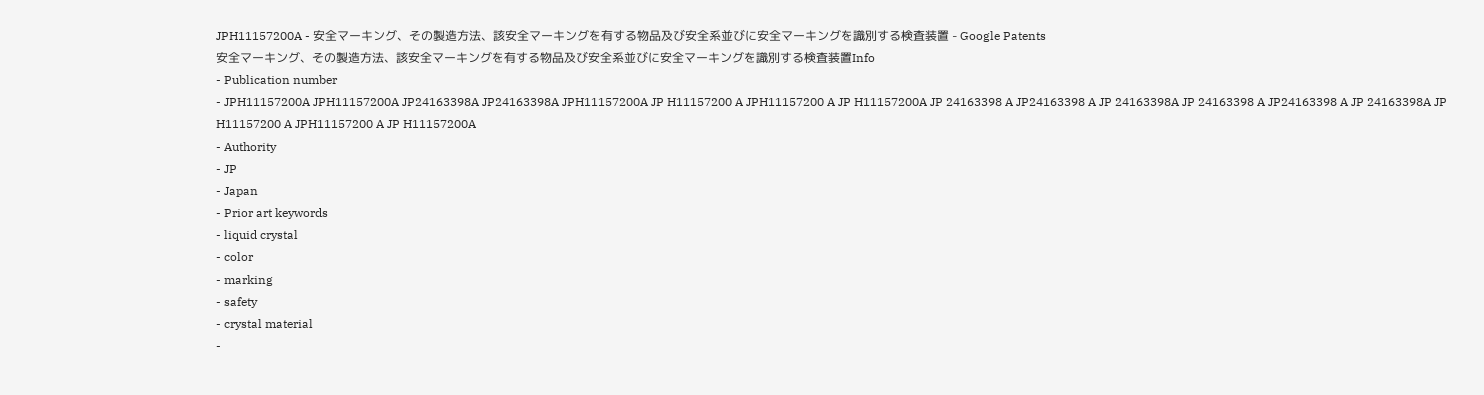JPH11157200A - 安全マーキング、その製造方法、該安全マーキングを有する物品及び安全系並びに安全マーキングを識別する検査装置 - Google Patents
安全マーキング、その製造方法、該安全マーキングを有する物品及び安全系並びに安全マーキングを識別する検査装置Info
- Publication number
- JPH11157200A JPH11157200A JP24163398A JP24163398A JPH11157200A JP H11157200 A JPH11157200 A JP H11157200A JP 24163398 A JP24163398 A JP 24163398A JP 24163398 A JP24163398 A JP 24163398A JP H11157200 A JPH11157200 A JP H11157200A
- Authority
- JP
- Japan
- Prior art keywords
- liquid crystal
- color
- marking
- safety
- crystal material
-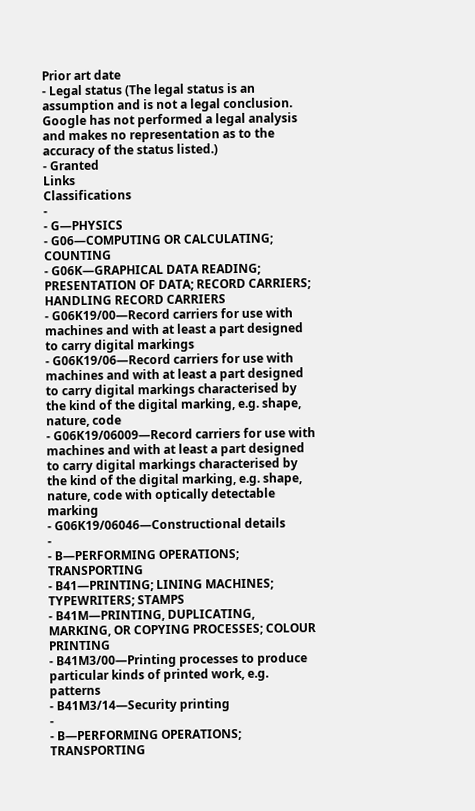Prior art date
- Legal status (The legal status is an assumption and is not a legal conclusion. Google has not performed a legal analysis and makes no representation as to the accuracy of the status listed.)
- Granted
Links
Classifications
-
- G—PHYSICS
- G06—COMPUTING OR CALCULATING; COUNTING
- G06K—GRAPHICAL DATA READING; PRESENTATION OF DATA; RECORD CARRIERS; HANDLING RECORD CARRIERS
- G06K19/00—Record carriers for use with machines and with at least a part designed to carry digital markings
- G06K19/06—Record carriers for use with machines and with at least a part designed to carry digital markings characterised by the kind of the digital marking, e.g. shape, nature, code
- G06K19/06009—Record carriers for use with machines and with at least a part designed to carry digital markings characterised by the kind of the digital marking, e.g. shape, nature, code with optically detectable marking
- G06K19/06046—Constructional details
-
- B—PERFORMING OPERATIONS; TRANSPORTING
- B41—PRINTING; LINING MACHINES; TYPEWRITERS; STAMPS
- B41M—PRINTING, DUPLICATING, MARKING, OR COPYING PROCESSES; COLOUR PRINTING
- B41M3/00—Printing processes to produce particular kinds of printed work, e.g. patterns
- B41M3/14—Security printing
-
- B—PERFORMING OPERATIONS; TRANSPORTING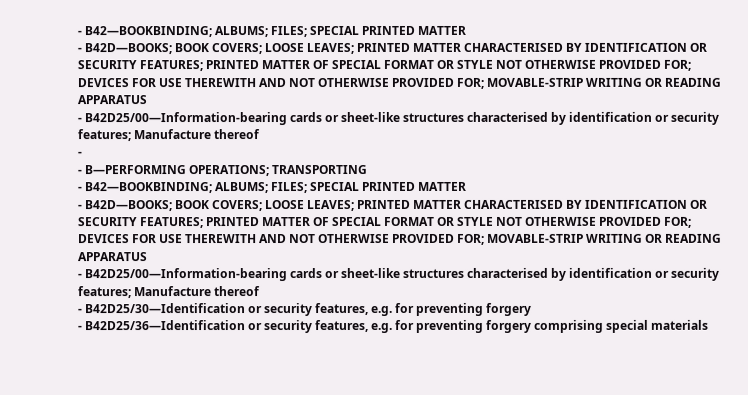- B42—BOOKBINDING; ALBUMS; FILES; SPECIAL PRINTED MATTER
- B42D—BOOKS; BOOK COVERS; LOOSE LEAVES; PRINTED MATTER CHARACTERISED BY IDENTIFICATION OR SECURITY FEATURES; PRINTED MATTER OF SPECIAL FORMAT OR STYLE NOT OTHERWISE PROVIDED FOR; DEVICES FOR USE THEREWITH AND NOT OTHERWISE PROVIDED FOR; MOVABLE-STRIP WRITING OR READING APPARATUS
- B42D25/00—Information-bearing cards or sheet-like structures characterised by identification or security features; Manufacture thereof
-
- B—PERFORMING OPERATIONS; TRANSPORTING
- B42—BOOKBINDING; ALBUMS; FILES; SPECIAL PRINTED MATTER
- B42D—BOOKS; BOOK COVERS; LOOSE LEAVES; PRINTED MATTER CHARACTERISED BY IDENTIFICATION OR SECURITY FEATURES; PRINTED MATTER OF SPECIAL FORMAT OR STYLE NOT OTHERWISE PROVIDED FOR; DEVICES FOR USE THEREWITH AND NOT OTHERWISE PROVIDED FOR; MOVABLE-STRIP WRITING OR READING APPARATUS
- B42D25/00—Information-bearing cards or sheet-like structures characterised by identification or security features; Manufacture thereof
- B42D25/30—Identification or security features, e.g. for preventing forgery
- B42D25/36—Identification or security features, e.g. for preventing forgery comprising special materials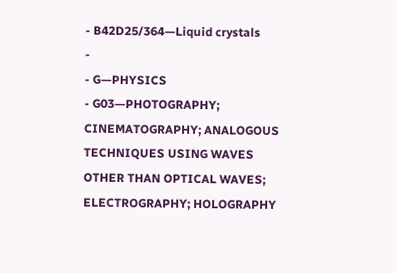- B42D25/364—Liquid crystals
-
- G—PHYSICS
- G03—PHOTOGRAPHY; CINEMATOGRAPHY; ANALOGOUS TECHNIQUES USING WAVES OTHER THAN OPTICAL WAVES; ELECTROGRAPHY; HOLOGRAPHY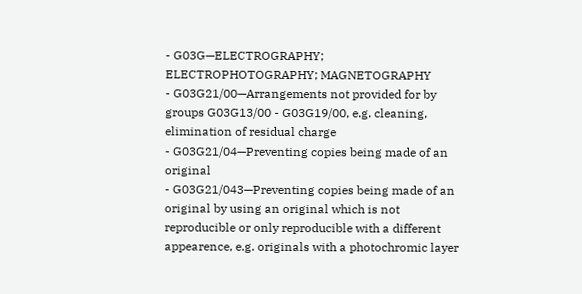- G03G—ELECTROGRAPHY; ELECTROPHOTOGRAPHY; MAGNETOGRAPHY
- G03G21/00—Arrangements not provided for by groups G03G13/00 - G03G19/00, e.g. cleaning, elimination of residual charge
- G03G21/04—Preventing copies being made of an original
- G03G21/043—Preventing copies being made of an original by using an original which is not reproducible or only reproducible with a different appearence, e.g. originals with a photochromic layer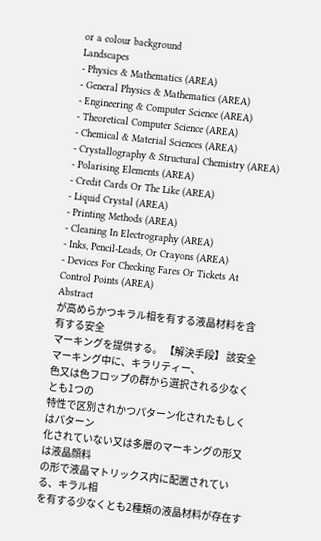or a colour background
Landscapes
- Physics & Mathematics (AREA)
- General Physics & Mathematics (AREA)
- Engineering & Computer Science (AREA)
- Theoretical Computer Science (AREA)
- Chemical & Material Sciences (AREA)
- Crystallography & Structural Chemistry (AREA)
- Polarising Elements (AREA)
- Credit Cards Or The Like (AREA)
- Liquid Crystal (AREA)
- Printing Methods (AREA)
- Cleaning In Electrography (AREA)
- Inks, Pencil-Leads, Or Crayons (AREA)
- Devices For Checking Fares Or Tickets At Control Points (AREA)
Abstract
が高めらかつキラル相を有する液晶材料を含有する安全
マーキングを提供する。 【解決手段】 該安全マーキング中に、キラリティー、
色又は色フロップの群から選択される少なくとも1つの
特性で区別されかつパターン化されたもしくはパターン
化されていない又は多層のマーキングの形又は液晶顔料
の形で液晶マトリックス内に配置されている、キラル相
を有する少なくとも2種類の液晶材料が存在す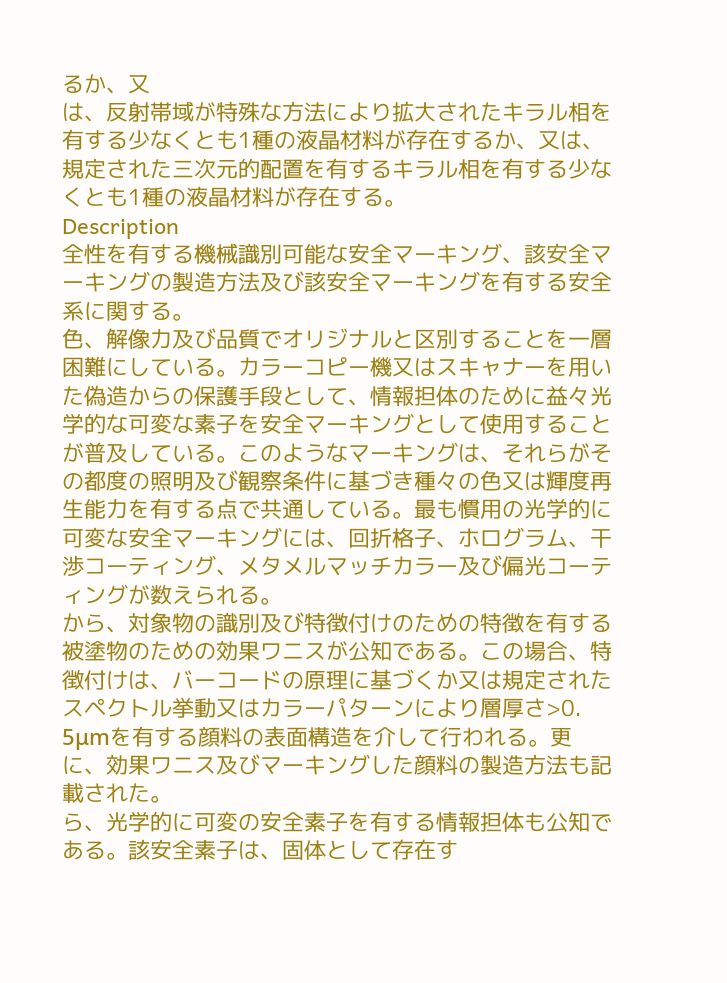るか、又
は、反射帯域が特殊な方法により拡大されたキラル相を
有する少なくとも1種の液晶材料が存在するか、又は、
規定された三次元的配置を有するキラル相を有する少な
くとも1種の液晶材料が存在する。
Description
全性を有する機械識別可能な安全マーキング、該安全マ
ーキングの製造方法及び該安全マーキングを有する安全
系に関する。
色、解像力及び品質でオリジナルと区別することを一層
困難にしている。カラーコピー機又はスキャナーを用い
た偽造からの保護手段として、情報担体のために益々光
学的な可変な素子を安全マーキングとして使用すること
が普及している。このようなマーキングは、それらがそ
の都度の照明及び観察条件に基づき種々の色又は輝度再
生能力を有する点で共通している。最も慣用の光学的に
可変な安全マーキングには、回折格子、ホログラム、干
渉コーティング、メタメルマッチカラー及び偏光コーテ
ィングが数えられる。
から、対象物の識別及び特徴付けのための特徴を有する
被塗物のための効果ワニスが公知である。この場合、特
徴付けは、バーコードの原理に基づくか又は規定された
スペクトル挙動又はカラーパターンにより層厚さ>0.
5μmを有する顔料の表面構造を介して行われる。更
に、効果ワニス及びマーキングした顔料の製造方法も記
載された。
ら、光学的に可変の安全素子を有する情報担体も公知で
ある。該安全素子は、固体として存在す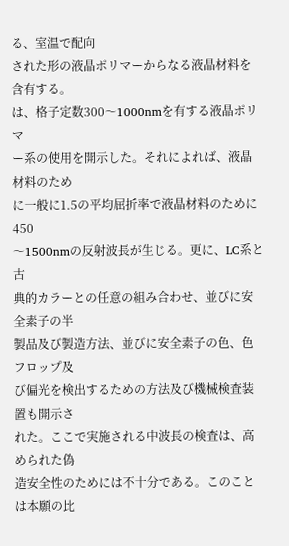る、室温で配向
された形の液晶ポリマーからなる液晶材料を含有する。
は、格子定数300〜1000nmを有する液晶ポリマ
ー系の使用を開示した。それによれば、液晶材料のため
に一般に1.5の平均屈折率で液晶材料のために450
〜1500nmの反射波長が生じる。更に、LC系と古
典的カラーとの任意の組み合わせ、並びに安全素子の半
製品及び製造方法、並びに安全素子の色、色フロップ及
び偏光を検出するための方法及び機械検査装置も開示さ
れた。ここで実施される中波長の検査は、高められた偽
造安全性のためには不十分である。このことは本願の比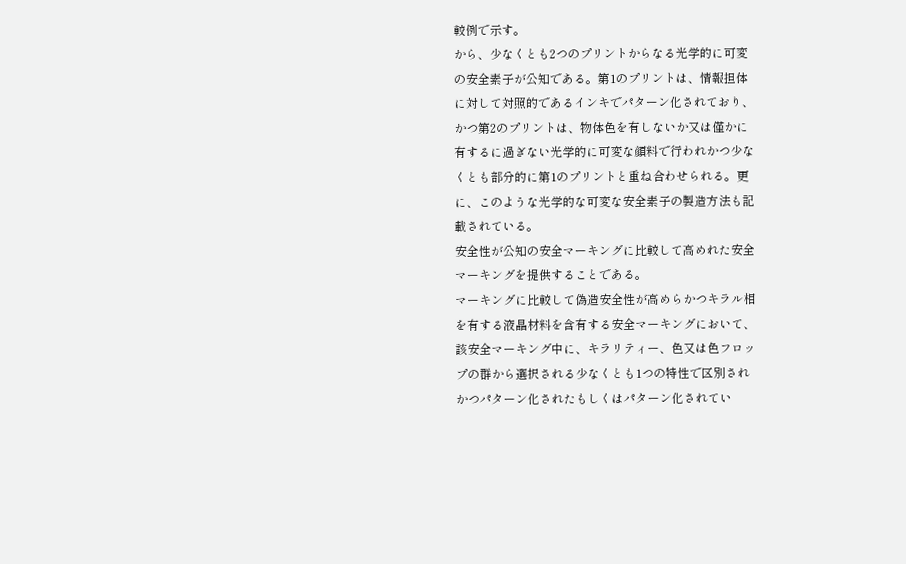較例で示す。
から、少なくとも2つのプリントからなる光学的に可変
の安全素子が公知である。第1のプリントは、情報担体
に対して対照的であるインキでパターン化されており、
かつ第2のプリントは、物体色を有しないか又は僅かに
有するに過ぎない光学的に可変な顔料で行われかつ少な
くとも部分的に第1のプリントと重ね合わせられる。更
に、このような光学的な可変な安全素子の製造方法も記
載されている。
安全性が公知の安全マーキングに比較して高めれた安全
マーキングを提供することである。
マーキングに比較して偽造安全性が高めらかつキラル相
を有する液晶材料を含有する安全マーキングにおいて、
該安全マーキング中に、キラリティー、色又は色フロッ
プの群から選択される少なくとも1つの特性で区別され
かつパターン化されたもしくはパターン化されてい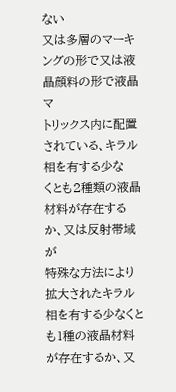ない
又は多層のマーキングの形で又は液晶顔料の形で液晶マ
トリックス内に配置されている、キラル相を有する少な
くとも2種類の液晶材料が存在するか、又は反射帯域が
特殊な方法により拡大されたキラル相を有する少なくと
も1種の液晶材料が存在するか、又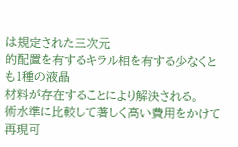は規定された三次元
的配置を有するキラル相を有する少なくとも1種の液晶
材料が存在することにより解決される。
術水準に比較して著しく高い費用をかけて再現可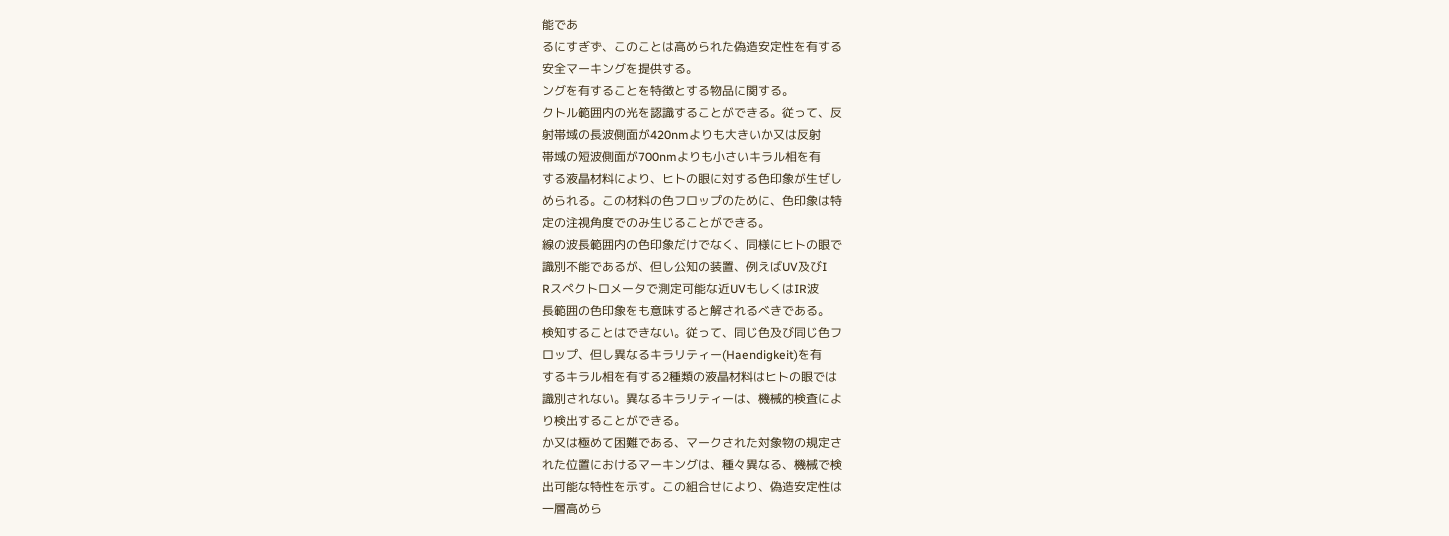能であ
るにすぎず、このことは高められた偽造安定性を有する
安全マーキングを提供する。
ングを有することを特徴とする物品に関する。
クトル範囲内の光を認識することができる。従って、反
射帯域の長波側面が420nmよりも大きいか又は反射
帯域の短波側面が700nmよりも小さいキラル相を有
する液晶材料により、ヒトの眼に対する色印象が生ぜし
められる。この材料の色フロップのために、色印象は特
定の注視角度でのみ生じることができる。
線の波長範囲内の色印象だけでなく、同様にヒトの眼で
識別不能であるが、但し公知の装置、例えばUV及びI
Rスペクトロメータで測定可能な近UVもしくはIR波
長範囲の色印象をも意味すると解されるべきである。
検知することはできない。従って、同じ色及び同じ色フ
ロップ、但し異なるキラリティー(Haendigkeit)を有
するキラル相を有する2種類の液晶材料はヒトの眼では
識別されない。異なるキラリティーは、機械的検査によ
り検出することができる。
か又は極めて困難である、マークされた対象物の規定さ
れた位置におけるマーキングは、種々異なる、機械で検
出可能な特性を示す。この組合せにより、偽造安定性は
一層高めら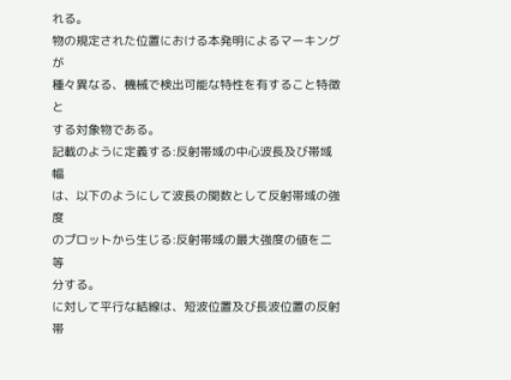れる。
物の規定された位置における本発明によるマーキングが
種々異なる、機械で検出可能な特性を有すること特徴と
する対象物である。
記載のように定義する:反射帯域の中心波長及び帯域幅
は、以下のようにして波長の関数として反射帯域の強度
のプロットから生じる:反射帯域の最大強度の値を二等
分する。
に対して平行な結線は、短波位置及び長波位置の反射帯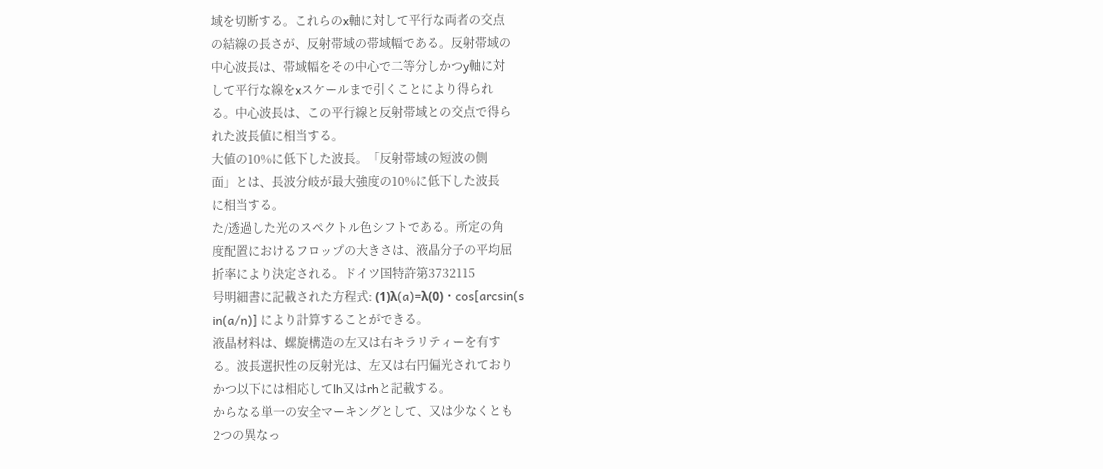域を切断する。これらのx軸に対して平行な両者の交点
の結線の長さが、反射帯域の帯域幅である。反射帯域の
中心波長は、帯域幅をその中心で二等分しかつy軸に対
して平行な線をxスケールまで引くことにより得られ
る。中心波長は、この平行線と反射帯域との交点で得ら
れた波長値に相当する。
大値の10%に低下した波長。「反射帯域の短波の側
面」とは、長波分岐が最大強度の10%に低下した波長
に相当する。
た/透過した光のスペクトル色シフトである。所定の角
度配置におけるフロップの大きさは、液晶分子の平均屈
折率により決定される。ドイツ国特許第3732115
号明細書に記載された方程式: (1)λ(a)=λ(0)・cos[arcsin(s
in(a/n)] により計算することができる。
液晶材料は、螺旋構造の左又は右キラリティーを有す
る。波長選択性の反射光は、左又は右円偏光されており
かつ以下には相応してlh又はrhと記載する。
からなる単一の安全マーキングとして、又は少なくとも
2つの異なっ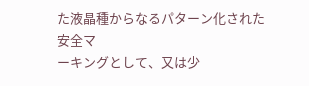た液晶種からなるパターン化された安全マ
ーキングとして、又は少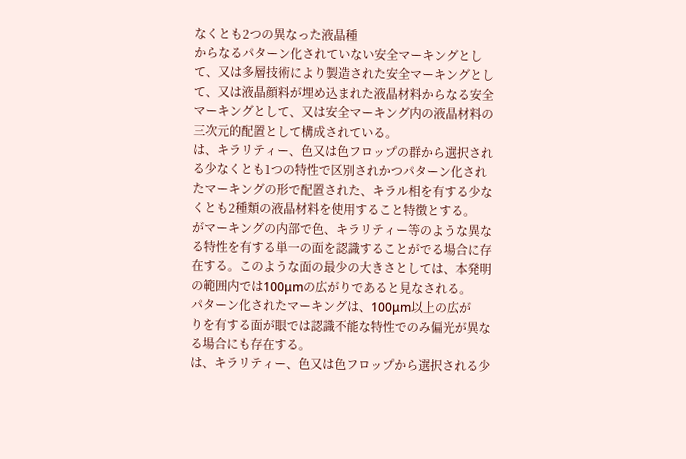なくとも2つの異なった液晶種
からなるパターン化されていない安全マーキングとし
て、又は多層技術により製造された安全マーキングとし
て、又は液晶顔料が埋め込まれた液晶材料からなる安全
マーキングとして、又は安全マーキング内の液晶材料の
三次元的配置として構成されている。
は、キラリティー、色又は色フロップの群から選択され
る少なくとも1つの特性で区別されかつパターン化され
たマーキングの形で配置された、キラル相を有する少な
くとも2種類の液晶材料を使用すること特徴とする。
がマーキングの内部で色、キラリティー等のような異な
る特性を有する単一の面を認識することがでる場合に存
在する。このような面の最少の大きさとしては、本発明
の範囲内では100μmの広がりであると見なされる。
パターン化されたマーキングは、100μm以上の広が
りを有する面が眼では認識不能な特性でのみ偏光が異な
る場合にも存在する。
は、キラリティー、色又は色フロップから選択される少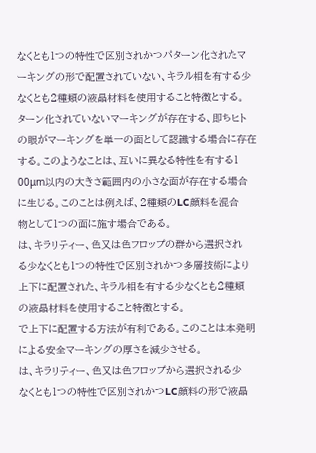なくとも1つの特性で区別されかつパターン化されたマ
ーキングの形で配置されていない、キラル相を有する少
なくとも2種類の液晶材料を使用すること特徴とする。
ターン化されていないマーキングが存在する、即ちヒト
の眼がマーキングを単一の面として認識する場合に存在
する。このようなことは、互いに異なる特性を有する1
00μm以内の大きさ範囲内の小さな面が存在する場合
に生じる。このことは例えば、2種類のLC顔料を混合
物として1つの面に施す場合である。
は、キラリティー、色又は色フロップの群から選択され
る少なくとも1つの特性で区別されかつ多層技術により
上下に配置された、キラル相を有する少なくとも2種類
の液晶材料を使用すること特徴とする。
で上下に配置する方法が有利である。このことは本発明
による安全マーキングの厚さを減少させる。
は、キラリティー、色又は色フロップから選択される少
なくとも1つの特性で区別されかつLC顔料の形で液晶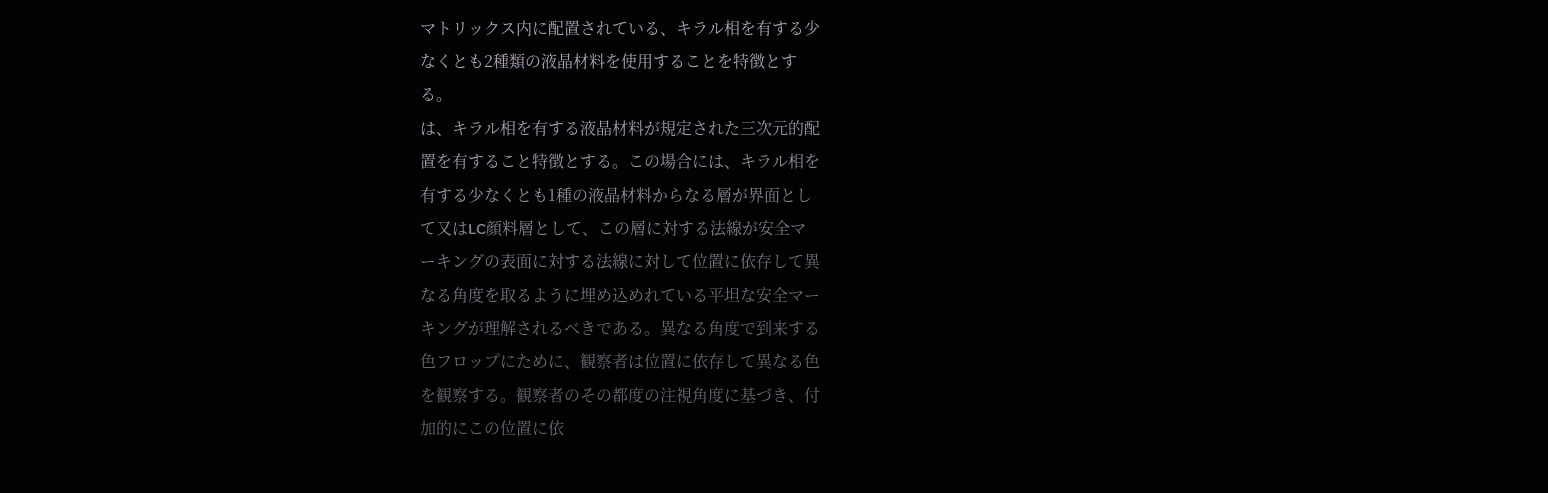マトリックス内に配置されている、キラル相を有する少
なくとも2種類の液晶材料を使用することを特徴とす
る。
は、キラル相を有する液晶材料が規定された三次元的配
置を有すること特徴とする。この場合には、キラル相を
有する少なくとも1種の液晶材料からなる層が界面とし
て又はLC顔料層として、この層に対する法線が安全マ
ーキングの表面に対する法線に対して位置に依存して異
なる角度を取るように埋め込めれている平坦な安全マー
キングが理解されるべきである。異なる角度で到来する
色フロップにために、観察者は位置に依存して異なる色
を観察する。観察者のその都度の注視角度に基づき、付
加的にこの位置に依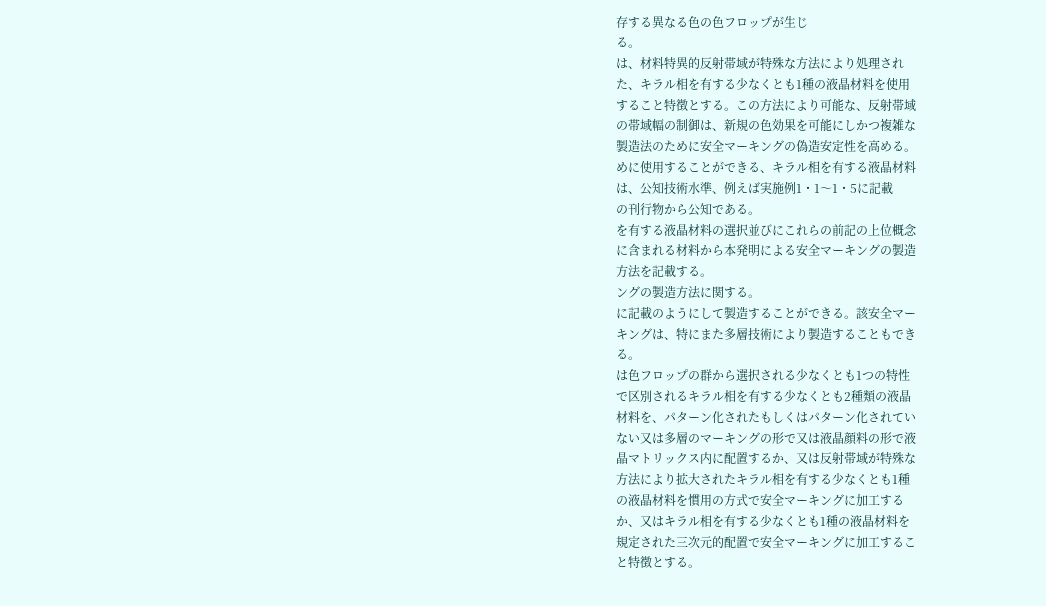存する異なる色の色フロップが生じ
る。
は、材料特異的反射帯域が特殊な方法により処理され
た、キラル相を有する少なくとも1種の液晶材料を使用
すること特徴とする。この方法により可能な、反射帯域
の帯域幅の制御は、新規の色効果を可能にしかつ複雑な
製造法のために安全マーキングの偽造安定性を高める。
めに使用することができる、キラル相を有する液晶材料
は、公知技術水準、例えば実施例1・1〜1・5に記載
の刊行物から公知である。
を有する液晶材料の選択並びにこれらの前記の上位概念
に含まれる材料から本発明による安全マーキングの製造
方法を記載する。
ングの製造方法に関する。
に記載のようにして製造することができる。該安全マー
キングは、特にまた多層技術により製造することもでき
る。
は色フロップの群から選択される少なくとも1つの特性
で区別されるキラル相を有する少なくとも2種類の液晶
材料を、パターン化されたもしくはパターン化されてい
ない又は多層のマーキングの形で又は液晶顔料の形で液
晶マトリックス内に配置するか、又は反射帯域が特殊な
方法により拡大されたキラル相を有する少なくとも1種
の液晶材料を慣用の方式で安全マーキングに加工する
か、又はキラル相を有する少なくとも1種の液晶材料を
規定された三次元的配置で安全マーキングに加工するこ
と特徴とする。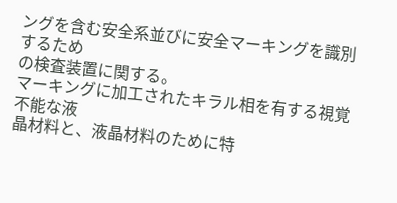ングを含む安全系並びに安全マーキングを識別するため
の検査装置に関する。
マーキングに加工されたキラル相を有する視覚不能な液
晶材料と、液晶材料のために特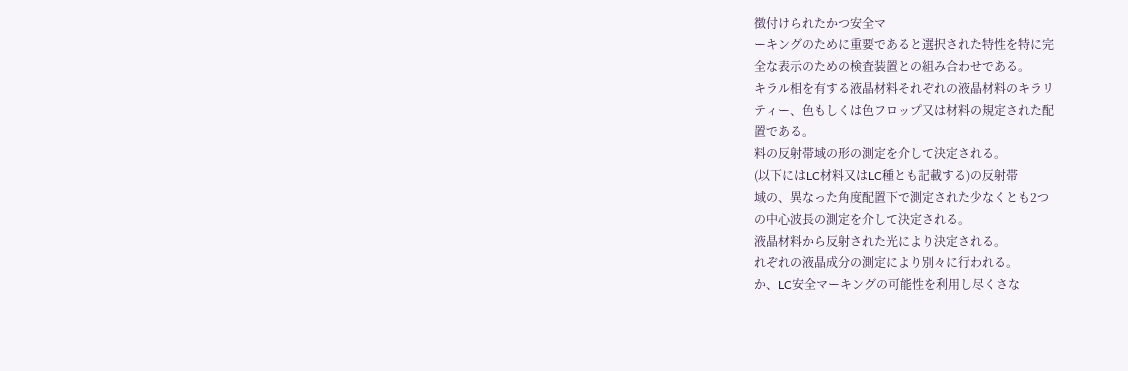徴付けられたかつ安全マ
ーキングのために重要であると選択された特性を特に完
全な表示のための検査装置との組み合わせである。
キラル相を有する液晶材料それぞれの液晶材料のキラリ
ティー、色もしくは色フロップ又は材料の規定された配
置である。
料の反射帯域の形の測定を介して決定される。
(以下にはLC材料又はLC種とも記載する)の反射帯
域の、異なった角度配置下で測定された少なくとも2つ
の中心波長の測定を介して決定される。
液晶材料から反射された光により決定される。
れぞれの液晶成分の測定により別々に行われる。
か、LC安全マーキングの可能性を利用し尽くさな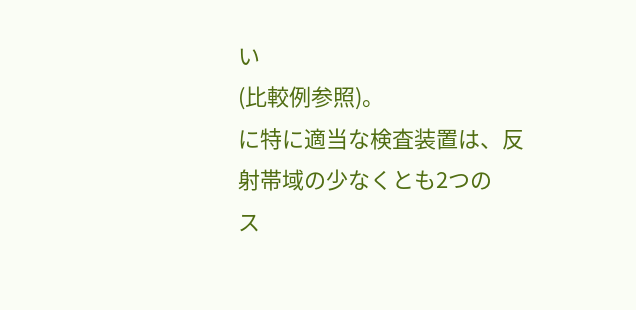い
(比較例参照)。
に特に適当な検査装置は、反射帯域の少なくとも2つの
ス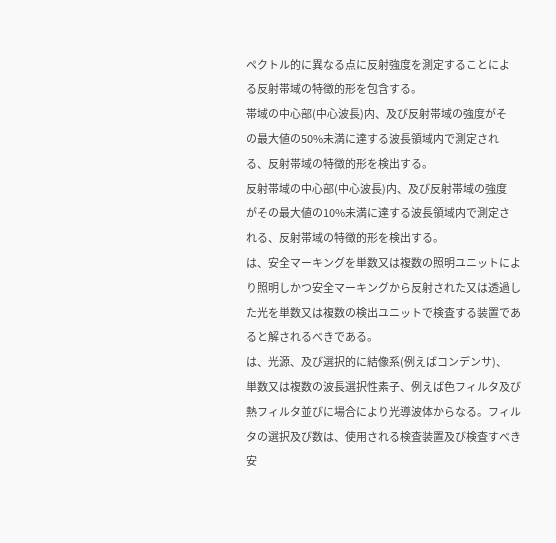ペクトル的に異なる点に反射強度を測定することによ
る反射帯域の特徴的形を包含する。
帯域の中心部(中心波長)内、及び反射帯域の強度がそ
の最大値の50%未満に達する波長領域内で測定され
る、反射帯域の特徴的形を検出する。
反射帯域の中心部(中心波長)内、及び反射帯域の強度
がその最大値の10%未満に達する波長領域内で測定さ
れる、反射帯域の特徴的形を検出する。
は、安全マーキングを単数又は複数の照明ユニットによ
り照明しかつ安全マーキングから反射された又は透過し
た光を単数又は複数の検出ユニットで検査する装置であ
ると解されるべきである。
は、光源、及び選択的に結像系(例えばコンデンサ)、
単数又は複数の波長選択性素子、例えば色フィルタ及び
熱フィルタ並びに場合により光導波体からなる。フィル
タの選択及び数は、使用される検査装置及び検査すべき
安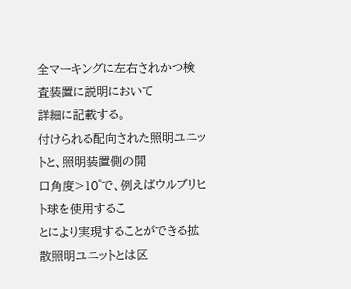全マーキングに左右されかつ検査装置に説明において
詳細に記載する。
付けられる配向された照明ユニットと、照明装置側の開
口角度>10゜で、例えばウルブリヒト球を使用するこ
とにより実現することができる拡散照明ユニットとは区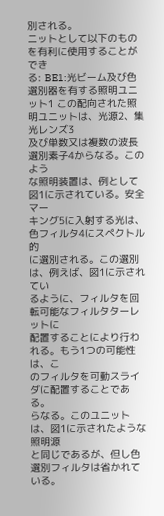別される。
ニットとして以下のものを有利に使用することができ
る: BE1:光ビーム及び色選別器を有する照明ユニット1 この配向された照明ユニットは、光源2、集光レンズ3
及び単数又は複数の波長選別素子4からなる。このよう
な照明装置は、例として図1に示されている。安全マー
キング5に入射する光は、色フィルタ4にスペクトル的
に選別される。この選別は、例えば、図1に示されてい
るように、フィルタを回転可能なフィルタターレットに
配置することにより行われる。もう1つの可能性は、こ
のフィルタを可動スライダに配置することである。
らなる。このユニットは、図1に示されたような照明源
と同じであるが、但し色選別フィルタは省かれている。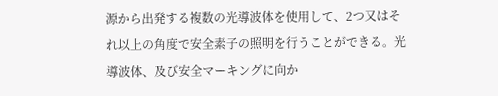源から出発する複数の光導波体を使用して、2つ又はそ
れ以上の角度で安全素子の照明を行うことができる。光
導波体、及び安全マーキングに向か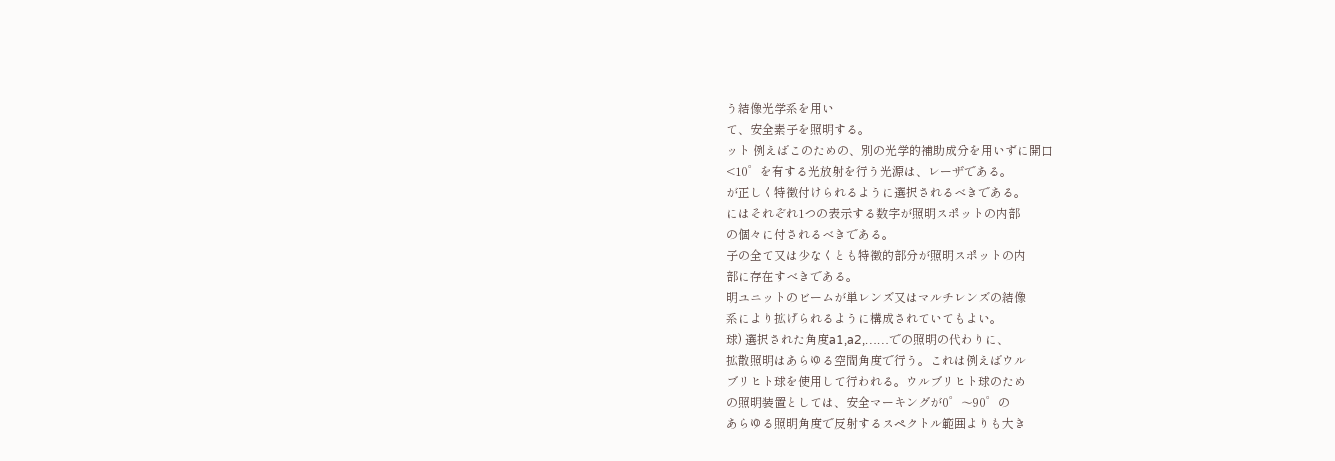う結像光学系を用い
て、安全素子を照明する。
ット 例えばこのための、別の光学的補助成分を用いずに開口
<10゜を有する光放射を行う光源は、レーザである。
が正しく特徴付けられるように選択されるべきである。
にはそれぞれ1つの表示する数字が照明スポットの内部
の個々に付されるべきである。
子の全て又は少なくとも特徴的部分が照明スポットの内
部に存在すべきである。
明ユニットのビームが単レンズ又はマルチレンズの結像
系により拡げられるように構成されていてもよい。
球) 選択された角度a1,a2,……での照明の代わりに、
拡散照明はあらゆる空間角度で行う。これは例えばウル
ブリヒト球を使用して行われる。ウルブリヒト球のため
の照明装置としては、安全マーキングが0゜〜90゜の
あらゆる照明角度で反射するスペクトル範囲よりも大き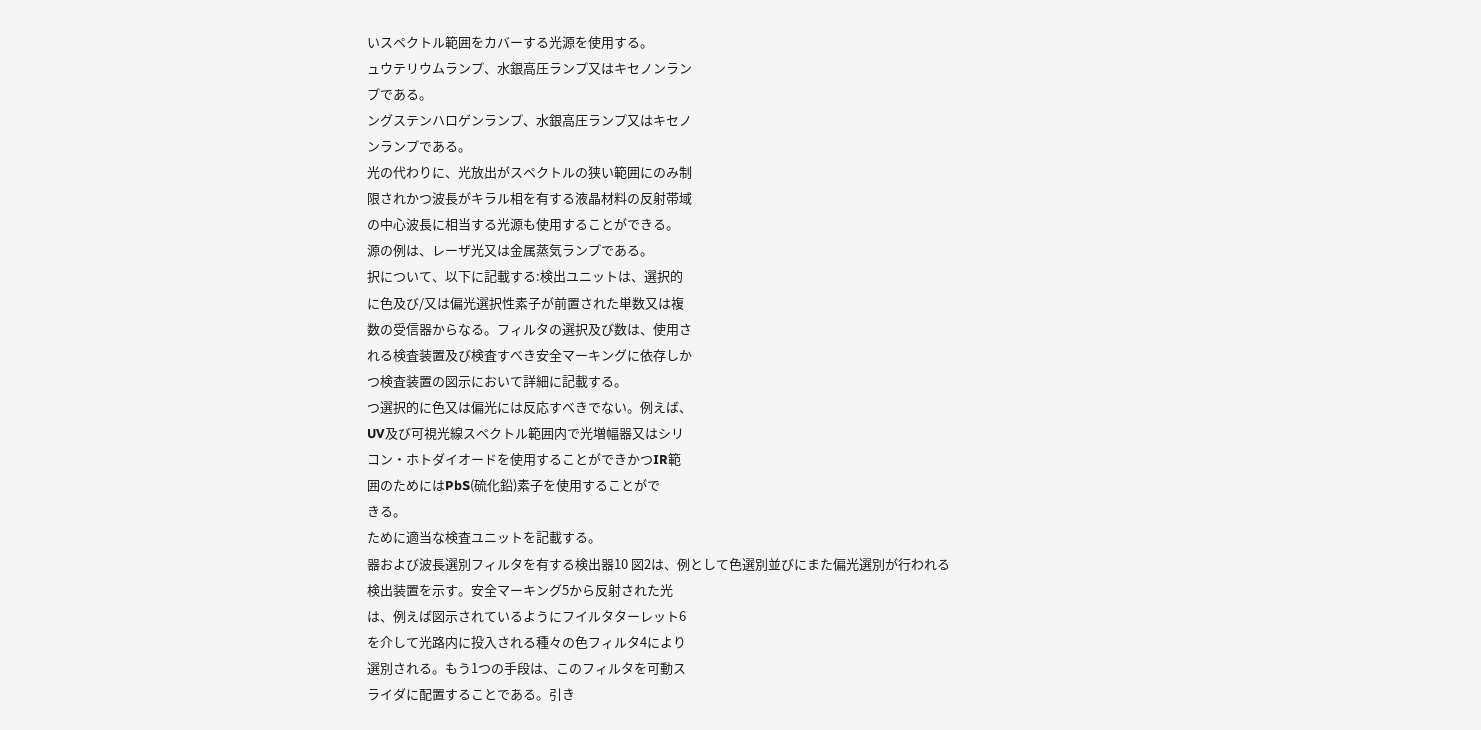いスペクトル範囲をカバーする光源を使用する。
ュウテリウムランプ、水銀高圧ランプ又はキセノンラン
プである。
ングステンハロゲンランプ、水銀高圧ランプ又はキセノ
ンランプである。
光の代わりに、光放出がスペクトルの狭い範囲にのみ制
限されかつ波長がキラル相を有する液晶材料の反射帯域
の中心波長に相当する光源も使用することができる。
源の例は、レーザ光又は金属蒸気ランプである。
択について、以下に記載する:検出ユニットは、選択的
に色及び/又は偏光選択性素子が前置された単数又は複
数の受信器からなる。フィルタの選択及び数は、使用さ
れる検査装置及び検査すべき安全マーキングに依存しか
つ検査装置の図示において詳細に記載する。
つ選択的に色又は偏光には反応すべきでない。例えば、
UV及び可視光線スペクトル範囲内で光増幅器又はシリ
コン・ホトダイオードを使用することができかつIR範
囲のためにはPbS(硫化鉛)素子を使用することがで
きる。
ために適当な検査ユニットを記載する。
器および波長選別フィルタを有する検出器10 図2は、例として色選別並びにまた偏光選別が行われる
検出装置を示す。安全マーキング5から反射された光
は、例えば図示されているようにフイルタターレット6
を介して光路内に投入される種々の色フィルタ4により
選別される。もう1つの手段は、このフィルタを可動ス
ライダに配置することである。引き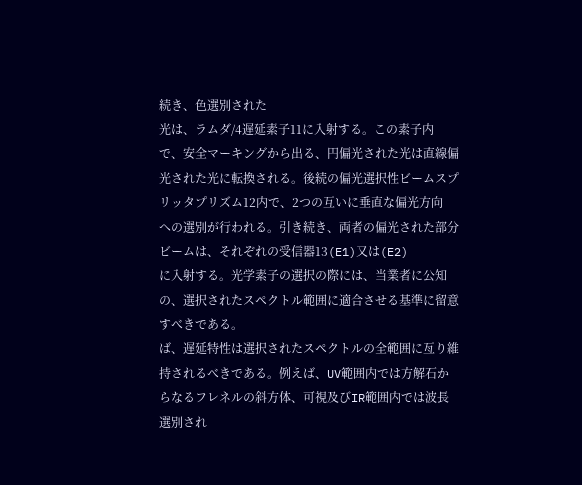続き、色選別された
光は、ラムダ/4遅延素子11に入射する。この素子内
で、安全マーキングから出る、円偏光された光は直線偏
光された光に転換される。後続の偏光選択性ビームスプ
リッタプリズム12内で、2つの互いに垂直な偏光方向
への選別が行われる。引き続き、両者の偏光された部分
ビームは、それぞれの受信器13(E1)又は(E2)
に入射する。光学素子の選択の際には、当業者に公知
の、選択されたスペクトル範囲に適合させる基準に留意
すべきである。
ば、遅延特性は選択されたスペクトルの全範囲に亙り維
持されるべきである。例えば、UV範囲内では方解石か
らなるフレネルの斜方体、可視及びIR範囲内では波長
選別され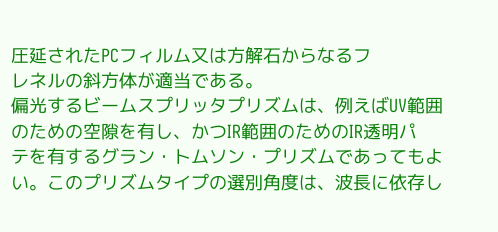圧延されたPCフィルム又は方解石からなるフ
レネルの斜方体が適当である。
偏光するビームスプリッタプリズムは、例えばUV範囲
のための空隙を有し、かつIR範囲のためのIR透明パ
テを有するグラン・トムソン・プリズムであってもよ
い。このプリズムタイプの選別角度は、波長に依存し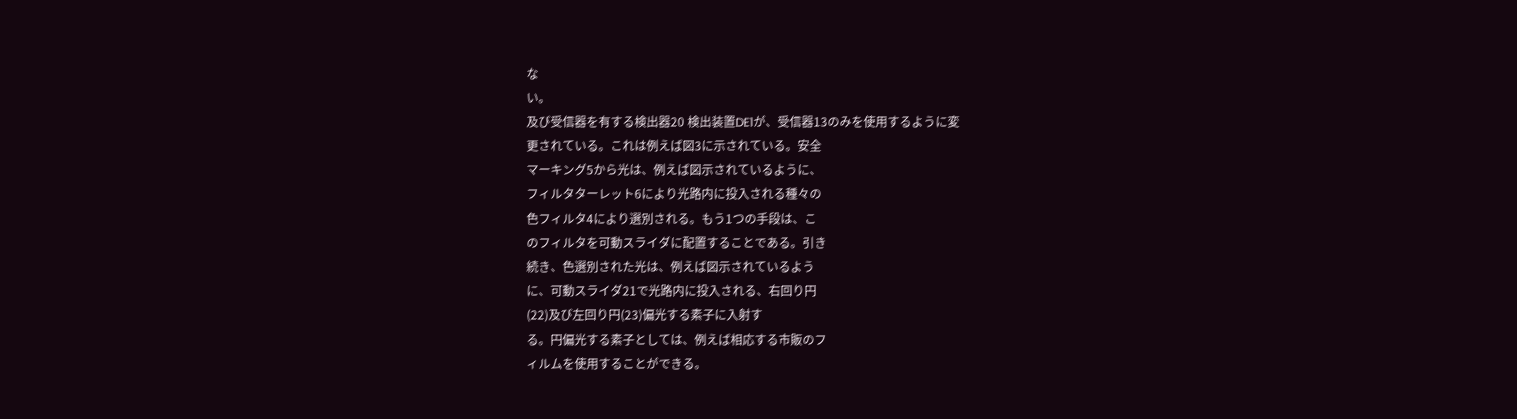な
い。
及び受信器を有する検出器20 検出装置DE1が、受信器13のみを使用するように変
更されている。これは例えば図3に示されている。安全
マーキング5から光は、例えば図示されているように、
フィルタターレット6により光路内に投入される種々の
色フィルタ4により選別される。もう1つの手段は、こ
のフィルタを可動スライダに配置することである。引き
続き、色選別された光は、例えば図示されているよう
に、可動スライダ21で光路内に投入される、右回り円
(22)及び左回り円(23)偏光する素子に入射す
る。円偏光する素子としては、例えば相応する市販のフ
ィルムを使用することができる。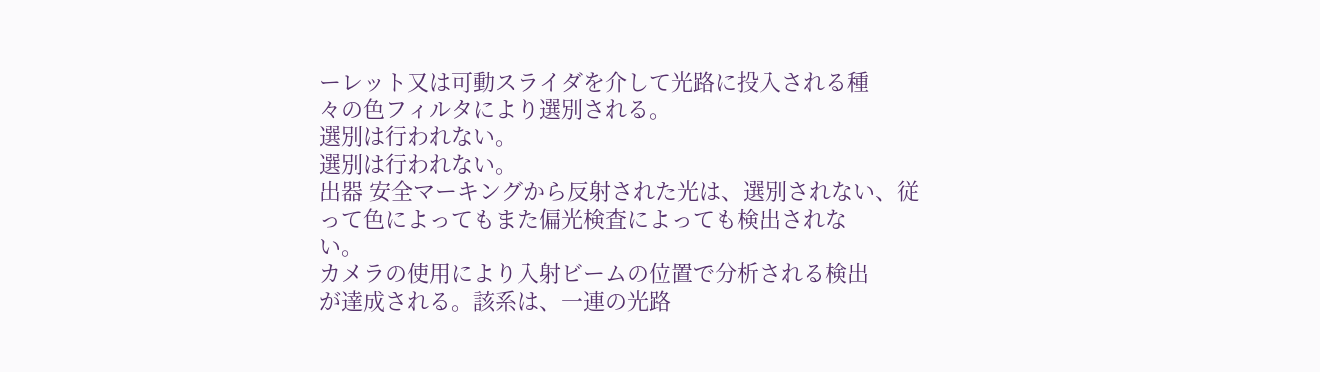ーレット又は可動スライダを介して光路に投入される種
々の色フィルタにより選別される。
選別は行われない。
選別は行われない。
出器 安全マーキングから反射された光は、選別されない、従
って色によってもまた偏光検査によっても検出されな
い。
カメラの使用により入射ビームの位置で分析される検出
が達成される。該系は、一連の光路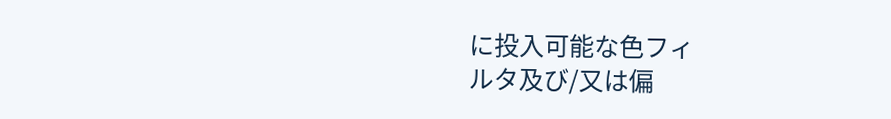に投入可能な色フィ
ルタ及び/又は偏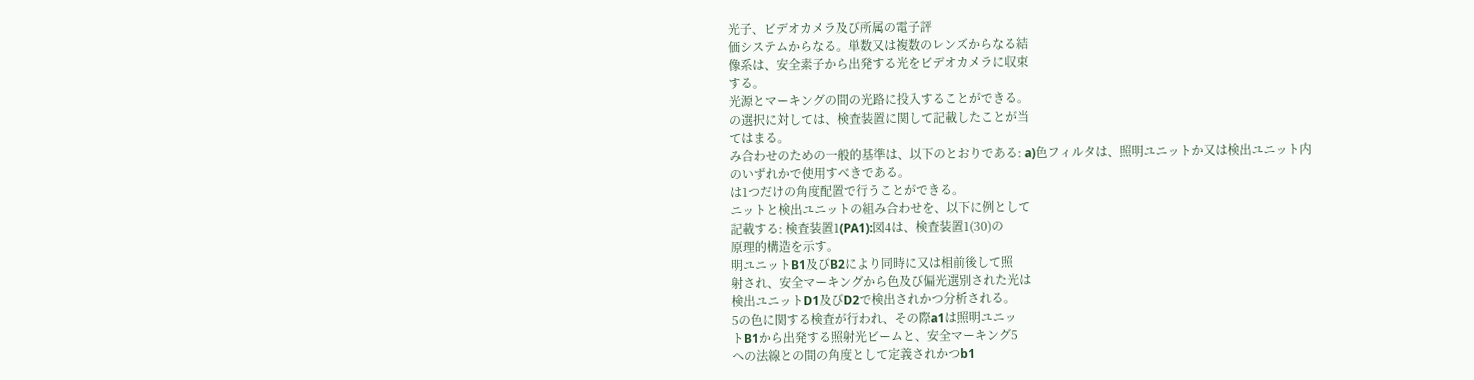光子、ビデオカメラ及び所属の電子評
価システムからなる。単数又は複数のレンズからなる結
像系は、安全素子から出発する光をビデオカメラに収束
する。
光源とマーキングの間の光路に投入することができる。
の選択に対しては、検査装置に関して記載したことが当
てはまる。
み合わせのための一般的基準は、以下のとおりである: a)色フィルタは、照明ユニットか又は検出ユニット内
のいずれかで使用すべきである。
は1つだけの角度配置で行うことができる。
ニットと検出ユニットの組み合わせを、以下に例として
記載する: 検査装置1(PA1):図4は、検査装置1(30)の
原理的構造を示す。
明ユニットB1及びB2により同時に又は相前後して照
射され、安全マーキングから色及び偏光選別された光は
検出ユニットD1及びD2で検出されかつ分析される。
5の色に関する検査が行われ、その際a1は照明ユニッ
トB1から出発する照射光ビームと、安全マーキング5
への法線との間の角度として定義されかつb1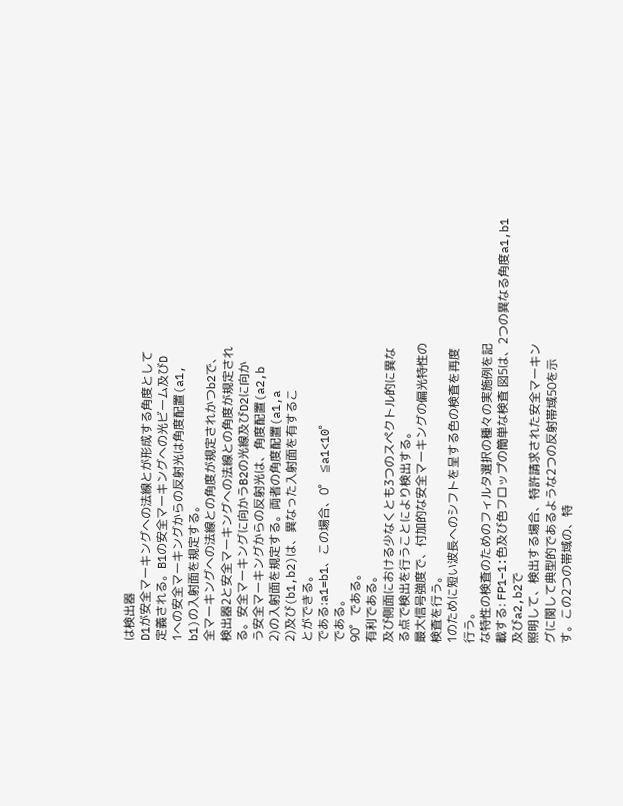は検出器
D1が安全マーキングへの法線とが形成する角度として
定義される。B1の安全マーキングへの光ビーム及びD
1への安全マーキングからの反射光は角度配置(a1,
b1)の入射面を規定する。
全マーキングへの法線との角度が規定されかつb2で、
検出器2と安全マーキングへの法線との角度が規定され
る。安全マーキングに向かうB2の光線及びD2に向か
う安全マーキングからの反射光は、角度配置(a2,b
2)の入射面を規定する。両者の角度配置(a1,a
2)及び(b1,b2)は、異なった入射面を有するこ
とができる。
である:a1=b1、この場合、0゜ ≦a1<10゜
である。
90゜である。
有利である。
及び側面における少なくとも3つのスペクトル的に異な
る点で検出を行うことにより検出する。
最大信号強度で、付加的な安全マーキングの偏光特性の
検査を行う。
1のために短い波長へのシフトを呈する色の検査を再度
行う。
な特性の検査のためのフィルタ選択の種々の実施例を記
載する: FP1−1:色及び色フロップの簡単な検査 図5は、2つの異なる角度a1,b1及びa2,b2で
照明して、検出する場合、特許請求された安全マーキン
グに関して典型的であるような2つの反射帯域50を示
す。この2つの帯域の、特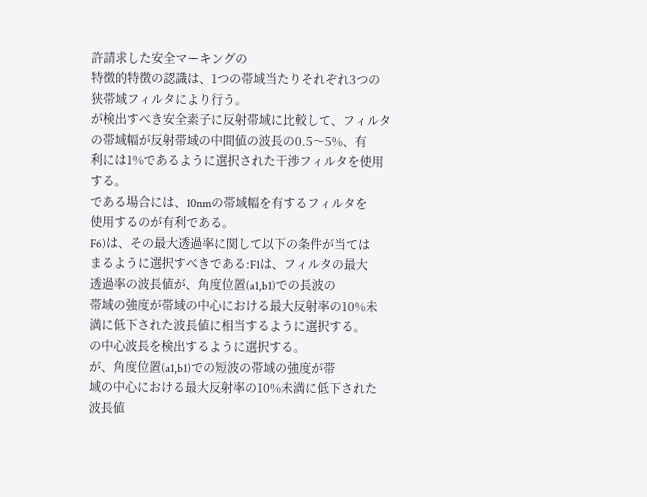許請求した安全マーキングの
特徴的特徴の認識は、1つの帯域当たりそれぞれ3つの
狭帯域フィルタにより行う。
が検出すべき安全素子に反射帯域に比較して、フィルタ
の帯域幅が反射帯域の中間値の波長の0.5〜5%、有
利には1%であるように選択された干渉フィルタを使用
する。
である場合には、10nmの帯域幅を有するフィルタを
使用するのが有利である。
F6)は、その最大透過率に関して以下の条件が当ては
まるように選択すべきである:F1は、フィルタの最大
透過率の波長値が、角度位置(a1,b1)での長波の
帯域の強度が帯域の中心における最大反射率の10%未
満に低下された波長値に相当するように選択する。
の中心波長を検出するように選択する。
が、角度位置(a1,b1)での短波の帯域の強度が帯
域の中心における最大反射率の10%未満に低下された
波長値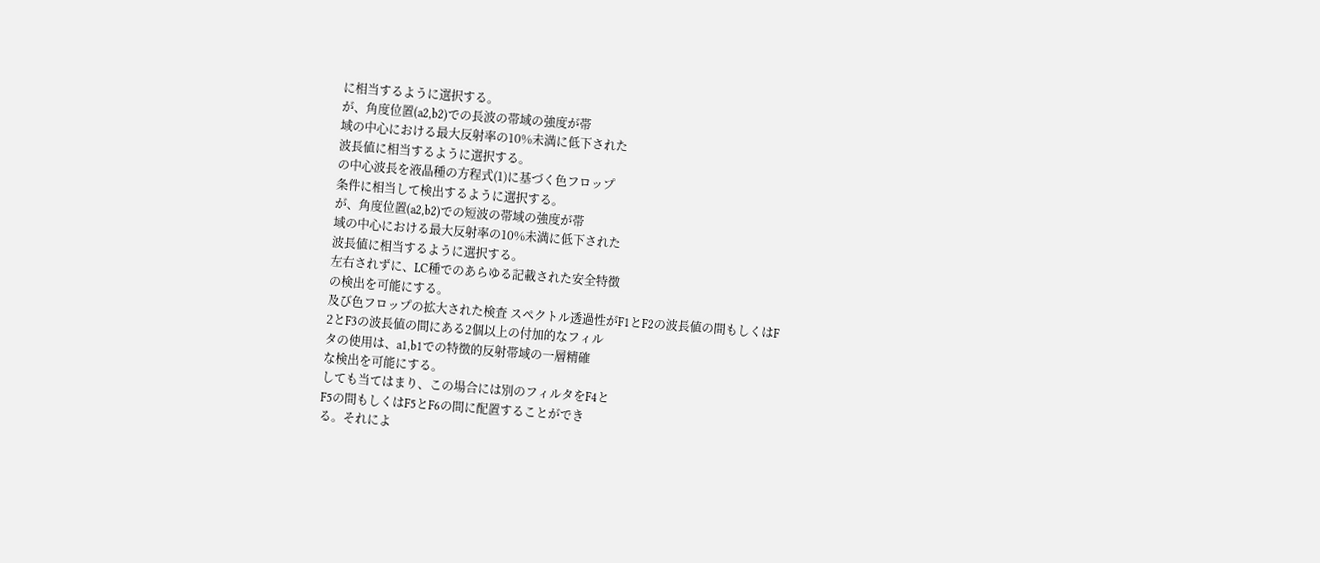に相当するように選択する。
が、角度位置(a2,b2)での長波の帯域の強度が帯
域の中心における最大反射率の10%未満に低下された
波長値に相当するように選択する。
の中心波長を液晶種の方程式(1)に基づく色フロップ
条件に相当して検出するように選択する。
が、角度位置(a2,b2)での短波の帯域の強度が帯
域の中心における最大反射率の10%未満に低下された
波長値に相当するように選択する。
左右されずに、LC種でのあらゆる記載された安全特徴
の検出を可能にする。
及び色フロップの拡大された検査 スペクトル透過性がF1とF2の波長値の間もしくはF
2とF3の波長値の間にある2個以上の付加的なフィル
タの使用は、a1,b1での特徴的反射帯域の一層精確
な検出を可能にする。
しても当てはまり、この場合には別のフィルタをF4と
F5の間もしくはF5とF6の間に配置することができ
る。それによ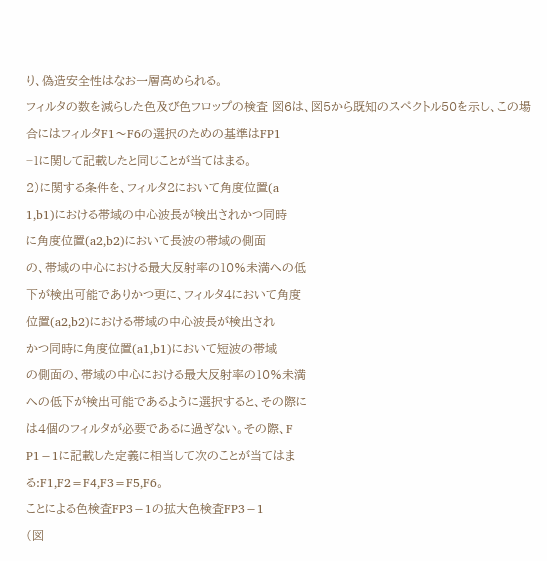り、偽造安全性はなお一層高められる。
フィルタの数を減らした色及び色フロップの検査 図6は、図5から既知のスペクトル50を示し、この場
合にはフィルタF1〜F6の選択のための基準はFP1
−1に関して記載したと同じことが当てはまる。
2)に関する条件を、フィルタ2において角度位置(a
1,b1)における帯域の中心波長が検出されかつ同時
に角度位置(a2,b2)において長波の帯域の側面
の、帯域の中心における最大反射率の10%未満への低
下が検出可能でありかつ更に、フィルタ4において角度
位置(a2,b2)における帯域の中心波長が検出され
かつ同時に角度位置(a1,b1)において短波の帯域
の側面の、帯域の中心における最大反射率の10%未満
への低下が検出可能であるように選択すると、その際に
は4個のフィルタが必要であるに過ぎない。その際、F
P1−1に記載した定義に相当して次のことが当てはま
る:F1,F2=F4,F3=F5,F6。
ことによる色検査FP3−1の拡大色検査FP3−1
(図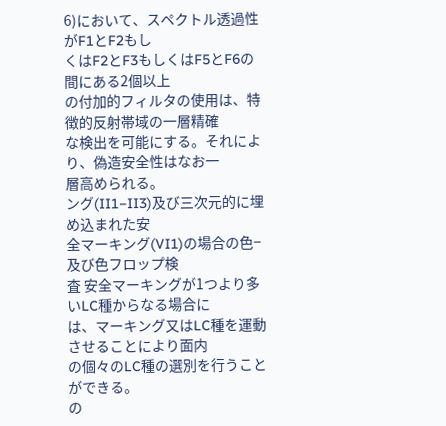6)において、スペクトル透過性がF1とF2もし
くはF2とF3もしくはF5とF6の間にある2個以上
の付加的フィルタの使用は、特徴的反射帯域の一層精確
な検出を可能にする。それにより、偽造安全性はなお一
層高められる。
ング(II1−II3)及び三次元的に埋め込まれた安
全マーキング(VI1)の場合の色−及び色フロップ検
査 安全マーキングが1つより多いLC種からなる場合に
は、マーキング又はLC種を運動させることにより面内
の個々のLC種の選別を行うことができる。
の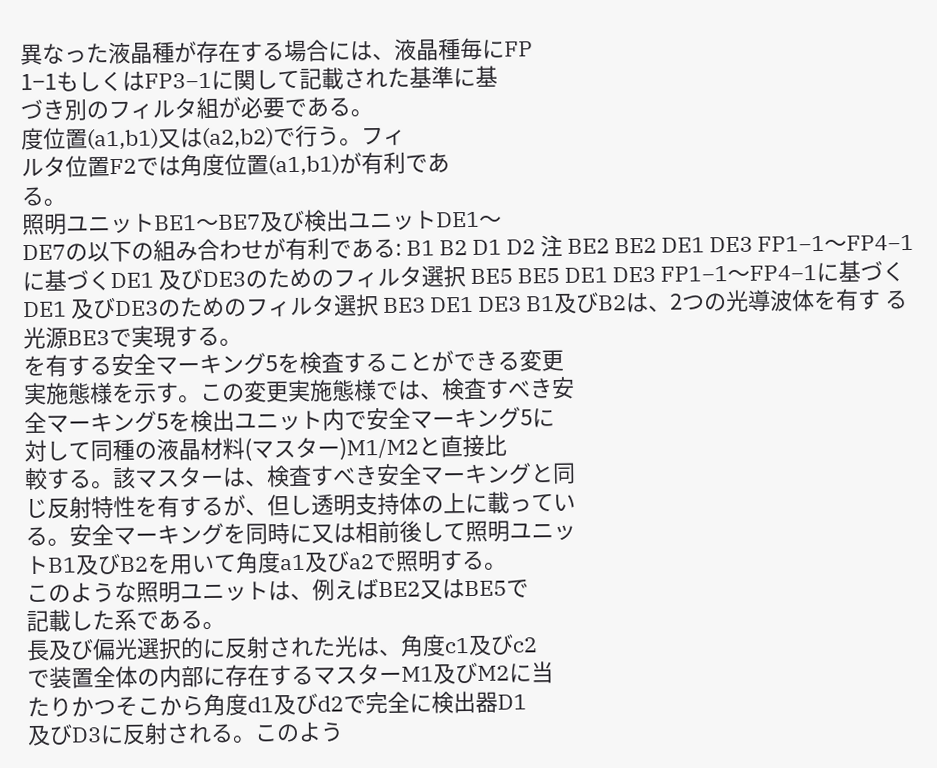異なった液晶種が存在する場合には、液晶種毎にFP
1−1もしくはFP3−1に関して記載された基準に基
づき別のフィルタ組が必要である。
度位置(a1,b1)又は(a2,b2)で行う。フィ
ルタ位置F2では角度位置(a1,b1)が有利であ
る。
照明ユニットBE1〜BE7及び検出ユニットDE1〜
DE7の以下の組み合わせが有利である: B1 B2 D1 D2 注 BE2 BE2 DE1 DE3 FP1−1〜FP4−1に基づくDE1 及びDE3のためのフィルタ選択 BE5 BE5 DE1 DE3 FP1−1〜FP4−1に基づくDE1 及びDE3のためのフィルタ選択 BE3 DE1 DE3 B1及びB2は、2つの光導波体を有す る光源BE3で実現する。
を有する安全マーキング5を検査することができる変更
実施態様を示す。この変更実施態様では、検査すべき安
全マーキング5を検出ユニット内で安全マーキング5に
対して同種の液晶材料(マスター)M1/M2と直接比
較する。該マスターは、検査すべき安全マーキングと同
じ反射特性を有するが、但し透明支持体の上に載ってい
る。安全マーキングを同時に又は相前後して照明ユニッ
トB1及びB2を用いて角度a1及びa2で照明する。
このような照明ユニットは、例えばBE2又はBE5で
記載した系である。
長及び偏光選択的に反射された光は、角度c1及びc2
で装置全体の内部に存在するマスターM1及びM2に当
たりかつそこから角度d1及びd2で完全に検出器D1
及びD3に反射される。このよう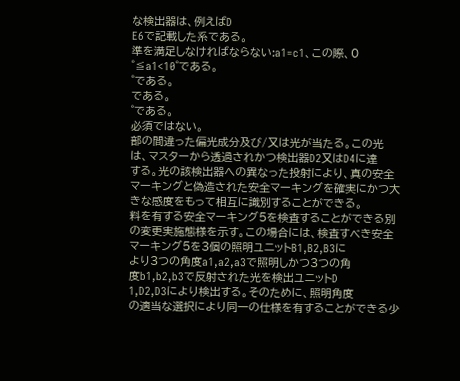な検出器は、例えばD
E6で記載した系である。
準を満足しなければならない:a1=c1、この際、0
゜≦a1<10゜である。
゜である。
である。
゜である。
必須ではない。
部の間違った偏光成分及び/又は光が当たる。この光
は、マスターから透過されかつ検出器D2又はD4に達
する。光の該検出器への異なった投射により、真の安全
マーキングと偽造された安全マーキングを確実にかつ大
きな感度をもって相互に識別することができる。
料を有する安全マーキング5を検査することができる別
の変更実施態様を示す。この場合には、検査すべき安全
マーキング5を3個の照明ユニットB1,B2,B3に
より3つの角度a1,a2,a3で照明しかつ3つの角
度b1,b2,b3で反射された光を検出ユニットD
1,D2,D3により検出する。そのために、照明角度
の適当な選択により同一の仕様を有することができる少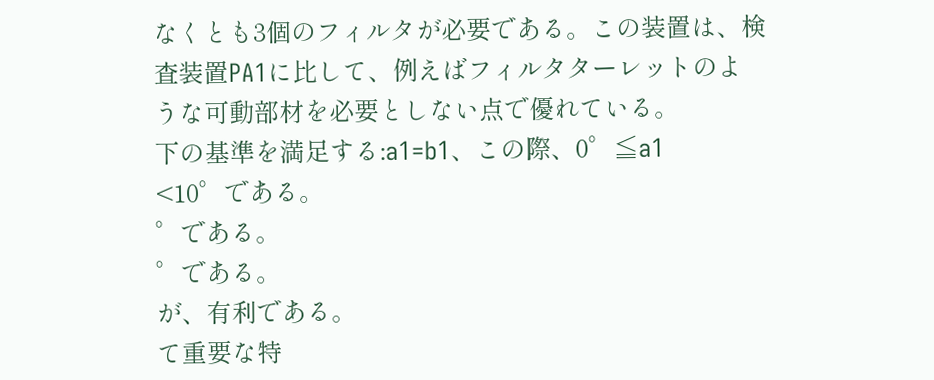なくとも3個のフィルタが必要である。この装置は、検
査装置PA1に比して、例えばフィルタターレットのよ
うな可動部材を必要としない点で優れている。
下の基準を満足する:a1=b1、この際、0゜≦a1
<10゜である。
゜である。
゜である。
が、有利である。
て重要な特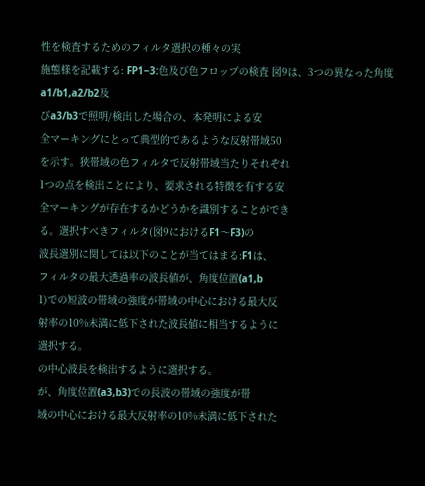性を検査するためのフィルタ選択の種々の実
施態様を記載する: FP1−3:色及び色フロップの検査 図9は、3つの異なった角度a1/b1,a2/b2及
びa3/b3で照明/検出した場合の、本発明による安
全マーキングにとって典型的であるような反射帯域50
を示す。狭帯域の色フィルタで反射帯域当たりそれぞれ
1つの点を検出ことにより、要求される特徴を有する安
全マーキングが存在するかどうかを識別することができ
る。選択すべきフィルタ(図9におけるF1〜F3)の
波長選別に関しては以下のことが当てはまる:F1は、
フィルタの最大透過率の波長値が、角度位置(a1,b
1)での短波の帯域の強度が帯域の中心における最大反
射率の10%未満に低下された波長値に相当するように
選択する。
の中心波長を検出するように選択する。
が、角度位置(a3,b3)での長波の帯域の強度が帯
域の中心における最大反射率の10%未満に低下された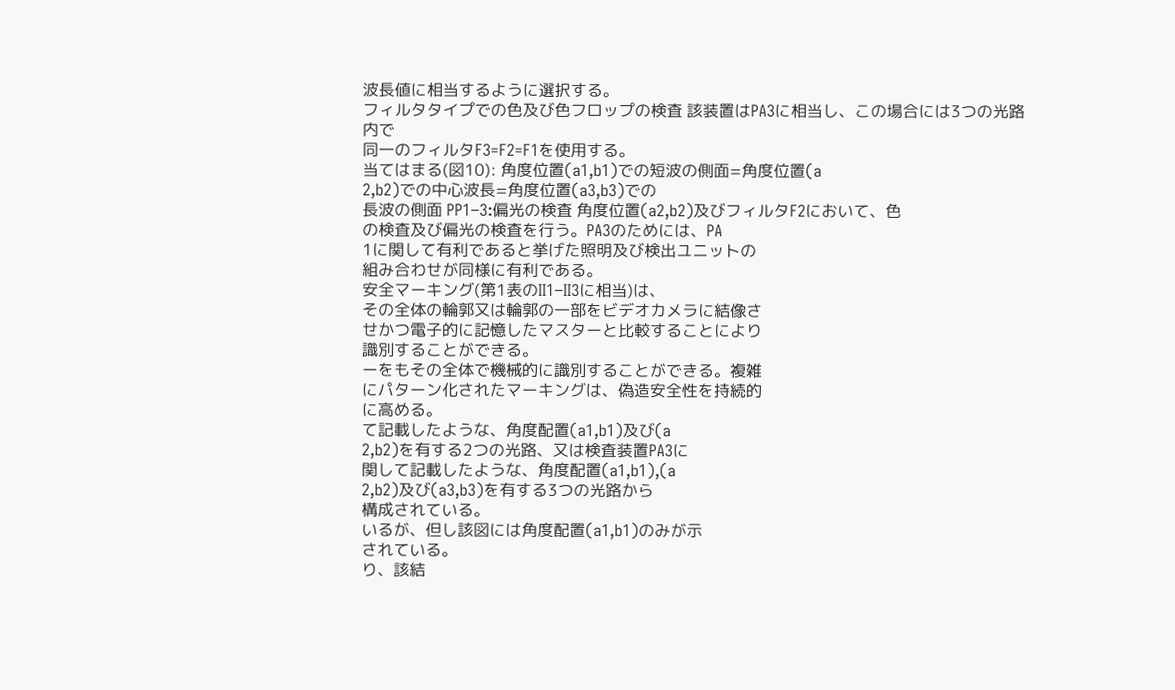波長値に相当するように選択する。
フィルタタイプでの色及び色フロップの検査 該装置はPA3に相当し、この場合には3つの光路内で
同一のフィルタF3=F2=F1を使用する。
当てはまる(図10): 角度位置(a1,b1)での短波の側面=角度位置(a
2,b2)での中心波長=角度位置(a3,b3)での
長波の側面 PP1−3:偏光の検査 角度位置(a2,b2)及びフィルタF2において、色
の検査及び偏光の検査を行う。PA3のためには、PA
1に関して有利であると挙げた照明及び検出ユニットの
組み合わせが同様に有利である。
安全マーキング(第1表のII1−II3に相当)は、
その全体の輪郭又は輪郭の一部をビデオカメラに結像さ
せかつ電子的に記憶したマスターと比較することにより
識別することができる。
ーをもその全体で機械的に識別することができる。複雑
にパターン化されたマーキングは、偽造安全性を持続的
に高める。
て記載したような、角度配置(a1,b1)及び(a
2,b2)を有する2つの光路、又は検査装置PA3に
関して記載したような、角度配置(a1,b1),(a
2,b2)及び(a3,b3)を有する3つの光路から
構成されている。
いるが、但し該図には角度配置(a1,b1)のみが示
されている。
り、該結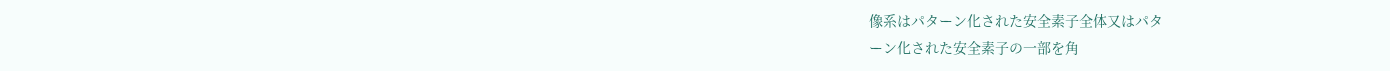像系はパターン化された安全素子全体又はパタ
ーン化された安全素子の一部を角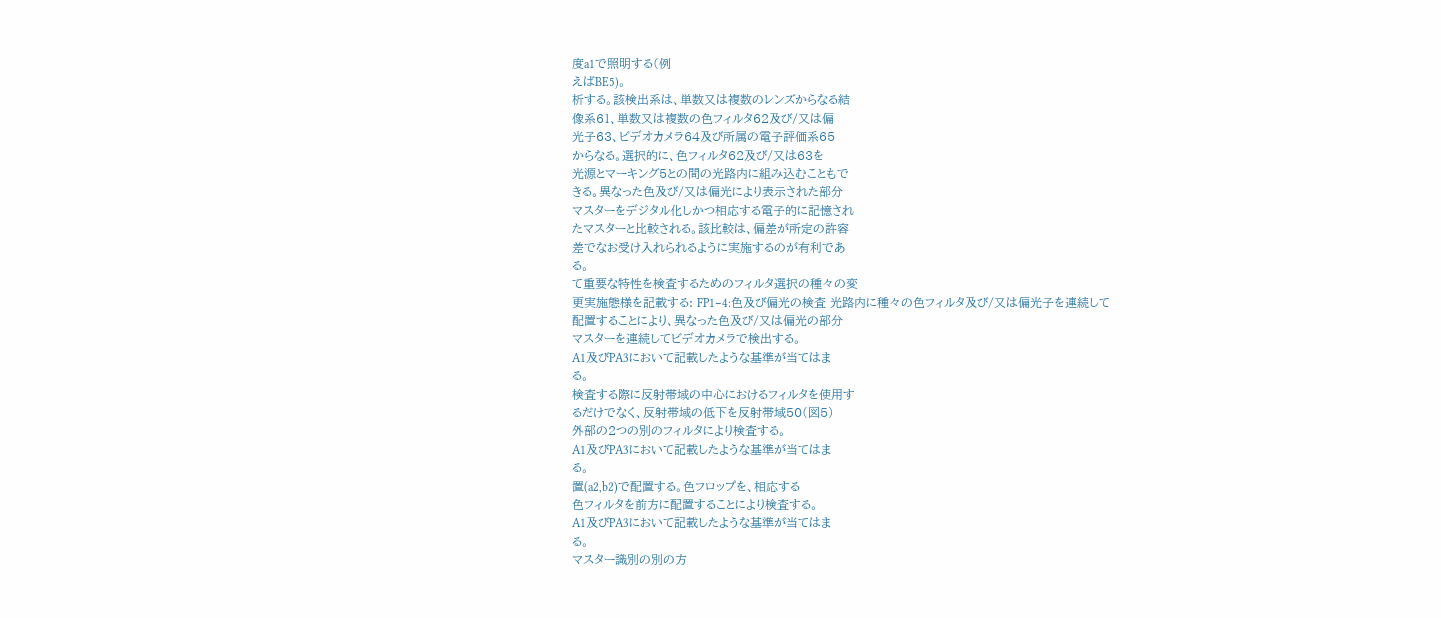度a1で照明する(例
えばBE5)。
析する。該検出系は、単数又は複数のレンズからなる結
像系61、単数又は複数の色フィルタ62及び/又は偏
光子63、ビデオカメラ64及び所属の電子評価系65
からなる。選択的に、色フィルタ62及び/又は63を
光源とマーキング5との間の光路内に組み込むこともで
きる。異なった色及び/又は偏光により表示された部分
マスターをデジタル化しかつ相応する電子的に記憶され
たマスターと比較される。該比較は、偏差が所定の許容
差でなお受け入れられるように実施するのが有利であ
る。
て重要な特性を検査するためのフィルタ選択の種々の変
更実施態様を記載する: FP1−4:色及び偏光の検査 光路内に種々の色フィルタ及び/又は偏光子を連続して
配置することにより、異なった色及び/又は偏光の部分
マスターを連続してビデオカメラで検出する。
A1及びPA3において記載したような基準が当てはま
る。
検査する際に反射帯域の中心におけるフィルタを使用す
るだけでなく、反射帯域の低下を反射帯域50(図5)
外部の2つの別のフィルタにより検査する。
A1及びPA3において記載したような基準が当てはま
る。
置(a2,b2)で配置する。色フロップを、相応する
色フィルタを前方に配置することにより検査する。
A1及びPA3において記載したような基準が当てはま
る。
マスター識別の別の方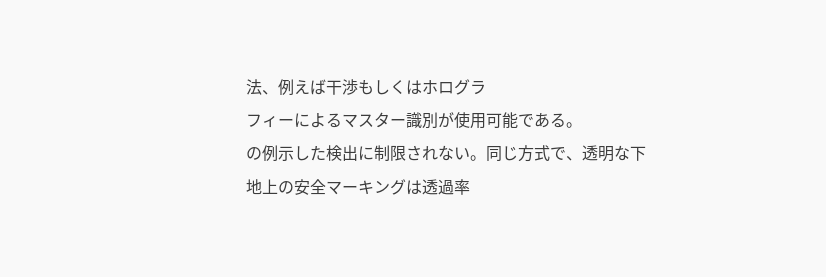法、例えば干渉もしくはホログラ
フィーによるマスター識別が使用可能である。
の例示した検出に制限されない。同じ方式で、透明な下
地上の安全マーキングは透過率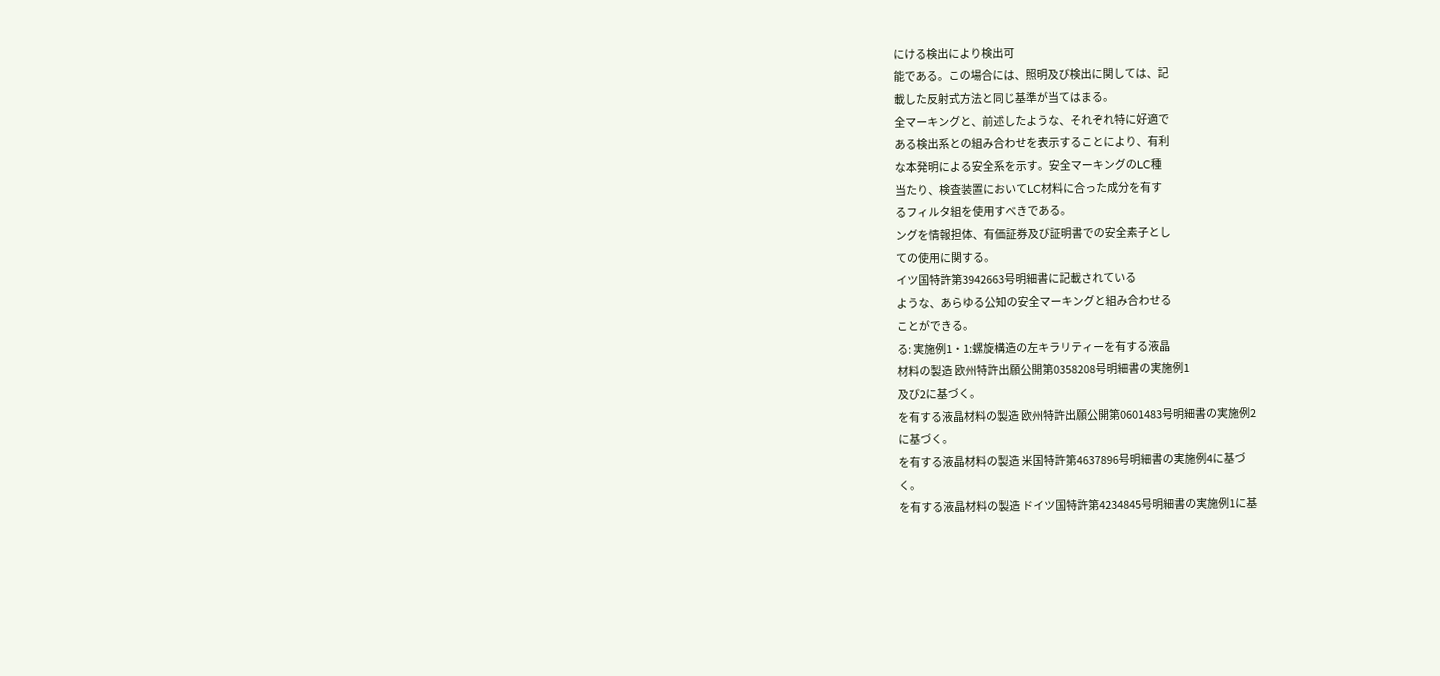にける検出により検出可
能である。この場合には、照明及び検出に関しては、記
載した反射式方法と同じ基準が当てはまる。
全マーキングと、前述したような、それぞれ特に好適で
ある検出系との組み合わせを表示することにより、有利
な本発明による安全系を示す。安全マーキングのLC種
当たり、検査装置においてLC材料に合った成分を有す
るフィルタ組を使用すべきである。
ングを情報担体、有価証券及び証明書での安全素子とし
ての使用に関する。
イツ国特許第3942663号明細書に記載されている
ような、あらゆる公知の安全マーキングと組み合わせる
ことができる。
る: 実施例1・1:螺旋構造の左キラリティーを有する液晶
材料の製造 欧州特許出願公開第0358208号明細書の実施例1
及び2に基づく。
を有する液晶材料の製造 欧州特許出願公開第0601483号明細書の実施例2
に基づく。
を有する液晶材料の製造 米国特許第4637896号明細書の実施例4に基づ
く。
を有する液晶材料の製造 ドイツ国特許第4234845号明細書の実施例1に基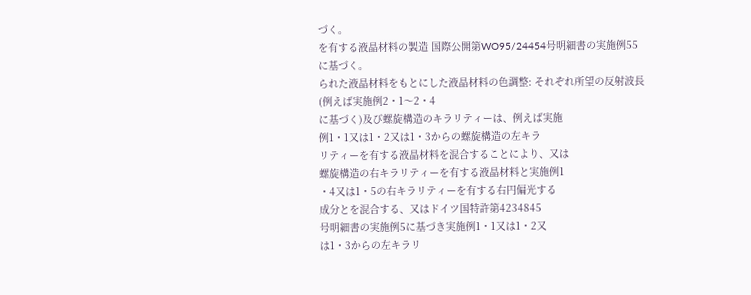づく。
を有する液晶材料の製造 国際公開第WO95/24454号明細書の実施例55
に基づく。
られた液晶材料をもとにした液晶材料の色調整: それぞれ所望の反射波長(例えば実施例2・1〜2・4
に基づく)及び螺旋構造のキラリティーは、例えば実施
例1・1又は1・2又は1・3からの螺旋構造の左キラ
リティーを有する液晶材料を混合することにより、又は
螺旋構造の右キラリティーを有する液晶材料と実施例1
・4又は1・5の右キラリティーを有する右円偏光する
成分とを混合する、又はドイツ国特許第4234845
号明細書の実施例5に基づき実施例1・1又は1・2又
は1・3からの左キラリ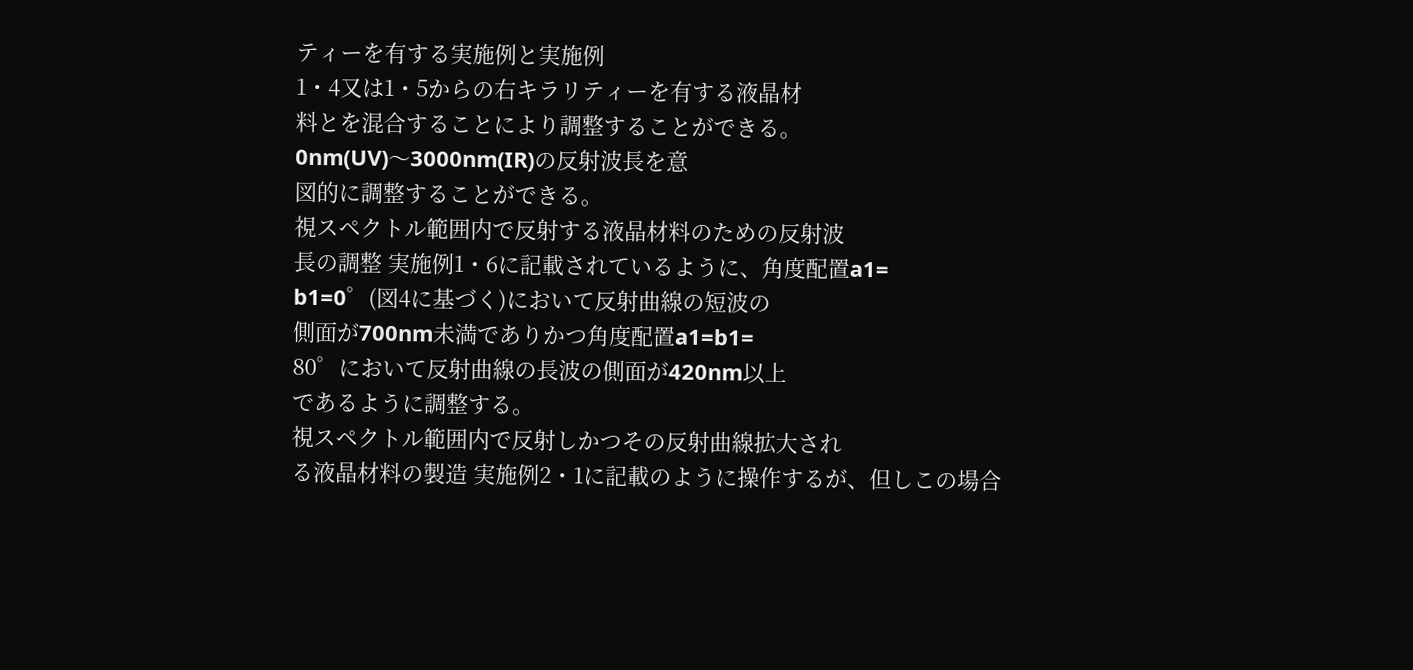ティーを有する実施例と実施例
1・4又は1・5からの右キラリティーを有する液晶材
料とを混合することにより調整することができる。
0nm(UV)〜3000nm(IR)の反射波長を意
図的に調整することができる。
視スペクトル範囲内で反射する液晶材料のための反射波
長の調整 実施例1・6に記載されているように、角度配置a1=
b1=0゜(図4に基づく)において反射曲線の短波の
側面が700nm未満でありかつ角度配置a1=b1=
80゜において反射曲線の長波の側面が420nm以上
であるように調整する。
視スペクトル範囲内で反射しかつその反射曲線拡大され
る液晶材料の製造 実施例2・1に記載のように操作するが、但しこの場合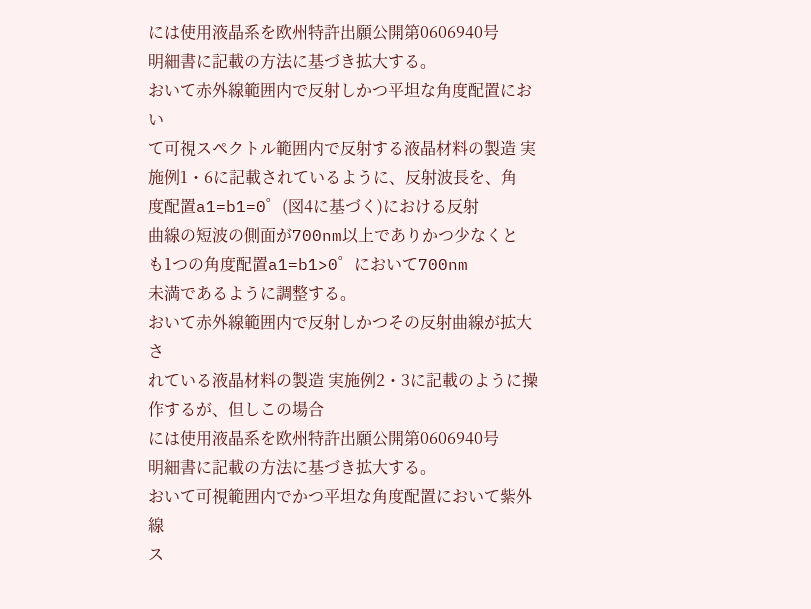には使用液晶系を欧州特許出願公開第0606940号
明細書に記載の方法に基づき拡大する。
おいて赤外線範囲内で反射しかつ平坦な角度配置におい
て可視スペクトル範囲内で反射する液晶材料の製造 実施例1・6に記載されているように、反射波長を、角
度配置a1=b1=0゜(図4に基づく)における反射
曲線の短波の側面が700nm以上でありかつ少なくと
も1つの角度配置a1=b1>0゜において700nm
未満であるように調整する。
おいて赤外線範囲内で反射しかつその反射曲線が拡大さ
れている液晶材料の製造 実施例2・3に記載のように操作するが、但しこの場合
には使用液晶系を欧州特許出願公開第0606940号
明細書に記載の方法に基づき拡大する。
おいて可視範囲内でかつ平坦な角度配置において紫外線
ス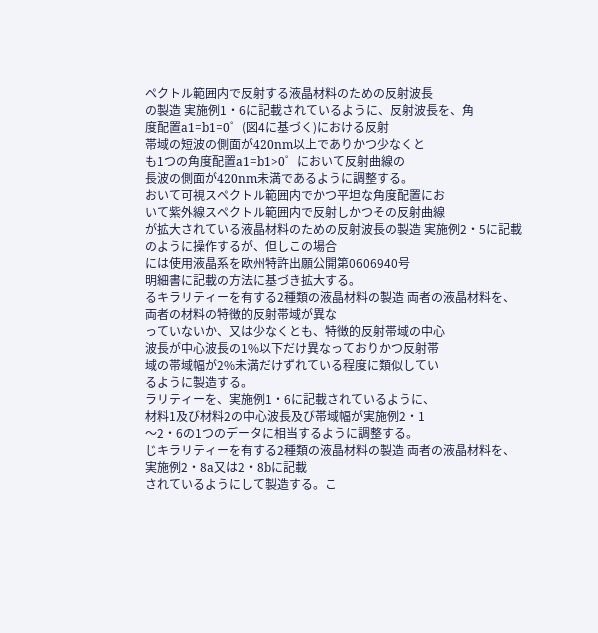ペクトル範囲内で反射する液晶材料のための反射波長
の製造 実施例1・6に記載されているように、反射波長を、角
度配置a1=b1=0゜(図4に基づく)における反射
帯域の短波の側面が420nm以上でありかつ少なくと
も1つの角度配置a1=b1>0゜において反射曲線の
長波の側面が420nm未満であるように調整する。
おいて可視スペクトル範囲内でかつ平坦な角度配置にお
いて紫外線スペクトル範囲内で反射しかつその反射曲線
が拡大されている液晶材料のための反射波長の製造 実施例2・5に記載のように操作するが、但しこの場合
には使用液晶系を欧州特許出願公開第0606940号
明細書に記載の方法に基づき拡大する。
るキラリティーを有する2種類の液晶材料の製造 両者の液晶材料を、両者の材料の特徴的反射帯域が異な
っていないか、又は少なくとも、特徴的反射帯域の中心
波長が中心波長の1%以下だけ異なっておりかつ反射帯
域の帯域幅が2%未満だけずれている程度に類似してい
るように製造する。
ラリティーを、実施例1・6に記載されているように、
材料1及び材料2の中心波長及び帯域幅が実施例2・1
〜2・6の1つのデータに相当するように調整する。
じキラリティーを有する2種類の液晶材料の製造 両者の液晶材料を、実施例2・8a又は2・8bに記載
されているようにして製造する。こ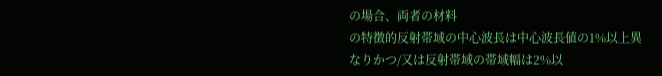の場合、両者の材料
の特徴的反射帯域の中心波長は中心波長値の1%以上異
なりかつ/又は反射帯域の帯域幅は2%以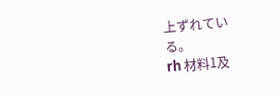上ずれてい
る。
rh 材料1及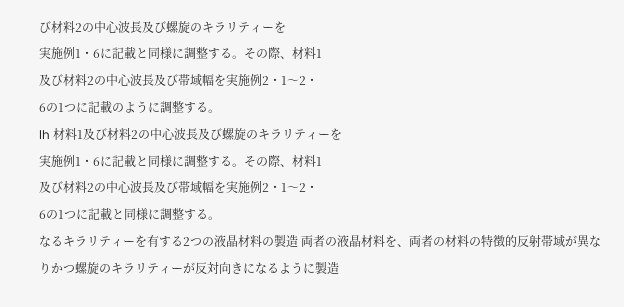び材料2の中心波長及び螺旋のキラリティーを
実施例1・6に記載と同様に調整する。その際、材料1
及び材料2の中心波長及び帯域幅を実施例2・1〜2・
6の1つに記載のように調整する。
lh 材料1及び材料2の中心波長及び螺旋のキラリティーを
実施例1・6に記載と同様に調整する。その際、材料1
及び材料2の中心波長及び帯域幅を実施例2・1〜2・
6の1つに記載と同様に調整する。
なるキラリティーを有する2つの液晶材料の製造 両者の液晶材料を、両者の材料の特徴的反射帯域が異な
りかつ螺旋のキラリティーが反対向きになるように製造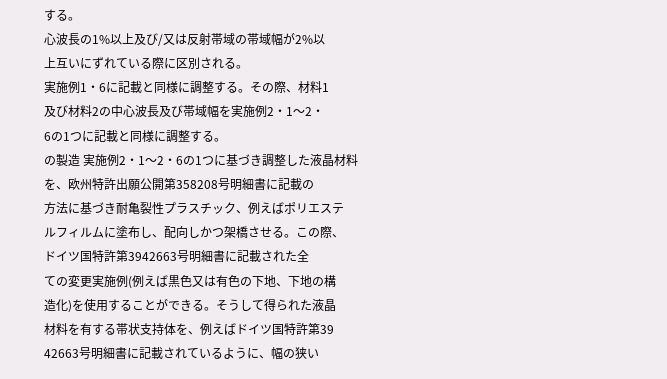する。
心波長の1%以上及び/又は反射帯域の帯域幅が2%以
上互いにずれている際に区別される。
実施例1・6に記載と同様に調整する。その際、材料1
及び材料2の中心波長及び帯域幅を実施例2・1〜2・
6の1つに記載と同様に調整する。
の製造 実施例2・1〜2・6の1つに基づき調整した液晶材料
を、欧州特許出願公開第358208号明細書に記載の
方法に基づき耐亀裂性プラスチック、例えばポリエステ
ルフィルムに塗布し、配向しかつ架橋させる。この際、
ドイツ国特許第3942663号明細書に記載された全
ての変更実施例(例えば黒色又は有色の下地、下地の構
造化)を使用することができる。そうして得られた液晶
材料を有する帯状支持体を、例えばドイツ国特許第39
42663号明細書に記載されているように、幅の狭い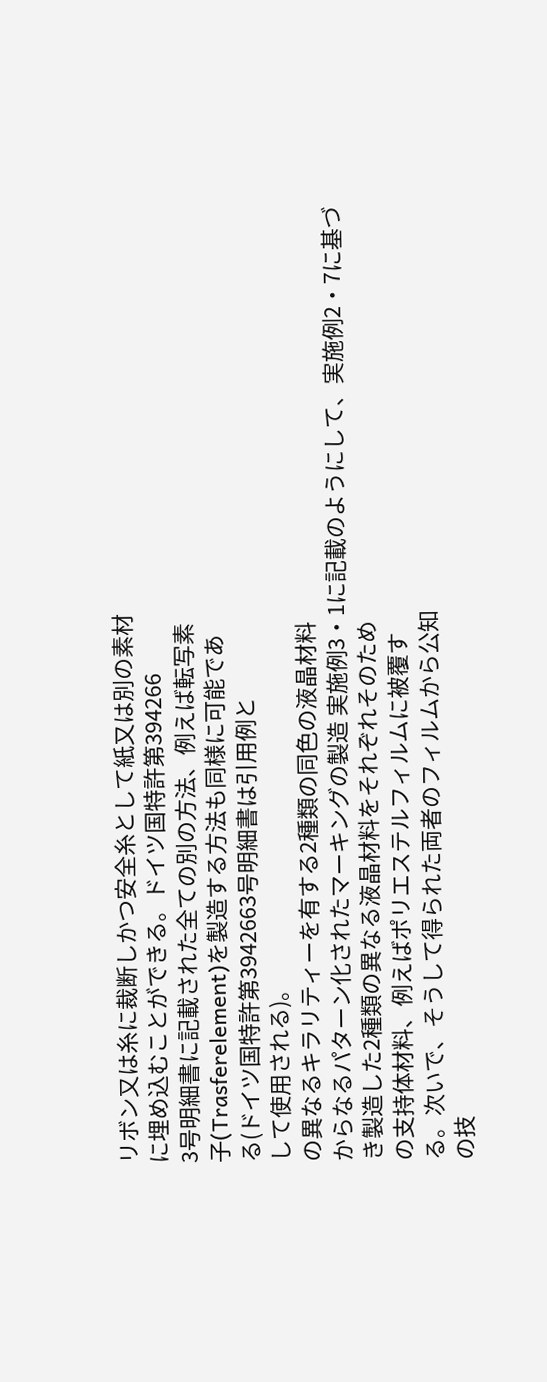リボン又は糸に裁断しかつ安全糸として紙又は別の素材
に埋め込むことができる。ドイツ国特許第394266
3号明細書に記載された全ての別の方法、例えば転写素
子(Trasferelement)を製造する方法も同様に可能であ
る(ドイツ国特許第3942663号明細書は引用例と
して使用される)。
の異なるキラリティーを有する2種類の同色の液晶材料
からなるパターン化されたマーキングの製造 実施例3・1に記載のようにして、実施例2・7に基づ
き製造した2種類の異なる液晶材料をそれぞれそのため
の支持体材料、例えばポリエステルフィルムに被覆す
る。次いで、そうして得られた両者のフィルムから公知
の技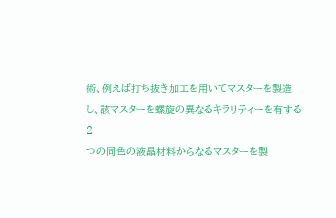術、例えば打ち抜き加工を用いてマスターを製造
し、該マスターを螺旋の異なるキラリティーを有する2
つの同色の液晶材料からなるマスターを製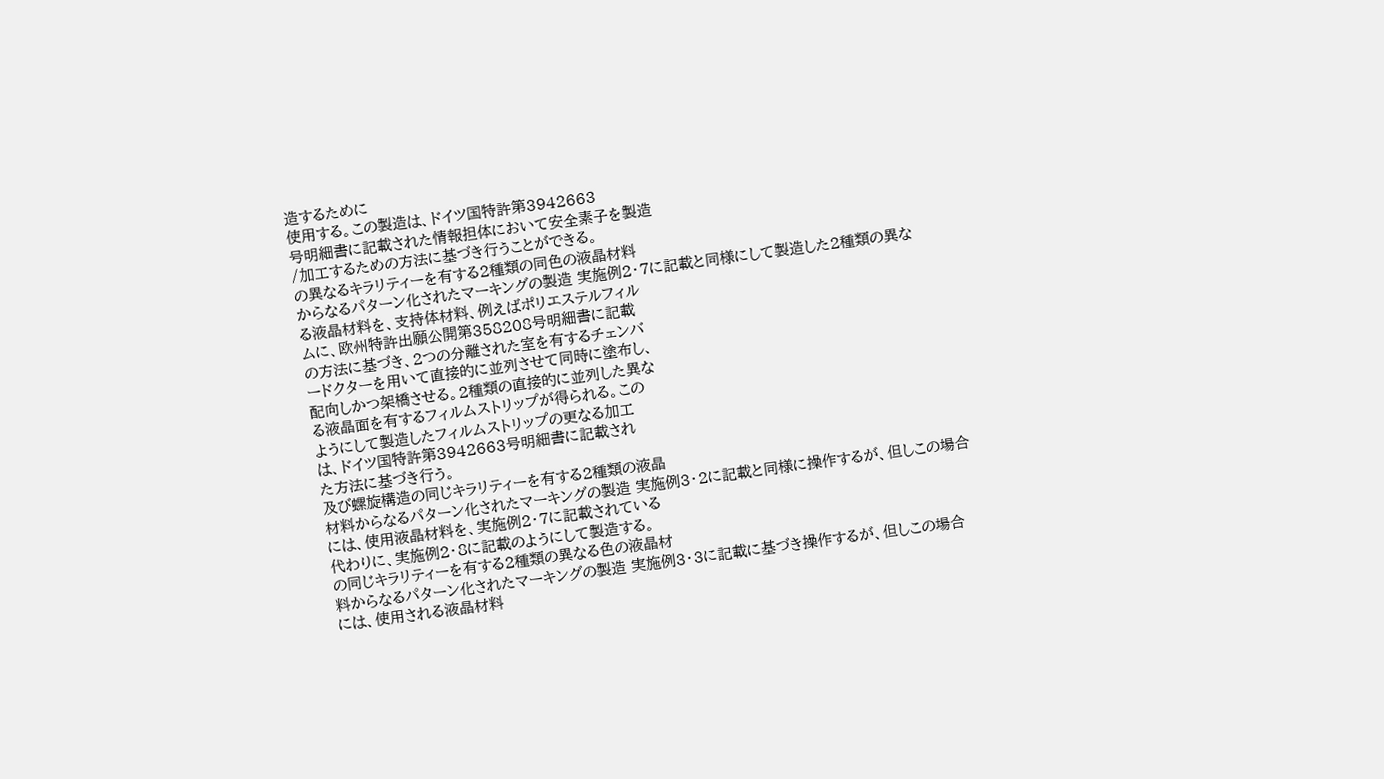造するために
使用する。この製造は、ドイツ国特許第3942663
号明細書に記載された情報担体において安全素子を製造
/加工するための方法に基づき行うことができる。
の異なるキラリティーを有する2種類の同色の液晶材料
からなるパターン化されたマーキングの製造 実施例2・7に記載と同様にして製造した2種類の異な
る液晶材料を、支持体材料、例えばポリエステルフィル
ムに、欧州特許出願公開第358208号明細書に記載
の方法に基づき、2つの分離された室を有するチェンバ
ードクターを用いて直接的に並列させて同時に塗布し、
配向しかつ架橋させる。2種類の直接的に並列した異な
る液晶面を有するフィルムストリップが得られる。この
ようにして製造したフィルムストリップの更なる加工
は、ドイツ国特許第3942663号明細書に記載され
た方法に基づき行う。
及び螺旋構造の同じキラリティーを有する2種類の液晶
材料からなるパターン化されたマーキングの製造 実施例3・2に記載と同様に操作するが、但しこの場合
には、使用液晶材料を、実施例2・7に記載されている
代わりに、実施例2・8に記載のようにして製造する。
の同じキラリティーを有する2種類の異なる色の液晶材
料からなるパターン化されたマーキングの製造 実施例3・3に記載に基づき操作するが、但しこの場合
には、使用される液晶材料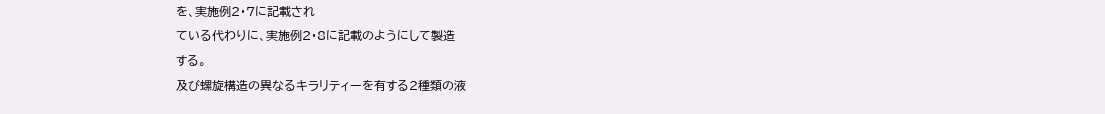を、実施例2・7に記載され
ている代わりに、実施例2・8に記載のようにして製造
する。
及び螺旋構造の異なるキラリティーを有する2種類の液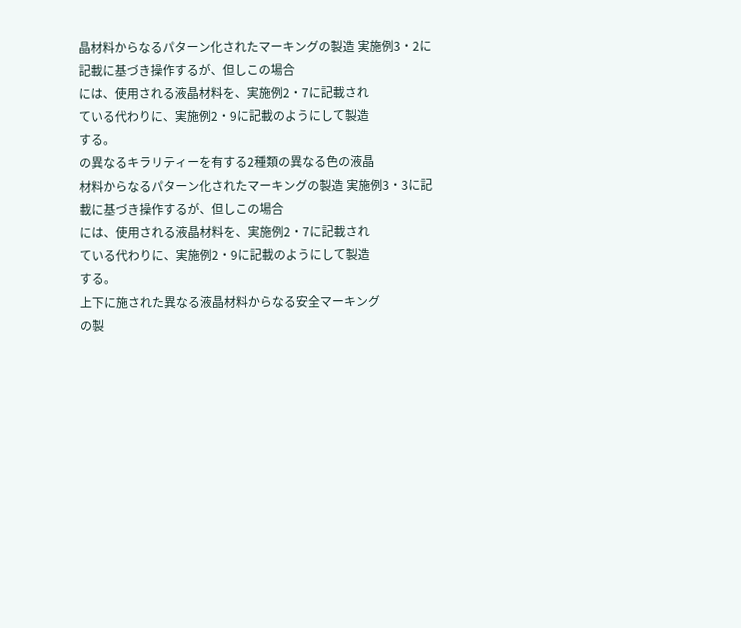晶材料からなるパターン化されたマーキングの製造 実施例3・2に記載に基づき操作するが、但しこの場合
には、使用される液晶材料を、実施例2・7に記載され
ている代わりに、実施例2・9に記載のようにして製造
する。
の異なるキラリティーを有する2種類の異なる色の液晶
材料からなるパターン化されたマーキングの製造 実施例3・3に記載に基づき操作するが、但しこの場合
には、使用される液晶材料を、実施例2・7に記載され
ている代わりに、実施例2・9に記載のようにして製造
する。
上下に施された異なる液晶材料からなる安全マーキング
の製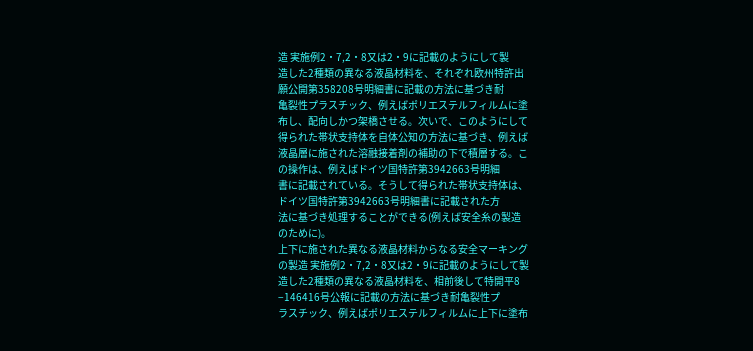造 実施例2・7,2・8又は2・9に記載のようにして製
造した2種類の異なる液晶材料を、それぞれ欧州特許出
願公開第358208号明細書に記載の方法に基づき耐
亀裂性プラスチック、例えばポリエステルフィルムに塗
布し、配向しかつ架橋させる。次いで、このようにして
得られた帯状支持体を自体公知の方法に基づき、例えば
液晶層に施された溶融接着剤の補助の下で積層する。こ
の操作は、例えばドイツ国特許第3942663号明細
書に記載されている。そうして得られた帯状支持体は、
ドイツ国特許第3942663号明細書に記載された方
法に基づき処理することができる(例えば安全糸の製造
のために)。
上下に施された異なる液晶材料からなる安全マーキング
の製造 実施例2・7,2・8又は2・9に記載のようにして製
造した2種類の異なる液晶材料を、相前後して特開平8
−146416号公報に記載の方法に基づき耐亀裂性プ
ラスチック、例えばポリエステルフィルムに上下に塗布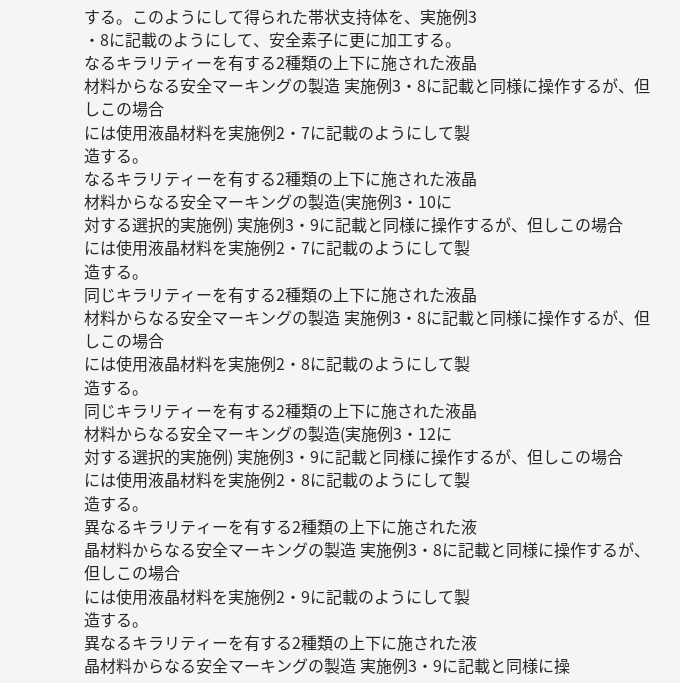する。このようにして得られた帯状支持体を、実施例3
・8に記載のようにして、安全素子に更に加工する。
なるキラリティーを有する2種類の上下に施された液晶
材料からなる安全マーキングの製造 実施例3・8に記載と同様に操作するが、但しこの場合
には使用液晶材料を実施例2・7に記載のようにして製
造する。
なるキラリティーを有する2種類の上下に施された液晶
材料からなる安全マーキングの製造(実施例3・10に
対する選択的実施例) 実施例3・9に記載と同様に操作するが、但しこの場合
には使用液晶材料を実施例2・7に記載のようにして製
造する。
同じキラリティーを有する2種類の上下に施された液晶
材料からなる安全マーキングの製造 実施例3・8に記載と同様に操作するが、但しこの場合
には使用液晶材料を実施例2・8に記載のようにして製
造する。
同じキラリティーを有する2種類の上下に施された液晶
材料からなる安全マーキングの製造(実施例3・12に
対する選択的実施例) 実施例3・9に記載と同様に操作するが、但しこの場合
には使用液晶材料を実施例2・8に記載のようにして製
造する。
異なるキラリティーを有する2種類の上下に施された液
晶材料からなる安全マーキングの製造 実施例3・8に記載と同様に操作するが、但しこの場合
には使用液晶材料を実施例2・9に記載のようにして製
造する。
異なるキラリティーを有する2種類の上下に施された液
晶材料からなる安全マーキングの製造 実施例3・9に記載と同様に操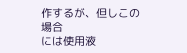作するが、但しこの場合
には使用液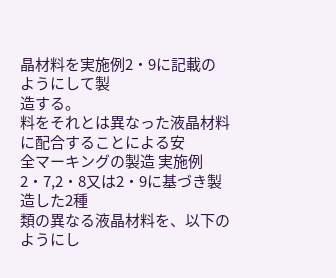晶材料を実施例2・9に記載のようにして製
造する。
料をそれとは異なった液晶材料に配合することによる安
全マーキングの製造 実施例2・7,2・8又は2・9に基づき製造した2種
類の異なる液晶材料を、以下のようにし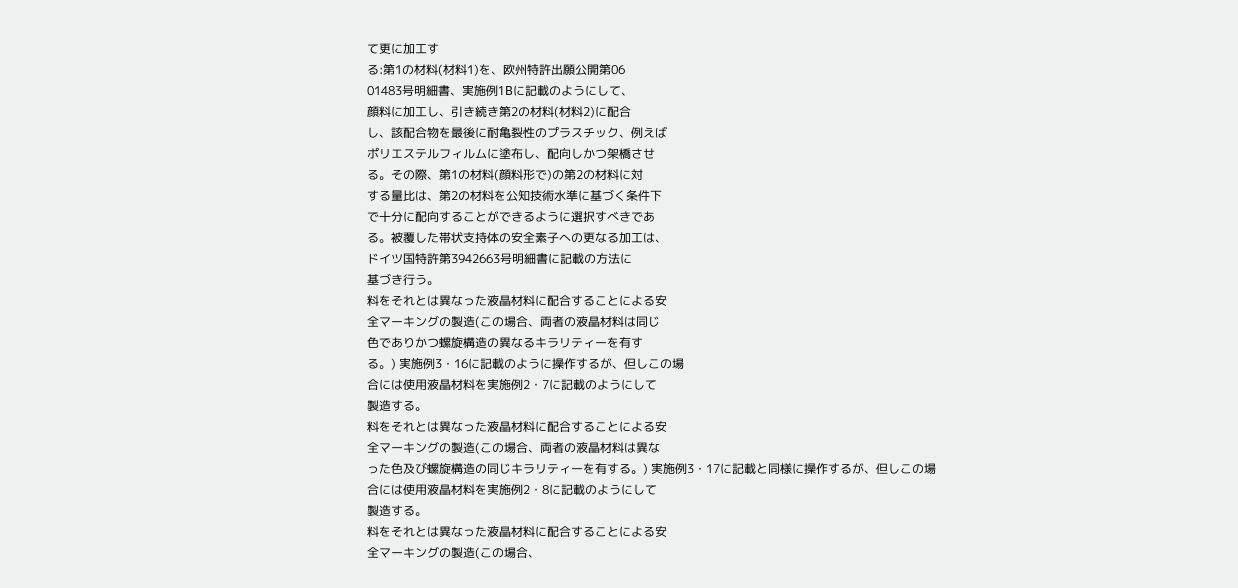て更に加工す
る:第1の材料(材料1)を、欧州特許出願公開第06
01483号明細書、実施例1Bに記載のようにして、
顔料に加工し、引き続き第2の材料(材料2)に配合
し、該配合物を最後に耐亀裂性のプラスチック、例えば
ポリエステルフィルムに塗布し、配向しかつ架橋させ
る。その際、第1の材料(顔料形で)の第2の材料に対
する量比は、第2の材料を公知技術水準に基づく条件下
で十分に配向することができるように選択すべきであ
る。被覆した帯状支持体の安全素子への更なる加工は、
ドイツ国特許第3942663号明細書に記載の方法に
基づき行う。
料をそれとは異なった液晶材料に配合することによる安
全マーキングの製造(この場合、両者の液晶材料は同じ
色でありかつ螺旋構造の異なるキラリティーを有す
る。) 実施例3・16に記載のように操作するが、但しこの場
合には使用液晶材料を実施例2・7に記載のようにして
製造する。
料をそれとは異なった液晶材料に配合することによる安
全マーキングの製造(この場合、両者の液晶材料は異な
った色及び螺旋構造の同じキラリティーを有する。) 実施例3・17に記載と同様に操作するが、但しこの場
合には使用液晶材料を実施例2・8に記載のようにして
製造する。
料をそれとは異なった液晶材料に配合することによる安
全マーキングの製造(この場合、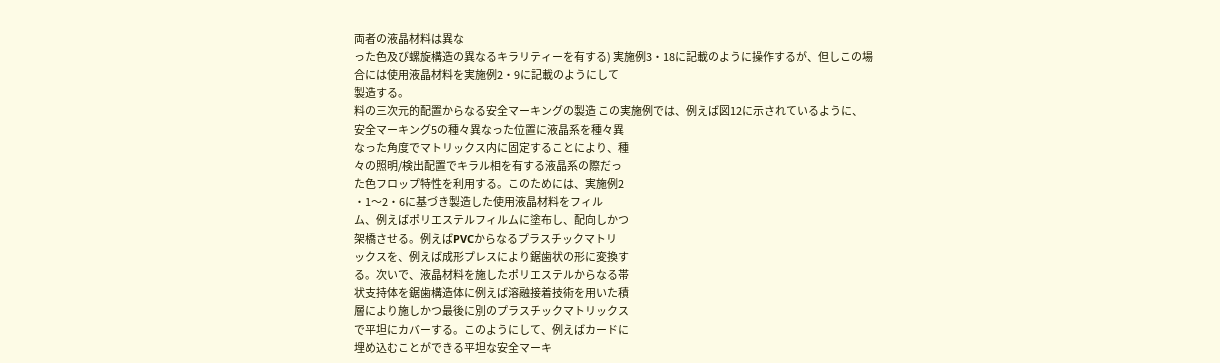両者の液晶材料は異な
った色及び螺旋構造の異なるキラリティーを有する) 実施例3・18に記載のように操作するが、但しこの場
合には使用液晶材料を実施例2・9に記載のようにして
製造する。
料の三次元的配置からなる安全マーキングの製造 この実施例では、例えば図12に示されているように、
安全マーキング5の種々異なった位置に液晶系を種々異
なった角度でマトリックス内に固定することにより、種
々の照明/検出配置でキラル相を有する液晶系の際だっ
た色フロップ特性を利用する。このためには、実施例2
・1〜2・6に基づき製造した使用液晶材料をフィル
ム、例えばポリエステルフィルムに塗布し、配向しかつ
架橋させる。例えばPVCからなるプラスチックマトリ
ックスを、例えば成形プレスにより鋸歯状の形に変換す
る。次いで、液晶材料を施したポリエステルからなる帯
状支持体を鋸歯構造体に例えば溶融接着技術を用いた積
層により施しかつ最後に別のプラスチックマトリックス
で平坦にカバーする。このようにして、例えばカードに
埋め込むことができる平坦な安全マーキ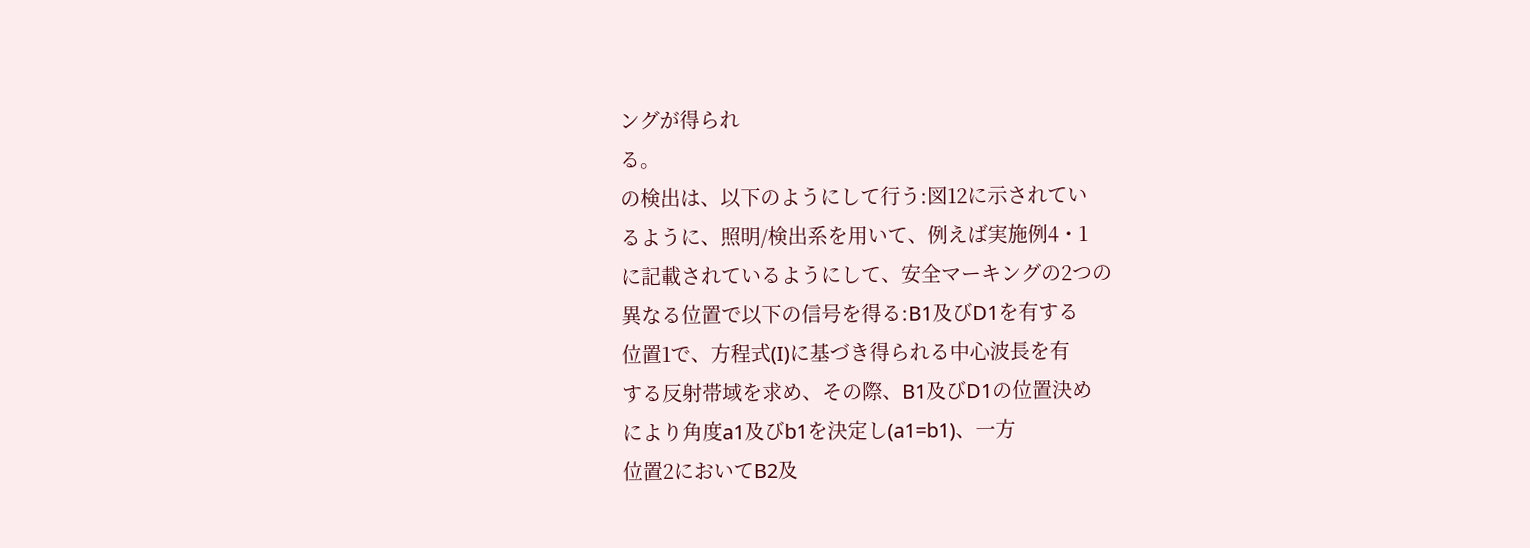ングが得られ
る。
の検出は、以下のようにして行う:図12に示されてい
るように、照明/検出系を用いて、例えば実施例4・1
に記載されているようにして、安全マーキングの2つの
異なる位置で以下の信号を得る:B1及びD1を有する
位置1で、方程式(I)に基づき得られる中心波長を有
する反射帯域を求め、その際、B1及びD1の位置決め
により角度a1及びb1を決定し(a1=b1)、一方
位置2においてB2及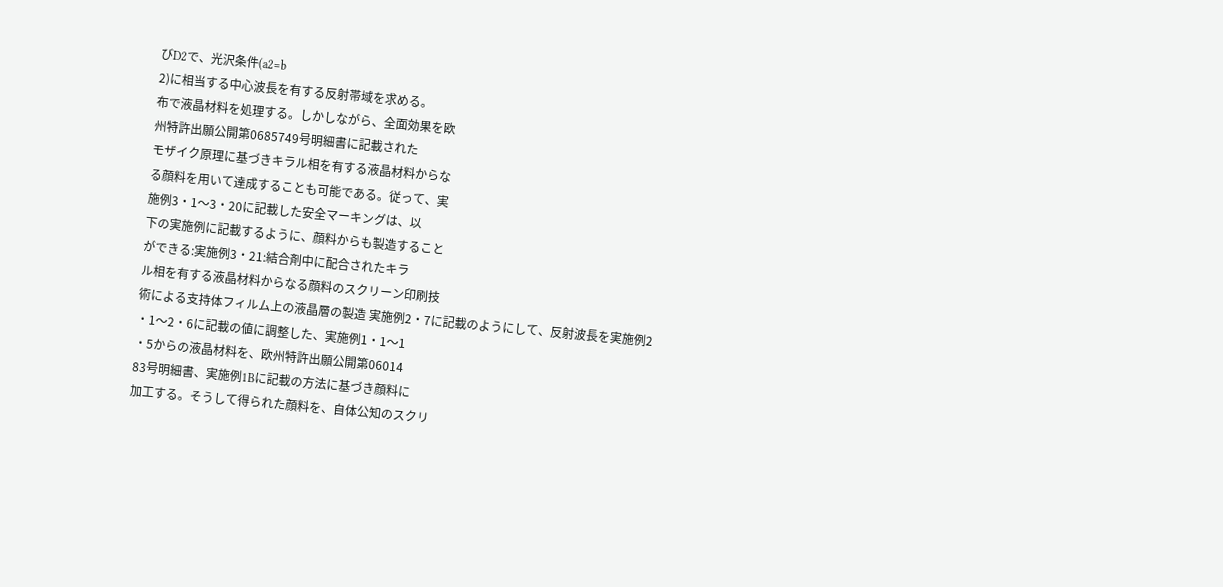びD2で、光沢条件(a2=b
2)に相当する中心波長を有する反射帯域を求める。
布で液晶材料を処理する。しかしながら、全面効果を欧
州特許出願公開第0685749号明細書に記載された
モザイク原理に基づきキラル相を有する液晶材料からな
る顔料を用いて達成することも可能である。従って、実
施例3・1〜3・20に記載した安全マーキングは、以
下の実施例に記載するように、顔料からも製造すること
ができる:実施例3・21:結合剤中に配合されたキラ
ル相を有する液晶材料からなる顔料のスクリーン印刷技
術による支持体フィルム上の液晶層の製造 実施例2・7に記載のようにして、反射波長を実施例2
・1〜2・6に記載の値に調整した、実施例1・1〜1
・5からの液晶材料を、欧州特許出願公開第06014
83号明細書、実施例1Bに記載の方法に基づき顔料に
加工する。そうして得られた顔料を、自体公知のスクリ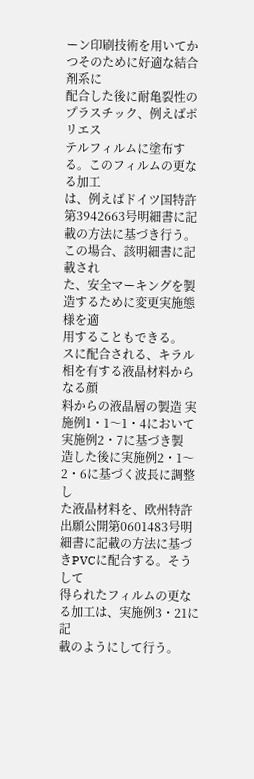ーン印刷技術を用いてかつそのために好適な結合剤系に
配合した後に耐亀裂性のプラスチック、例えばポリエス
テルフィルムに塗布する。このフィルムの更なる加工
は、例えばドイツ国特許第3942663号明細書に記
載の方法に基づき行う。この場合、該明細書に記載され
た、安全マーキングを製造するために変更実施態様を適
用することもできる。
スに配合される、キラル相を有する液晶材料からなる顔
料からの液晶層の製造 実施例1・1〜1・4において実施例2・7に基づき製
造した後に実施例2・1〜2・6に基づく波長に調整し
た液晶材料を、欧州特許出願公開第0601483号明
細書に記載の方法に基づきPVCに配合する。そうして
得られたフィルムの更なる加工は、実施例3・21に記
載のようにして行う。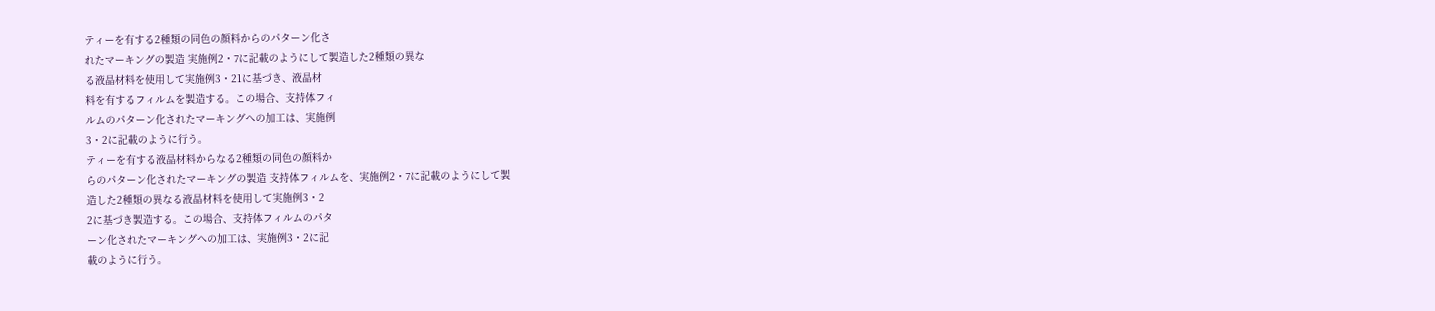ティーを有する2種類の同色の顔料からのパターン化さ
れたマーキングの製造 実施例2・7に記載のようにして製造した2種類の異な
る液晶材料を使用して実施例3・21に基づき、液晶材
料を有するフィルムを製造する。この場合、支持体フィ
ルムのパターン化されたマーキングへの加工は、実施例
3・2に記載のように行う。
ティーを有する液晶材料からなる2種類の同色の顔料か
らのパターン化されたマーキングの製造 支持体フィルムを、実施例2・7に記載のようにして製
造した2種類の異なる液晶材料を使用して実施例3・2
2に基づき製造する。この場合、支持体フィルムのパタ
ーン化されたマーキングへの加工は、実施例3・2に記
載のように行う。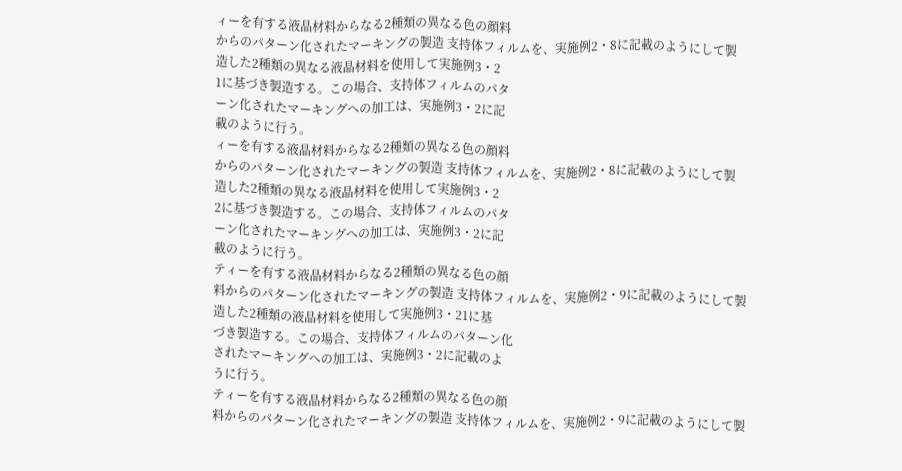ィーを有する液晶材料からなる2種類の異なる色の顔料
からのパターン化されたマーキングの製造 支持体フィルムを、実施例2・8に記載のようにして製
造した2種類の異なる液晶材料を使用して実施例3・2
1に基づき製造する。この場合、支持体フィルムのパタ
ーン化されたマーキングへの加工は、実施例3・2に記
載のように行う。
ィーを有する液晶材料からなる2種類の異なる色の顔料
からのパターン化されたマーキングの製造 支持体フィルムを、実施例2・8に記載のようにして製
造した2種類の異なる液晶材料を使用して実施例3・2
2に基づき製造する。この場合、支持体フィルムのパタ
ーン化されたマーキングへの加工は、実施例3・2に記
載のように行う。
ティーを有する液晶材料からなる2種類の異なる色の顔
料からのパターン化されたマーキングの製造 支持体フィルムを、実施例2・9に記載のようにして製
造した2種類の液晶材料を使用して実施例3・21に基
づき製造する。この場合、支持体フィルムのパターン化
されたマーキングへの加工は、実施例3・2に記載のよ
うに行う。
ティーを有する液晶材料からなる2種類の異なる色の顔
料からのパターン化されたマーキングの製造 支持体フィルムを、実施例2・9に記載のようにして製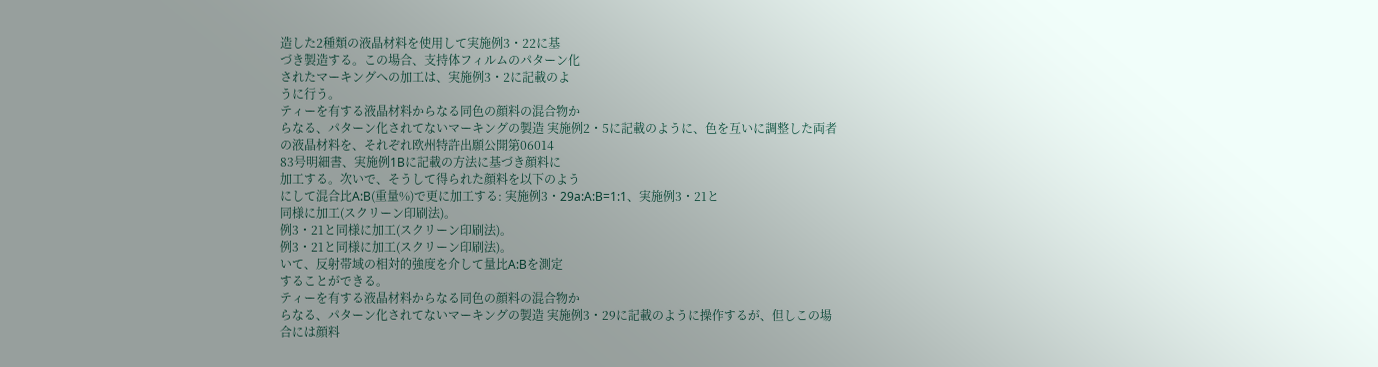造した2種類の液晶材料を使用して実施例3・22に基
づき製造する。この場合、支持体フィルムのパターン化
されたマーキングへの加工は、実施例3・2に記載のよ
うに行う。
ティーを有する液晶材料からなる同色の顔料の混合物か
らなる、パターン化されてないマーキングの製造 実施例2・5に記載のように、色を互いに調整した両者
の液晶材料を、それぞれ欧州特許出願公開第06014
83号明細書、実施例1Bに記載の方法に基づき顔料に
加工する。次いで、そうして得られた顔料を以下のよう
にして混合比A:B(重量%)で更に加工する: 実施例3・29a:A:B=1:1、実施例3・21と
同様に加工(スクリーン印刷法)。
例3・21と同様に加工(スクリーン印刷法)。
例3・21と同様に加工(スクリーン印刷法)。
いて、反射帯域の相対的強度を介して量比A:Bを測定
することができる。
ティーを有する液晶材料からなる同色の顔料の混合物か
らなる、パターン化されてないマーキングの製造 実施例3・29に記載のように操作するが、但しこの場
合には顔料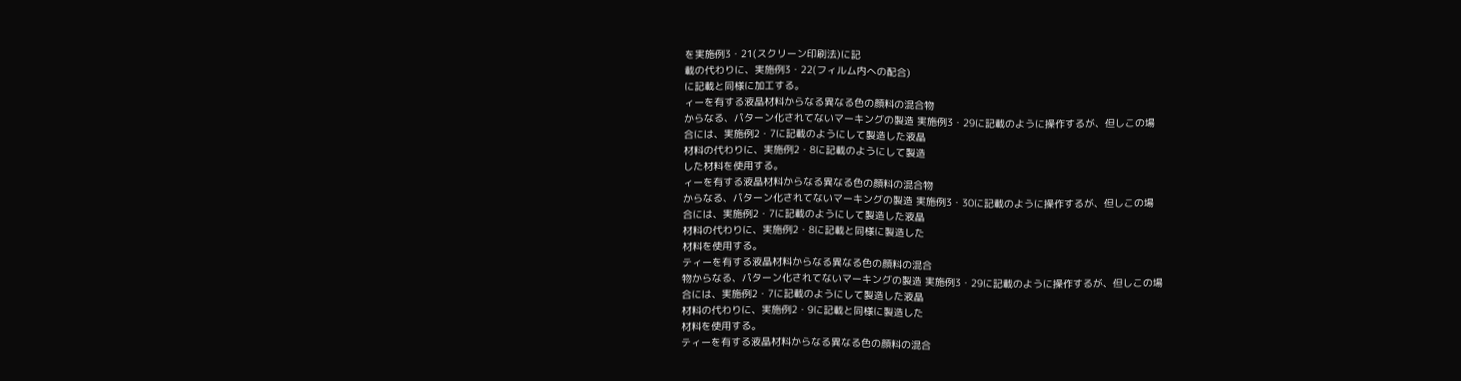を実施例3・21(スクリーン印刷法)に記
載の代わりに、実施例3・22(フィルム内への配合)
に記載と同様に加工する。
ィーを有する液晶材料からなる異なる色の顔料の混合物
からなる、パターン化されてないマーキングの製造 実施例3・29に記載のように操作するが、但しこの場
合には、実施例2・7に記載のようにして製造した液晶
材料の代わりに、実施例2・8に記載のようにして製造
した材料を使用する。
ィーを有する液晶材料からなる異なる色の顔料の混合物
からなる、パターン化されてないマーキングの製造 実施例3・30に記載のように操作するが、但しこの場
合には、実施例2・7に記載のようにして製造した液晶
材料の代わりに、実施例2・8に記載と同様に製造した
材料を使用する。
ティーを有する液晶材料からなる異なる色の顔料の混合
物からなる、パターン化されてないマーキングの製造 実施例3・29に記載のように操作するが、但しこの場
合には、実施例2・7に記載のようにして製造した液晶
材料の代わりに、実施例2・9に記載と同様に製造した
材料を使用する。
ティーを有する液晶材料からなる異なる色の顔料の混合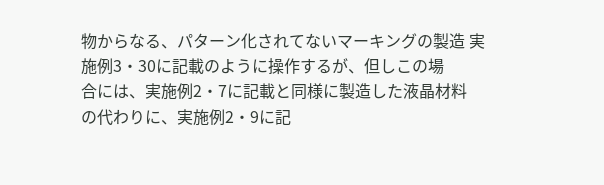物からなる、パターン化されてないマーキングの製造 実施例3・30に記載のように操作するが、但しこの場
合には、実施例2・7に記載と同様に製造した液晶材料
の代わりに、実施例2・9に記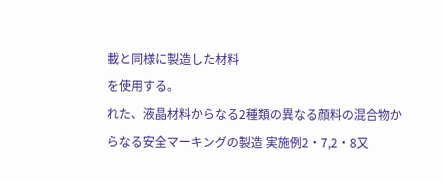載と同様に製造した材料
を使用する。
れた、液晶材料からなる2種類の異なる顔料の混合物か
らなる安全マーキングの製造 実施例2・7,2・8又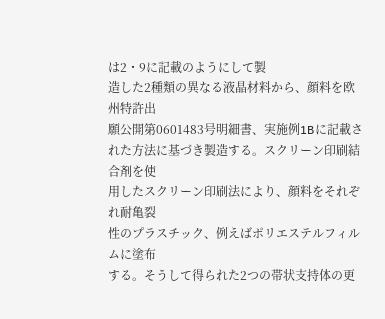は2・9に記載のようにして製
造した2種類の異なる液晶材料から、顔料を欧州特許出
願公開第0601483号明細書、実施例1Bに記載さ
れた方法に基づき製造する。スクリーン印刷結合剤を使
用したスクリーン印刷法により、顔料をそれぞれ耐亀裂
性のプラスチック、例えばポリエステルフィルムに塗布
する。そうして得られた2つの帯状支持体の更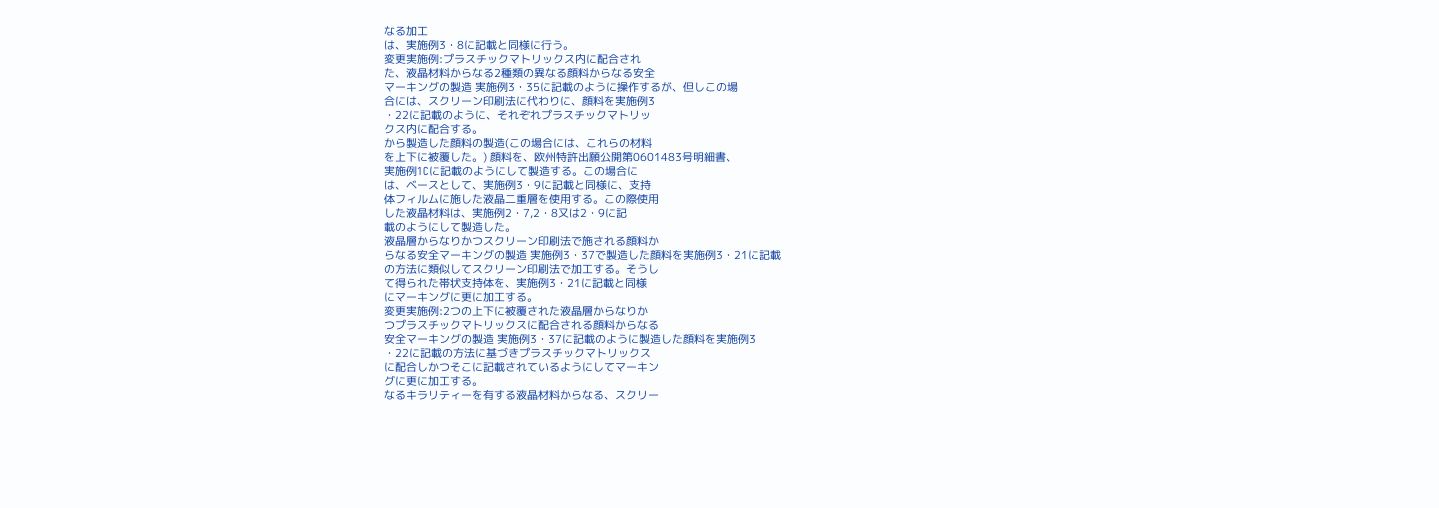なる加工
は、実施例3・8に記載と同様に行う。
変更実施例:プラスチックマトリックス内に配合され
た、液晶材料からなる2種類の異なる顔料からなる安全
マーキングの製造 実施例3・35に記載のように操作するが、但しこの場
合には、スクリーン印刷法に代わりに、顔料を実施例3
・22に記載のように、それぞれプラスチックマトリッ
クス内に配合する。
から製造した顔料の製造(この場合には、これらの材料
を上下に被覆した。) 顔料を、欧州特許出願公開第0601483号明細書、
実施例1Cに記載のようにして製造する。この場合に
は、ベースとして、実施例3・9に記載と同様に、支持
体フィルムに施した液晶二重層を使用する。この際使用
した液晶材料は、実施例2・7,2・8又は2・9に記
載のようにして製造した。
液晶層からなりかつスクリーン印刷法で施される顔料か
らなる安全マーキングの製造 実施例3・37で製造した顔料を実施例3・21に記載
の方法に類似してスクリーン印刷法で加工する。そうし
て得られた帯状支持体を、実施例3・21に記載と同様
にマーキングに更に加工する。
変更実施例:2つの上下に被覆された液晶層からなりか
つプラスチックマトリックスに配合される顔料からなる
安全マーキングの製造 実施例3・37に記載のように製造した顔料を実施例3
・22に記載の方法に基づきプラスチックマトリックス
に配合しかつそこに記載されているようにしてマーキン
グに更に加工する。
なるキラリティーを有する液晶材料からなる、スクリー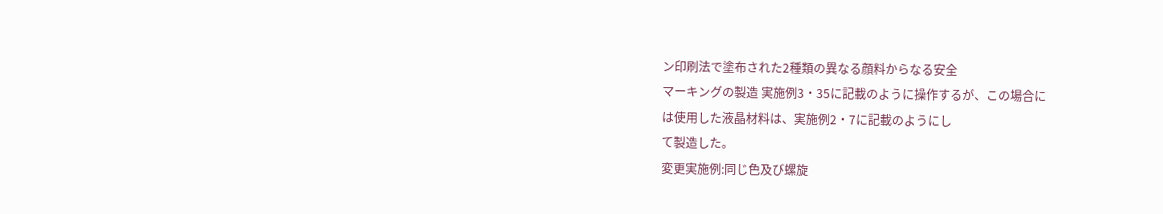ン印刷法で塗布された2種類の異なる顔料からなる安全
マーキングの製造 実施例3・35に記載のように操作するが、この場合に
は使用した液晶材料は、実施例2・7に記載のようにし
て製造した。
変更実施例:同じ色及び螺旋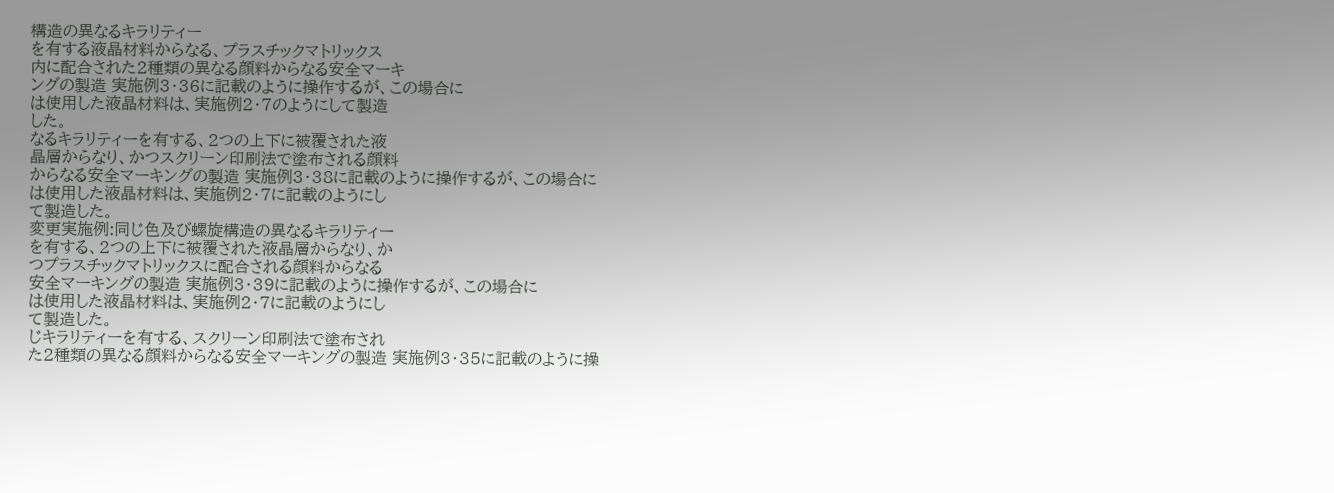構造の異なるキラリティー
を有する液晶材料からなる、プラスチックマトリックス
内に配合された2種類の異なる顔料からなる安全マーキ
ングの製造 実施例3・36に記載のように操作するが、この場合に
は使用した液晶材料は、実施例2・7のようにして製造
した。
なるキラリティーを有する、2つの上下に被覆された液
晶層からなり、かつスクリーン印刷法で塗布される顔料
からなる安全マーキングの製造 実施例3・38に記載のように操作するが、この場合に
は使用した液晶材料は、実施例2・7に記載のようにし
て製造した。
変更実施例:同じ色及び螺旋構造の異なるキラリティー
を有する、2つの上下に被覆された液晶層からなり、か
つプラスチックマトリックスに配合される顔料からなる
安全マーキングの製造 実施例3・39に記載のように操作するが、この場合に
は使用した液晶材料は、実施例2・7に記載のようにし
て製造した。
じキラリティーを有する、スクリーン印刷法で塗布され
た2種類の異なる顔料からなる安全マーキングの製造 実施例3・35に記載のように操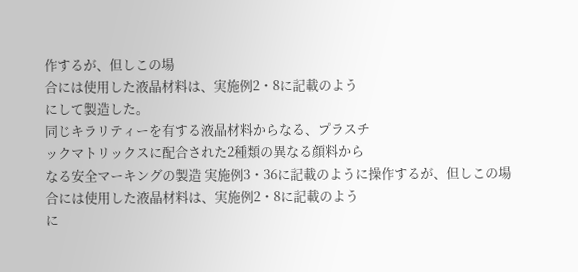作するが、但しこの場
合には使用した液晶材料は、実施例2・8に記載のよう
にして製造した。
同じキラリティーを有する液晶材料からなる、プラスチ
ックマトリックスに配合された2種類の異なる顔料から
なる安全マーキングの製造 実施例3・36に記載のように操作するが、但しこの場
合には使用した液晶材料は、実施例2・8に記載のよう
に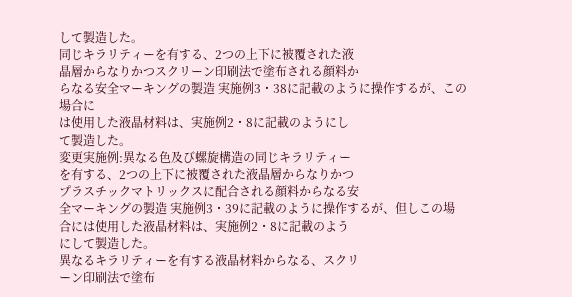して製造した。
同じキラリティーを有する、2つの上下に被覆された液
晶層からなりかつスクリーン印刷法で塗布される顔料か
らなる安全マーキングの製造 実施例3・38に記載のように操作するが、この場合に
は使用した液晶材料は、実施例2・8に記載のようにし
て製造した。
変更実施例:異なる色及び螺旋構造の同じキラリティー
を有する、2つの上下に被覆された液晶層からなりかつ
プラスチックマトリックスに配合される顔料からなる安
全マーキングの製造 実施例3・39に記載のように操作するが、但しこの場
合には使用した液晶材料は、実施例2・8に記載のよう
にして製造した。
異なるキラリティーを有する液晶材料からなる、スクリ
ーン印刷法で塗布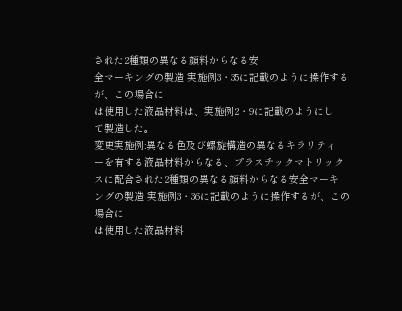された2種類の異なる顔料からなる安
全マーキングの製造 実施例3・35に記載のように操作するが、この場合に
は使用した液晶材料は、実施例2・9に記載のようにし
て製造した。
変更実施例:異なる色及び螺旋構造の異なるキラリティ
ーを有する液晶材料からなる、プラスチックマトリック
スに配合された2種類の異なる顔料からなる安全マーキ
ングの製造 実施例3・36に記載のように操作するが、この場合に
は使用した液晶材料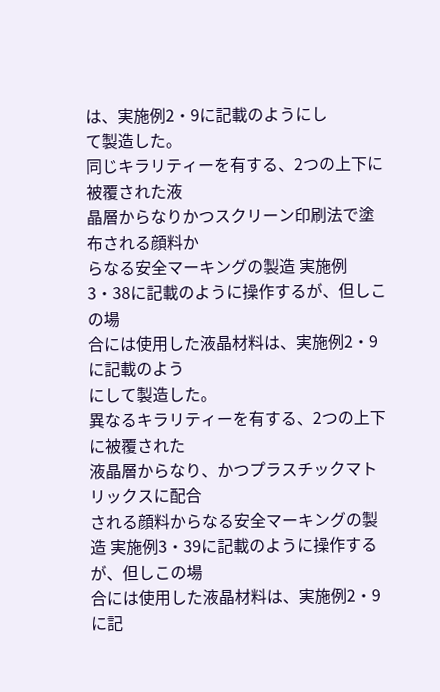は、実施例2・9に記載のようにし
て製造した。
同じキラリティーを有する、2つの上下に被覆された液
晶層からなりかつスクリーン印刷法で塗布される顔料か
らなる安全マーキングの製造 実施例3・38に記載のように操作するが、但しこの場
合には使用した液晶材料は、実施例2・9に記載のよう
にして製造した。
異なるキラリティーを有する、2つの上下に被覆された
液晶層からなり、かつプラスチックマトリックスに配合
される顔料からなる安全マーキングの製造 実施例3・39に記載のように操作するが、但しこの場
合には使用した液晶材料は、実施例2・9に記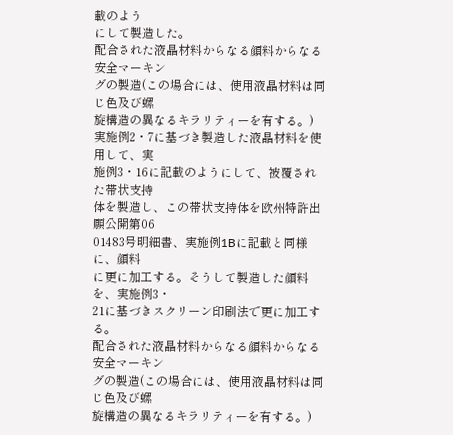載のよう
にして製造した。
配合された液晶材料からなる顔料からなる安全マーキン
グの製造(この場合には、使用液晶材料は同じ色及び螺
旋構造の異なるキラリティーを有する。) 実施例2・7に基づき製造した液晶材料を使用して、実
施例3・16に記載のようにして、被覆された帯状支持
体を製造し、この帯状支持体を欧州特許出願公開第06
01483号明細書、実施例1Bに記載と同様に、顔料
に更に加工する。そうして製造した顔料を、実施例3・
21に基づきスクリーン印刷法で更に加工する。
配合された液晶材料からなる顔料からなる安全マーキン
グの製造(この場合には、使用液晶材料は同じ色及び螺
旋構造の異なるキラリティーを有する。)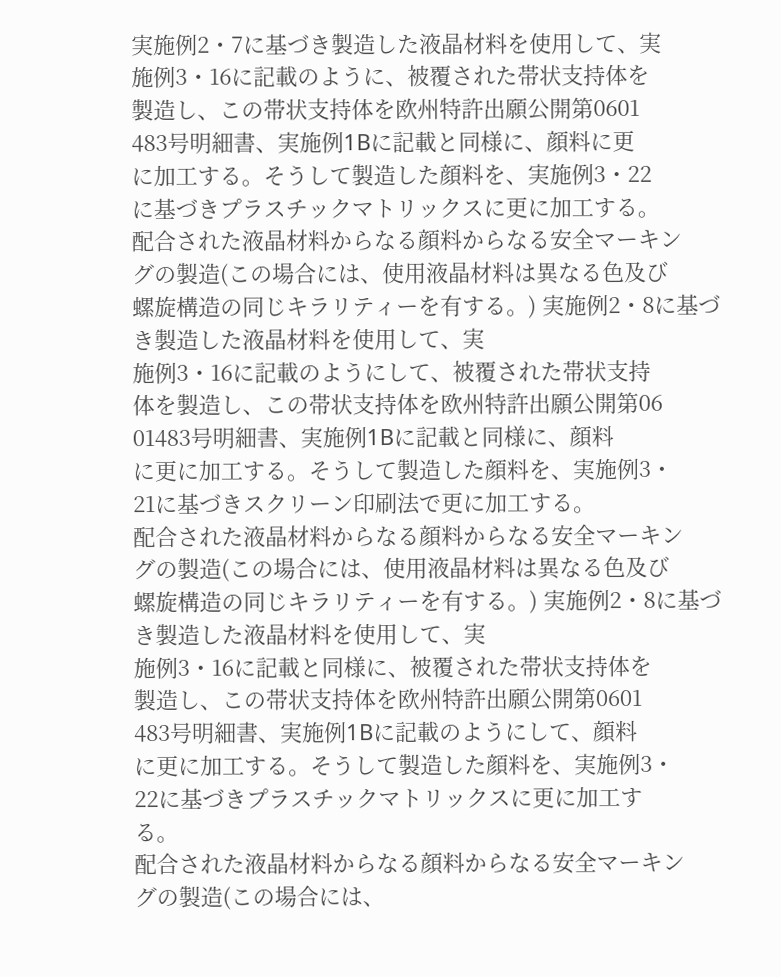実施例2・7に基づき製造した液晶材料を使用して、実
施例3・16に記載のように、被覆された帯状支持体を
製造し、この帯状支持体を欧州特許出願公開第0601
483号明細書、実施例1Bに記載と同様に、顔料に更
に加工する。そうして製造した顔料を、実施例3・22
に基づきプラスチックマトリックスに更に加工する。
配合された液晶材料からなる顔料からなる安全マーキン
グの製造(この場合には、使用液晶材料は異なる色及び
螺旋構造の同じキラリティーを有する。) 実施例2・8に基づき製造した液晶材料を使用して、実
施例3・16に記載のようにして、被覆された帯状支持
体を製造し、この帯状支持体を欧州特許出願公開第06
01483号明細書、実施例1Bに記載と同様に、顔料
に更に加工する。そうして製造した顔料を、実施例3・
21に基づきスクリーン印刷法で更に加工する。
配合された液晶材料からなる顔料からなる安全マーキン
グの製造(この場合には、使用液晶材料は異なる色及び
螺旋構造の同じキラリティーを有する。) 実施例2・8に基づき製造した液晶材料を使用して、実
施例3・16に記載と同様に、被覆された帯状支持体を
製造し、この帯状支持体を欧州特許出願公開第0601
483号明細書、実施例1Bに記載のようにして、顔料
に更に加工する。そうして製造した顔料を、実施例3・
22に基づきプラスチックマトリックスに更に加工す
る。
配合された液晶材料からなる顔料からなる安全マーキン
グの製造(この場合には、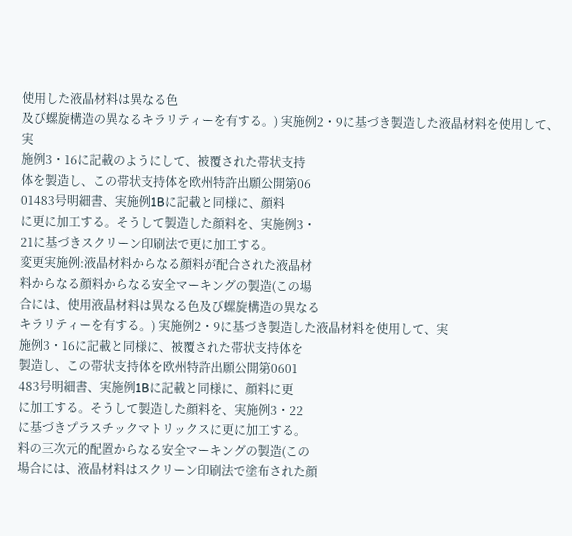使用した液晶材料は異なる色
及び螺旋構造の異なるキラリティーを有する。) 実施例2・9に基づき製造した液晶材料を使用して、実
施例3・16に記載のようにして、被覆された帯状支持
体を製造し、この帯状支持体を欧州特許出願公開第06
01483号明細書、実施例1Bに記載と同様に、顔料
に更に加工する。そうして製造した顔料を、実施例3・
21に基づきスクリーン印刷法で更に加工する。
変更実施例:液晶材料からなる顔料が配合された液晶材
料からなる顔料からなる安全マーキングの製造(この場
合には、使用液晶材料は異なる色及び螺旋構造の異なる
キラリティーを有する。) 実施例2・9に基づき製造した液晶材料を使用して、実
施例3・16に記載と同様に、被覆された帯状支持体を
製造し、この帯状支持体を欧州特許出願公開第0601
483号明細書、実施例1Bに記載と同様に、顔料に更
に加工する。そうして製造した顔料を、実施例3・22
に基づきプラスチックマトリックスに更に加工する。
料の三次元的配置からなる安全マーキングの製造(この
場合には、液晶材料はスクリーン印刷法で塗布された顔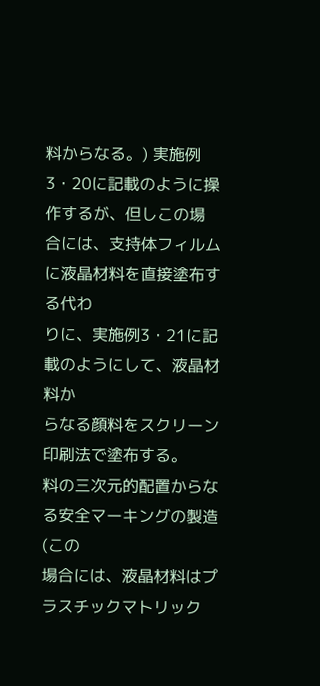料からなる。) 実施例3・20に記載のように操作するが、但しこの場
合には、支持体フィルムに液晶材料を直接塗布する代わ
りに、実施例3・21に記載のようにして、液晶材料か
らなる顔料をスクリーン印刷法で塗布する。
料の三次元的配置からなる安全マーキングの製造(この
場合には、液晶材料はプラスチックマトリック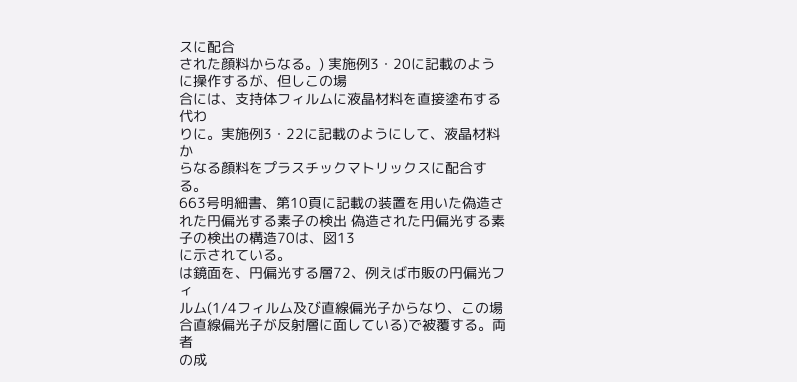スに配合
された顔料からなる。) 実施例3・20に記載のように操作するが、但しこの場
合には、支持体フィルムに液晶材料を直接塗布する代わ
りに。実施例3・22に記載のようにして、液晶材料か
らなる顔料をプラスチックマトリックスに配合する。
663号明細書、第10頁に記載の装置を用いた偽造さ
れた円偏光する素子の検出 偽造された円偏光する素子の検出の構造70は、図13
に示されている。
は鏡面を、円偏光する層72、例えば市販の円偏光フィ
ルム(1/4フィルム及び直線偏光子からなり、この場
合直線偏光子が反射層に面している)で被覆する。両者
の成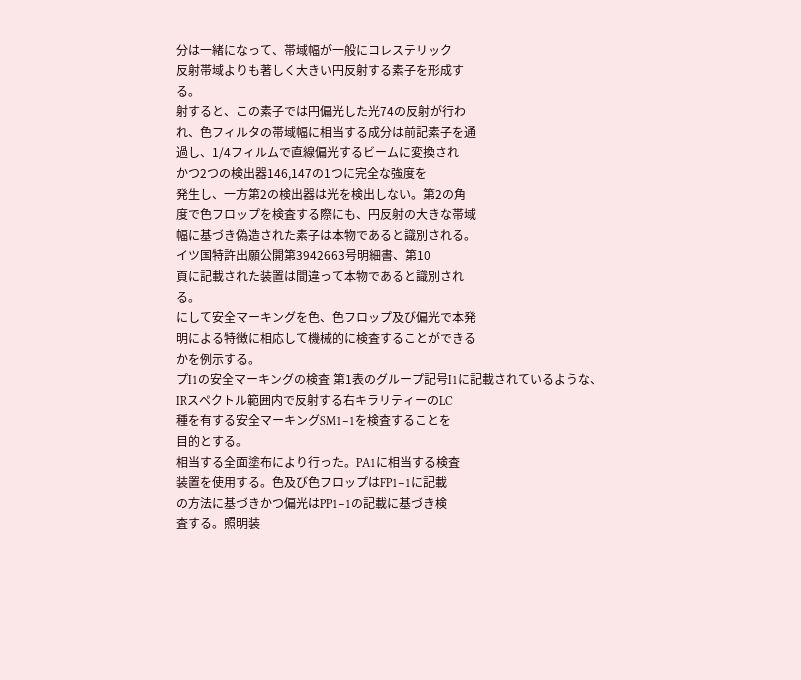分は一緒になって、帯域幅が一般にコレステリック
反射帯域よりも著しく大きい円反射する素子を形成す
る。
射すると、この素子では円偏光した光74の反射が行わ
れ、色フィルタの帯域幅に相当する成分は前記素子を通
過し、1/4フィルムで直線偏光するビームに変換され
かつ2つの検出器146,147の1つに完全な強度を
発生し、一方第2の検出器は光を検出しない。第2の角
度で色フロップを検査する際にも、円反射の大きな帯域
幅に基づき偽造された素子は本物であると識別される。
イツ国特許出願公開第3942663号明細書、第10
頁に記載された装置は間違って本物であると識別され
る。
にして安全マーキングを色、色フロップ及び偏光で本発
明による特徴に相応して機械的に検査することができる
かを例示する。
プI1の安全マーキングの検査 第1表のグループ記号I1に記載されているような、
IRスペクトル範囲内で反射する右キラリティーのLC
種を有する安全マーキングSM1−1を検査することを
目的とする。
相当する全面塗布により行った。PA1に相当する検査
装置を使用する。色及び色フロップはFP1−1に記載
の方法に基づきかつ偏光はPP1−1の記載に基づき検
査する。照明装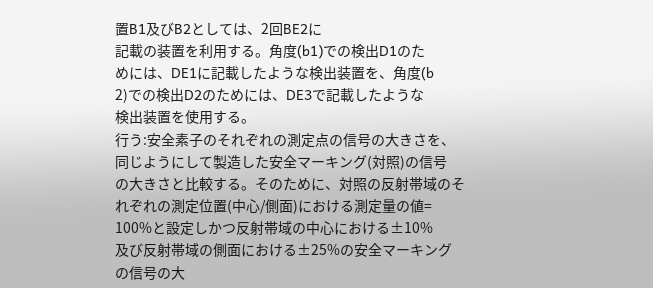置B1及びB2としては、2回BE2に
記載の装置を利用する。角度(b1)での検出D1のた
めには、DE1に記載したような検出装置を、角度(b
2)での検出D2のためには、DE3で記載したような
検出装置を使用する。
行う:安全素子のそれぞれの測定点の信号の大きさを、
同じようにして製造した安全マーキング(対照)の信号
の大きさと比較する。そのために、対照の反射帯域のそ
れぞれの測定位置(中心/側面)における測定量の値=
100%と設定しかつ反射帯域の中心における±10%
及び反射帯域の側面における±25%の安全マーキング
の信号の大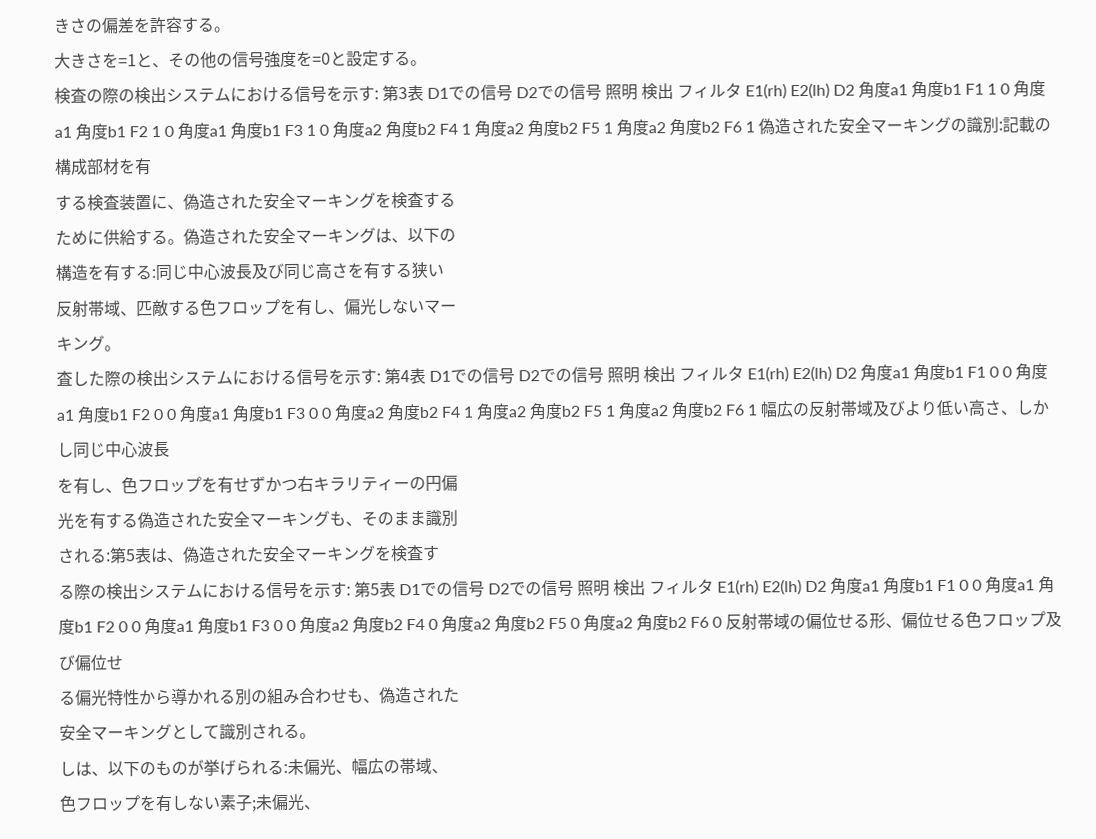きさの偏差を許容する。
大きさを=1と、その他の信号強度を=0と設定する。
検査の際の検出システムにおける信号を示す: 第3表 D1での信号 D2での信号 照明 検出 フィルタ E1(rh) E2(lh) D2 角度a1 角度b1 F1 1 0 角度a1 角度b1 F2 1 0 角度a1 角度b1 F3 1 0 角度a2 角度b2 F4 1 角度a2 角度b2 F5 1 角度a2 角度b2 F6 1 偽造された安全マーキングの識別:記載の構成部材を有
する検査装置に、偽造された安全マーキングを検査する
ために供給する。偽造された安全マーキングは、以下の
構造を有する:同じ中心波長及び同じ高さを有する狭い
反射帯域、匹敵する色フロップを有し、偏光しないマー
キング。
査した際の検出システムにおける信号を示す: 第4表 D1での信号 D2での信号 照明 検出 フィルタ E1(rh) E2(lh) D2 角度a1 角度b1 F1 0 0 角度a1 角度b1 F2 0 0 角度a1 角度b1 F3 0 0 角度a2 角度b2 F4 1 角度a2 角度b2 F5 1 角度a2 角度b2 F6 1 幅広の反射帯域及びより低い高さ、しかし同じ中心波長
を有し、色フロップを有せずかつ右キラリティーの円偏
光を有する偽造された安全マーキングも、そのまま識別
される:第5表は、偽造された安全マーキングを検査す
る際の検出システムにおける信号を示す: 第5表 D1での信号 D2での信号 照明 検出 フィルタ E1(rh) E2(lh) D2 角度a1 角度b1 F1 0 0 角度a1 角度b1 F2 0 0 角度a1 角度b1 F3 0 0 角度a2 角度b2 F4 0 角度a2 角度b2 F5 0 角度a2 角度b2 F6 0 反射帯域の偏位せる形、偏位せる色フロップ及び偏位せ
る偏光特性から導かれる別の組み合わせも、偽造された
安全マーキングとして識別される。
しは、以下のものが挙げられる:未偏光、幅広の帯域、
色フロップを有しない素子;未偏光、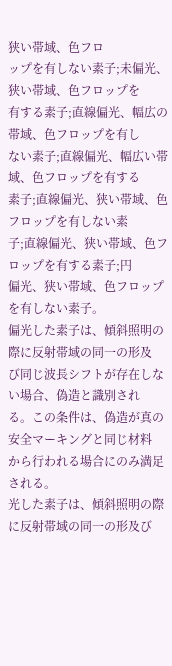狭い帯域、色フロ
ップを有しない素子;未偏光、狭い帯域、色フロップを
有する素子;直線偏光、幅広の帯域、色フロップを有し
ない素子;直線偏光、幅広い帯域、色フロップを有する
素子;直線偏光、狭い帯域、色フロップを有しない素
子;直線偏光、狭い帯域、色フロップを有する素子;円
偏光、狭い帯域、色フロップを有しない素子。
偏光した素子は、傾斜照明の際に反射帯域の同一の形及
び同じ波長シフトが存在しない場合、偽造と識別され
る。この条件は、偽造が真の安全マーキングと同じ材料
から行われる場合にのみ満足される。
光した素子は、傾斜照明の際に反射帯域の同一の形及び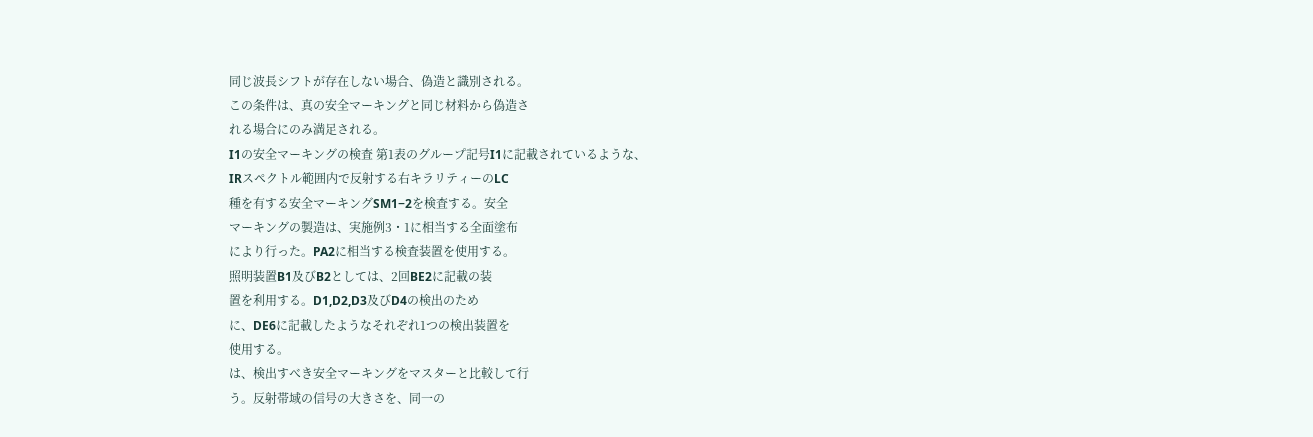同じ波長シフトが存在しない場合、偽造と識別される。
この条件は、真の安全マーキングと同じ材料から偽造さ
れる場合にのみ満足される。
I1の安全マーキングの検査 第1表のグループ記号I1に記載されているような、
IRスペクトル範囲内で反射する右キラリティーのLC
種を有する安全マーキングSM1−2を検査する。安全
マーキングの製造は、実施例3・1に相当する全面塗布
により行った。PA2に相当する検査装置を使用する。
照明装置B1及びB2としては、2回BE2に記載の装
置を利用する。D1,D2,D3及びD4の検出のため
に、DE6に記載したようなそれぞれ1つの検出装置を
使用する。
は、検出すべき安全マーキングをマスターと比較して行
う。反射帯域の信号の大きさを、同一の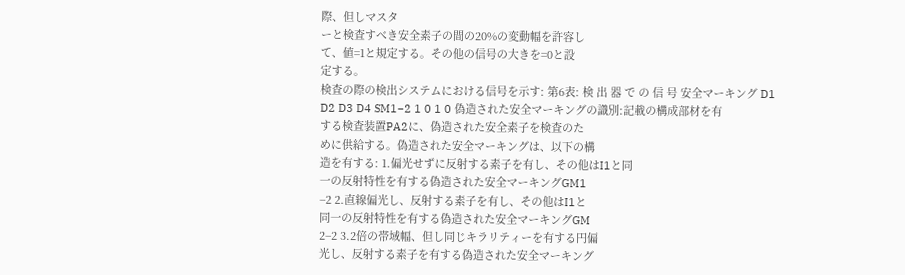際、但しマスタ
ーと検査すべき安全素子の間の20%の変動幅を許容し
て、値=1と規定する。その他の信号の大きを=0と設
定する。
検査の際の検出システムにおける信号を示す: 第6表: 検 出 器 で の 信 号 安全マーキング D1 D2 D3 D4 SM1−2 1 0 1 0 偽造された安全マーキングの識別:記載の構成部材を有
する検査装置PA2に、偽造された安全素子を検査のた
めに供給する。偽造された安全マーキングは、以下の構
造を有する: 1.偏光せずに反射する素子を有し、その他はI1と同
一の反射特性を有する偽造された安全マーキングGM1
−2 2.直線偏光し、反射する素子を有し、その他はI1と
同一の反射特性を有する偽造された安全マーキングGM
2−2 3.2倍の帯域幅、但し同じキラリティーを有する円偏
光し、反射する素子を有する偽造された安全マーキング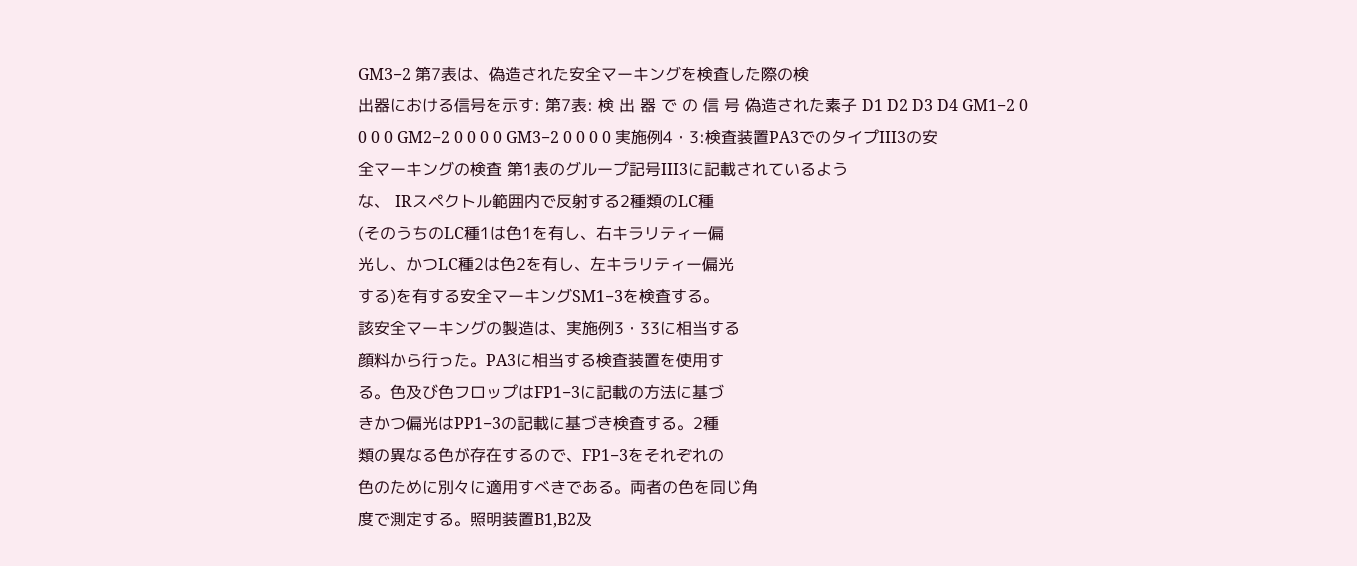GM3−2 第7表は、偽造された安全マーキングを検査した際の検
出器における信号を示す: 第7表: 検 出 器 で の 信 号 偽造された素子 D1 D2 D3 D4 GM1−2 0 0 0 0 GM2−2 0 0 0 0 GM3−2 0 0 0 0 実施例4・3:検査装置PA3でのタイプIII3の安
全マーキングの検査 第1表のグループ記号III3に記載されているよう
な、 IRスペクトル範囲内で反射する2種類のLC種
(そのうちのLC種1は色1を有し、右キラリティー偏
光し、かつLC種2は色2を有し、左キラリティー偏光
する)を有する安全マーキングSM1−3を検査する。
該安全マーキングの製造は、実施例3・33に相当する
顔料から行った。PA3に相当する検査装置を使用す
る。色及び色フロップはFP1−3に記載の方法に基づ
きかつ偏光はPP1−3の記載に基づき検査する。2種
類の異なる色が存在するので、FP1−3をそれぞれの
色のために別々に適用すべきである。両者の色を同じ角
度で測定する。照明装置B1,B2及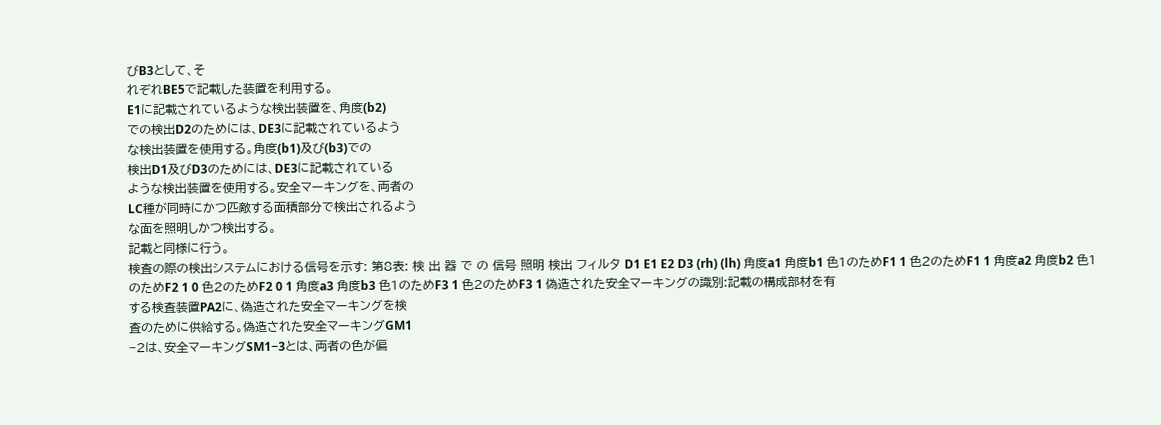びB3として、そ
れぞれBE5で記載した装置を利用する。
E1に記載されているような検出装置を、角度(b2)
での検出D2のためには、DE3に記載されているよう
な検出装置を使用する。角度(b1)及び(b3)での
検出D1及びD3のためには、DE3に記載されている
ような検出装置を使用する。安全マーキングを、両者の
LC種が同時にかつ匹敵する面積部分で検出されるよう
な面を照明しかつ検出する。
記載と同様に行う。
検査の際の検出システムにおける信号を示す: 第8表: 検 出 器 で の 信号 照明 検出 フィルタ D1 E1 E2 D3 (rh) (lh) 角度a1 角度b1 色1のためF1 1 色2のためF1 1 角度a2 角度b2 色1のためF2 1 0 色2のためF2 0 1 角度a3 角度b3 色1のためF3 1 色2のためF3 1 偽造された安全マーキングの識別:記載の構成部材を有
する検査装置PA2に、偽造された安全マーキングを検
査のために供給する。偽造された安全マーキングGM1
−2は、安全マーキングSM1−3とは、両者の色が偏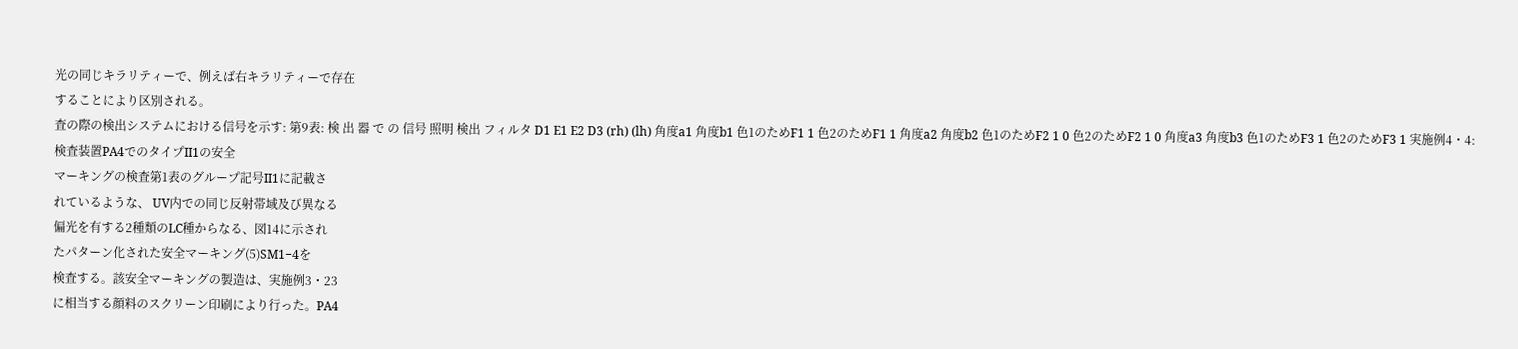光の同じキラリティーで、例えば右キラリティーで存在
することにより区別される。
査の際の検出システムにおける信号を示す: 第9表: 検 出 器 で の 信号 照明 検出 フィルタ D1 E1 E2 D3 (rh) (lh) 角度a1 角度b1 色1のためF1 1 色2のためF1 1 角度a2 角度b2 色1のためF2 1 0 色2のためF2 1 0 角度a3 角度b3 色1のためF3 1 色2のためF3 1 実施例4・4:検査装置PA4でのタイプII1の安全
マーキングの検査第1表のグループ記号II1に記載さ
れているような、 UV内での同じ反射帯域及び異なる
偏光を有する2種類のLC種からなる、図14に示され
たパターン化された安全マーキング(5)SM1−4を
検査する。該安全マーキングの製造は、実施例3・23
に相当する顔料のスクリーン印刷により行った。PA4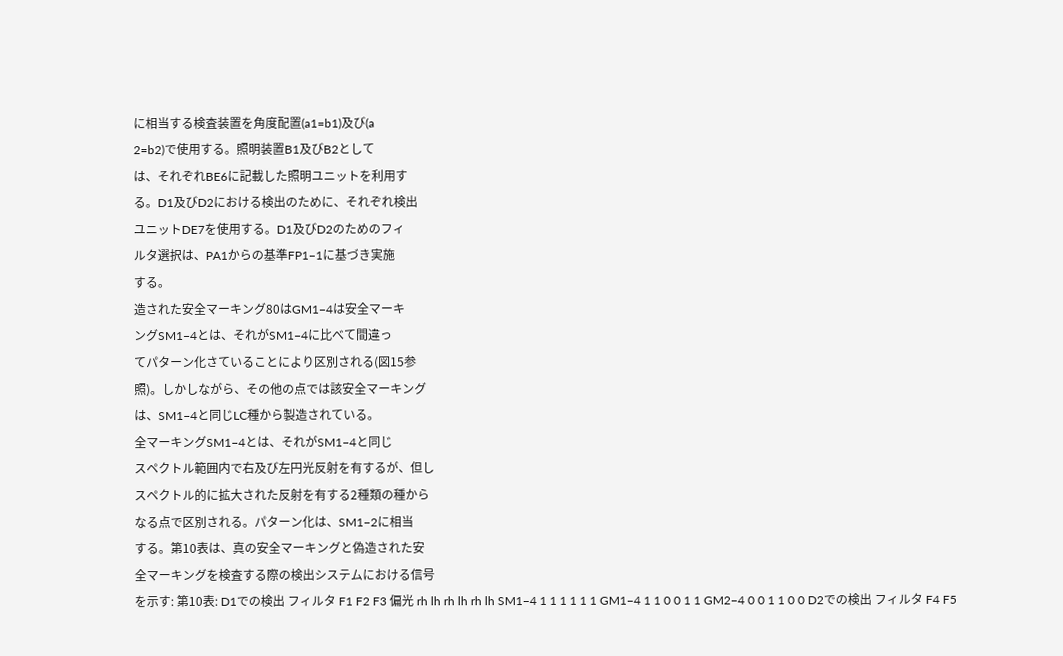に相当する検査装置を角度配置(a1=b1)及び(a
2=b2)で使用する。照明装置B1及びB2として
は、それぞれBE6に記載した照明ユニットを利用す
る。D1及びD2における検出のために、それぞれ検出
ユニットDE7を使用する。D1及びD2のためのフィ
ルタ選択は、PA1からの基準FP1−1に基づき実施
する。
造された安全マーキング80はGM1−4は安全マーキ
ングSM1−4とは、それがSM1−4に比べて間違っ
てパターン化さていることにより区別される(図15参
照)。しかしながら、その他の点では該安全マーキング
は、SM1−4と同じLC種から製造されている。
全マーキングSM1−4とは、それがSM1−4と同じ
スペクトル範囲内で右及び左円光反射を有するが、但し
スペクトル的に拡大された反射を有する2種類の種から
なる点で区別される。パターン化は、SM1−2に相当
する。第10表は、真の安全マーキングと偽造された安
全マーキングを検査する際の検出システムにおける信号
を示す: 第10表: D1での検出 フィルタ F1 F2 F3 偏光 rh lh rh lh rh lh SM1−4 1 1 1 1 1 1 GM1−4 1 1 0 0 1 1 GM2−4 0 0 1 1 0 0 D2での検出 フィルタ F4 F5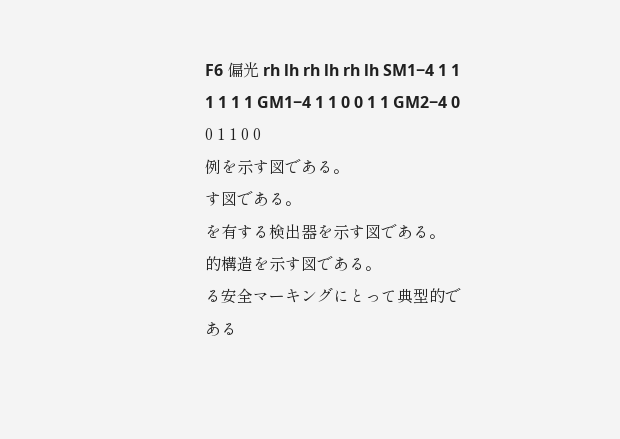F6 偏光 rh lh rh lh rh lh SM1−4 1 1 1 1 1 1 GM1−4 1 1 0 0 1 1 GM2−4 0 0 1 1 0 0
例を示す図である。
す図である。
を有する検出器を示す図である。
的構造を示す図である。
る安全マーキングにとって典型的である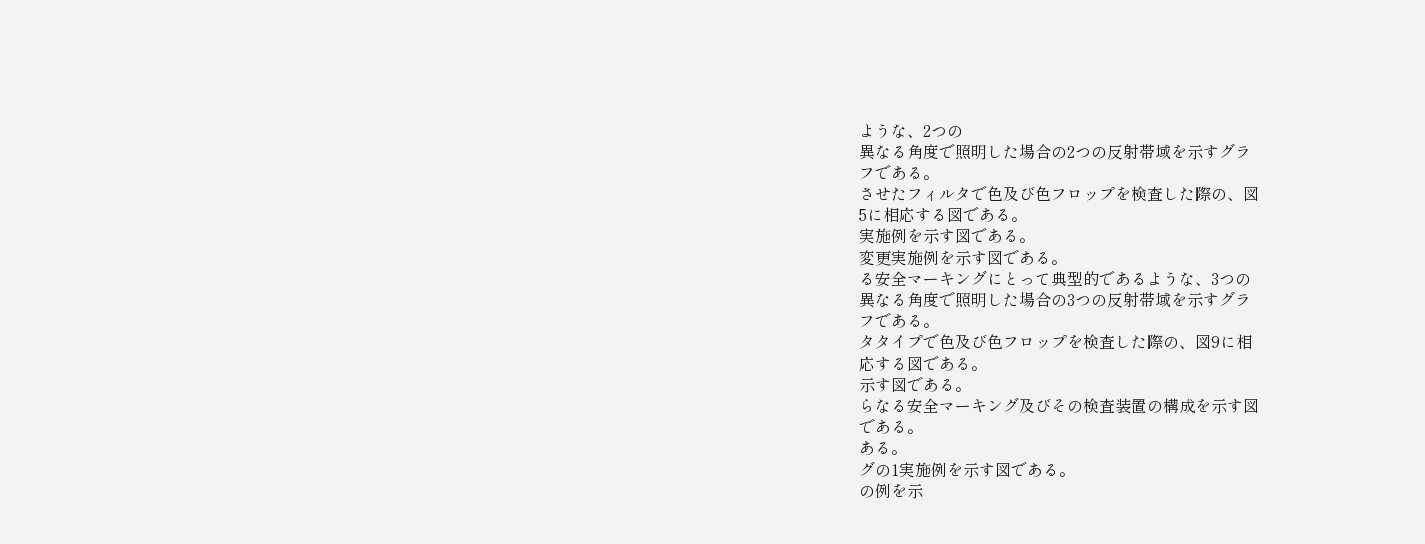ような、2つの
異なる角度で照明した場合の2つの反射帯域を示すグラ
フである。
させたフィルタで色及び色フロップを検査した際の、図
5に相応する図である。
実施例を示す図である。
変更実施例を示す図である。
る安全マーキングにとって典型的であるような、3つの
異なる角度で照明した場合の3つの反射帯域を示すグラ
フである。
タタイプで色及び色フロップを検査した際の、図9に相
応する図である。
示す図である。
らなる安全マーキング及びその検査装置の構成を示す図
である。
ある。
グの1実施例を示す図である。
の例を示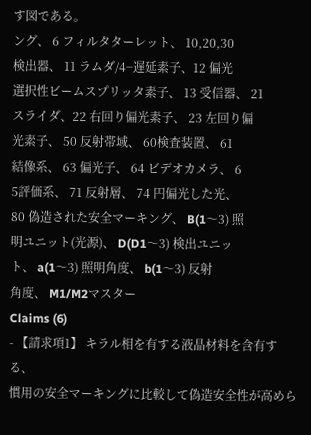す図である。
ング、 6 フィルタターレット、 10,20,30
検出器、 11 ラムダ/4−遅延素子、12 偏光
選択性ビームスプリッタ素子、 13 受信器、 21
スライダ、22 右回り偏光素子、 23 左回り偏
光素子、 50 反射帯域、 60検査装置、 61
結像系、 63 偏光子、 64 ビデオカメラ、 6
5評価系、 71 反射層、 74 円偏光した光、
80 偽造された安全マーキング、 B(1〜3) 照
明ユニット(光源)、 D(D1〜3) 検出ユニッ
ト、 a(1〜3) 照明角度、 b(1〜3) 反射
角度、 M1/M2マスター
Claims (6)
- 【請求項1】 キラル相を有する液晶材料を含有する、
慣用の安全マーキングに比較して偽造安全性が高めら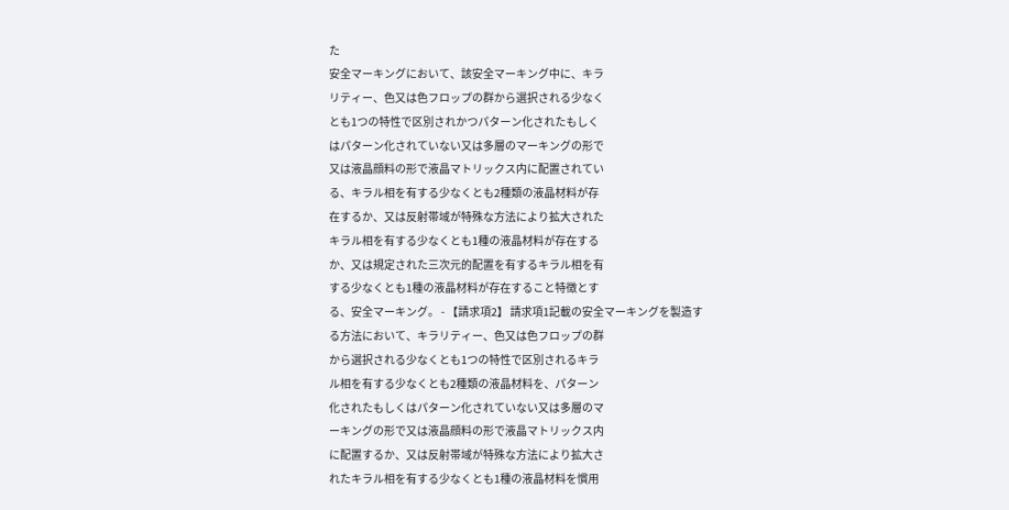た
安全マーキングにおいて、該安全マーキング中に、キラ
リティー、色又は色フロップの群から選択される少なく
とも1つの特性で区別されかつパターン化されたもしく
はパターン化されていない又は多層のマーキングの形で
又は液晶顔料の形で液晶マトリックス内に配置されてい
る、キラル相を有する少なくとも2種類の液晶材料が存
在するか、又は反射帯域が特殊な方法により拡大された
キラル相を有する少なくとも1種の液晶材料が存在する
か、又は規定された三次元的配置を有するキラル相を有
する少なくとも1種の液晶材料が存在すること特徴とす
る、安全マーキング。 - 【請求項2】 請求項1記載の安全マーキングを製造す
る方法において、キラリティー、色又は色フロップの群
から選択される少なくとも1つの特性で区別されるキラ
ル相を有する少なくとも2種類の液晶材料を、パターン
化されたもしくはパターン化されていない又は多層のマ
ーキングの形で又は液晶顔料の形で液晶マトリックス内
に配置するか、又は反射帯域が特殊な方法により拡大さ
れたキラル相を有する少なくとも1種の液晶材料を慣用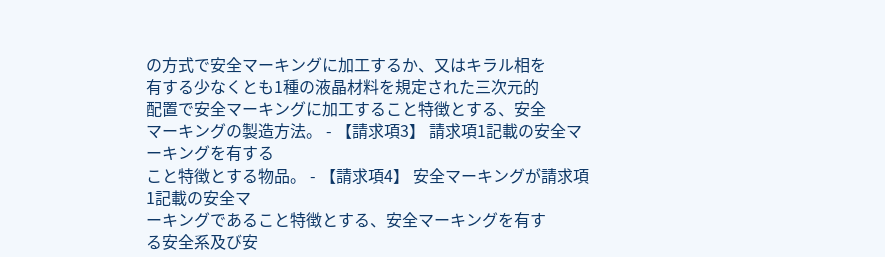の方式で安全マーキングに加工するか、又はキラル相を
有する少なくとも1種の液晶材料を規定された三次元的
配置で安全マーキングに加工すること特徴とする、安全
マーキングの製造方法。 - 【請求項3】 請求項1記載の安全マーキングを有する
こと特徴とする物品。 - 【請求項4】 安全マーキングが請求項1記載の安全マ
ーキングであること特徴とする、安全マーキングを有す
る安全系及び安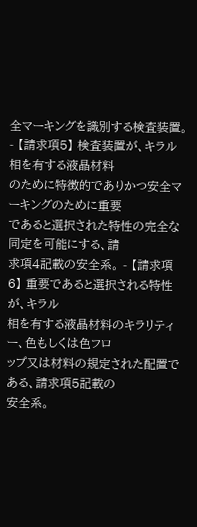全マーキングを識別する検査装置。 - 【請求項5】 検査装置が、キラル相を有する液晶材料
のために特徴的でありかつ安全マーキングのために重要
であると選択された特性の完全な同定を可能にする、請
求項4記載の安全系。 - 【請求項6】 重要であると選択される特性が、キラル
相を有する液晶材料のキラリティー、色もしくは色フロ
ップ又は材料の規定された配置である、請求項5記載の
安全系。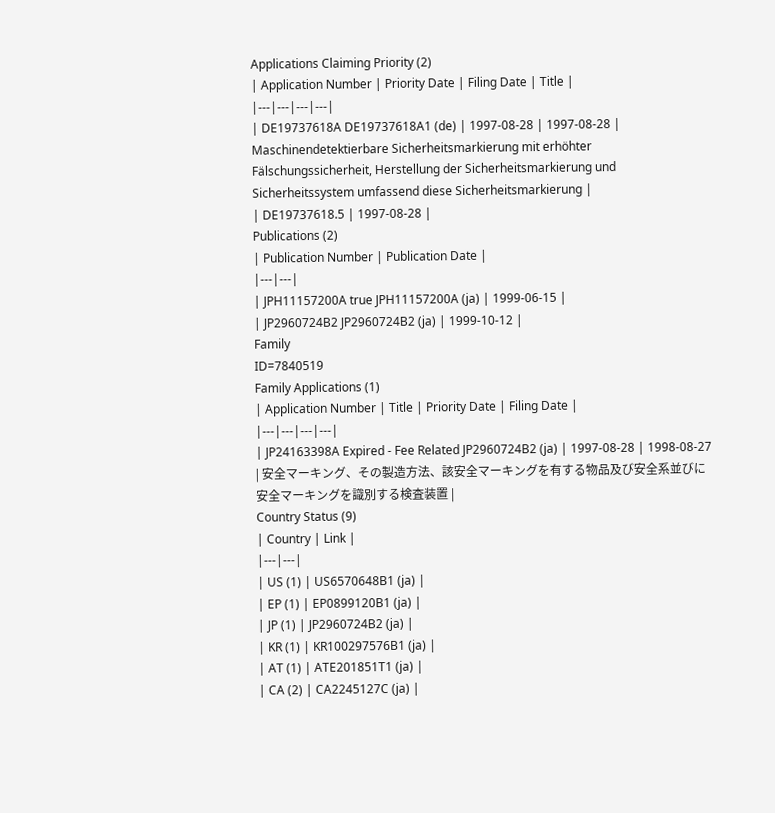Applications Claiming Priority (2)
| Application Number | Priority Date | Filing Date | Title |
|---|---|---|---|
| DE19737618A DE19737618A1 (de) | 1997-08-28 | 1997-08-28 | Maschinendetektierbare Sicherheitsmarkierung mit erhöhter Fälschungssicherheit, Herstellung der Sicherheitsmarkierung und Sicherheitssystem umfassend diese Sicherheitsmarkierung |
| DE19737618.5 | 1997-08-28 |
Publications (2)
| Publication Number | Publication Date |
|---|---|
| JPH11157200A true JPH11157200A (ja) | 1999-06-15 |
| JP2960724B2 JP2960724B2 (ja) | 1999-10-12 |
Family
ID=7840519
Family Applications (1)
| Application Number | Title | Priority Date | Filing Date |
|---|---|---|---|
| JP24163398A Expired - Fee Related JP2960724B2 (ja) | 1997-08-28 | 1998-08-27 | 安全マーキング、その製造方法、該安全マーキングを有する物品及び安全系並びに安全マーキングを識別する検査装置 |
Country Status (9)
| Country | Link |
|---|---|
| US (1) | US6570648B1 (ja) |
| EP (1) | EP0899120B1 (ja) |
| JP (1) | JP2960724B2 (ja) |
| KR (1) | KR100297576B1 (ja) |
| AT (1) | ATE201851T1 (ja) |
| CA (2) | CA2245127C (ja) |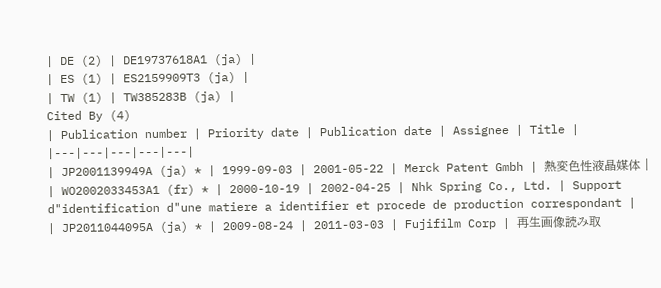| DE (2) | DE19737618A1 (ja) |
| ES (1) | ES2159909T3 (ja) |
| TW (1) | TW385283B (ja) |
Cited By (4)
| Publication number | Priority date | Publication date | Assignee | Title |
|---|---|---|---|---|
| JP2001139949A (ja) * | 1999-09-03 | 2001-05-22 | Merck Patent Gmbh | 熱変色性液晶媒体 |
| WO2002033453A1 (fr) * | 2000-10-19 | 2002-04-25 | Nhk Spring Co., Ltd. | Support d"identification d"une matiere a identifier et procede de production correspondant |
| JP2011044095A (ja) * | 2009-08-24 | 2011-03-03 | Fujifilm Corp | 再生画像読み取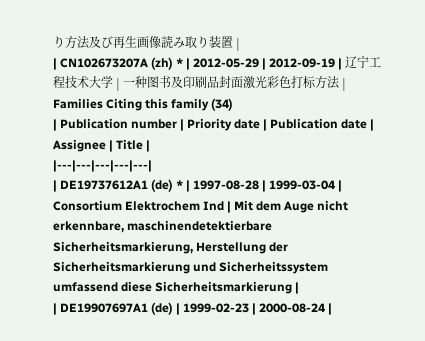り方法及び再生画像読み取り装置 |
| CN102673207A (zh) * | 2012-05-29 | 2012-09-19 | 辽宁工程技术大学 | 一种图书及印刷品封面激光彩色打标方法 |
Families Citing this family (34)
| Publication number | Priority date | Publication date | Assignee | Title |
|---|---|---|---|---|
| DE19737612A1 (de) * | 1997-08-28 | 1999-03-04 | Consortium Elektrochem Ind | Mit dem Auge nicht erkennbare, maschinendetektierbare Sicherheitsmarkierung, Herstellung der Sicherheitsmarkierung und Sicherheitssystem umfassend diese Sicherheitsmarkierung |
| DE19907697A1 (de) | 1999-02-23 | 2000-08-24 |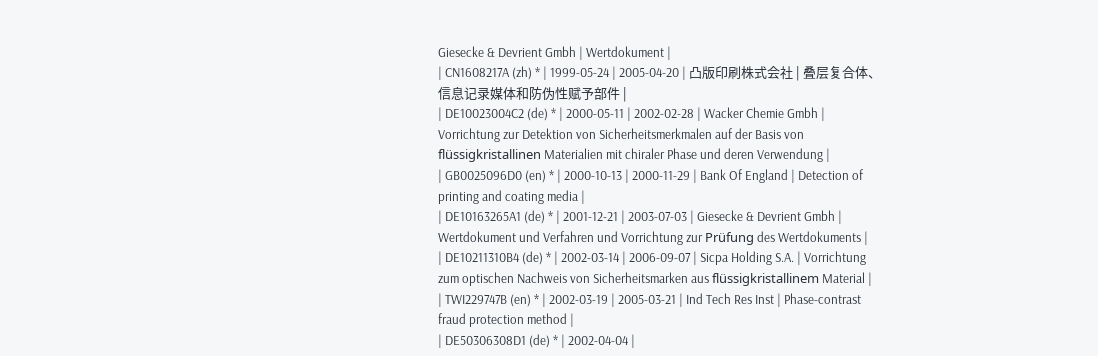Giesecke & Devrient Gmbh | Wertdokument |
| CN1608217A (zh) * | 1999-05-24 | 2005-04-20 | 凸版印刷株式会社 | 叠层复合体、信息记录媒体和防伪性赋予部件 |
| DE10023004C2 (de) * | 2000-05-11 | 2002-02-28 | Wacker Chemie Gmbh | Vorrichtung zur Detektion von Sicherheitsmerkmalen auf der Basis von flüssigkristallinen Materialien mit chiraler Phase und deren Verwendung |
| GB0025096D0 (en) * | 2000-10-13 | 2000-11-29 | Bank Of England | Detection of printing and coating media |
| DE10163265A1 (de) * | 2001-12-21 | 2003-07-03 | Giesecke & Devrient Gmbh | Wertdokument und Verfahren und Vorrichtung zur Prüfung des Wertdokuments |
| DE10211310B4 (de) * | 2002-03-14 | 2006-09-07 | Sicpa Holding S.A. | Vorrichtung zum optischen Nachweis von Sicherheitsmarken aus flüssigkristallinem Material |
| TWI229747B (en) * | 2002-03-19 | 2005-03-21 | Ind Tech Res Inst | Phase-contrast fraud protection method |
| DE50306308D1 (de) * | 2002-04-04 |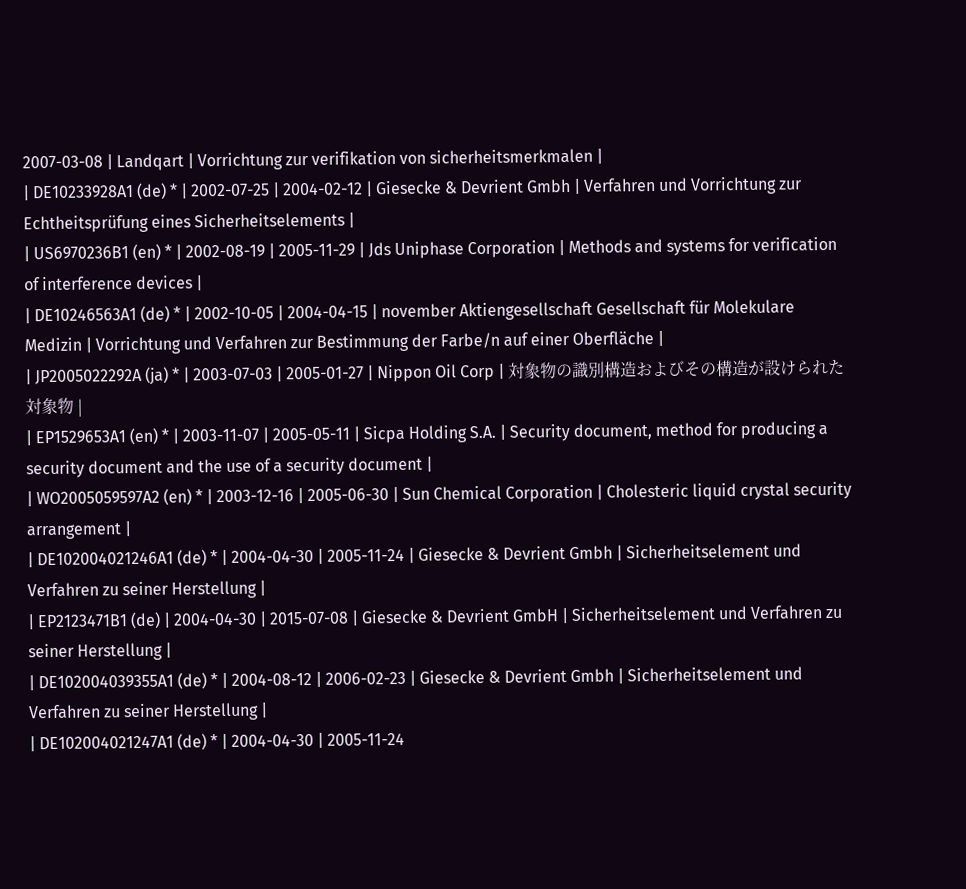2007-03-08 | Landqart | Vorrichtung zur verifikation von sicherheitsmerkmalen |
| DE10233928A1 (de) * | 2002-07-25 | 2004-02-12 | Giesecke & Devrient Gmbh | Verfahren und Vorrichtung zur Echtheitsprüfung eines Sicherheitselements |
| US6970236B1 (en) * | 2002-08-19 | 2005-11-29 | Jds Uniphase Corporation | Methods and systems for verification of interference devices |
| DE10246563A1 (de) * | 2002-10-05 | 2004-04-15 | november Aktiengesellschaft Gesellschaft für Molekulare Medizin | Vorrichtung und Verfahren zur Bestimmung der Farbe/n auf einer Oberfläche |
| JP2005022292A (ja) * | 2003-07-03 | 2005-01-27 | Nippon Oil Corp | 対象物の識別構造およびその構造が設けられた対象物 |
| EP1529653A1 (en) * | 2003-11-07 | 2005-05-11 | Sicpa Holding S.A. | Security document, method for producing a security document and the use of a security document |
| WO2005059597A2 (en) * | 2003-12-16 | 2005-06-30 | Sun Chemical Corporation | Cholesteric liquid crystal security arrangement |
| DE102004021246A1 (de) * | 2004-04-30 | 2005-11-24 | Giesecke & Devrient Gmbh | Sicherheitselement und Verfahren zu seiner Herstellung |
| EP2123471B1 (de) | 2004-04-30 | 2015-07-08 | Giesecke & Devrient GmbH | Sicherheitselement und Verfahren zu seiner Herstellung |
| DE102004039355A1 (de) * | 2004-08-12 | 2006-02-23 | Giesecke & Devrient Gmbh | Sicherheitselement und Verfahren zu seiner Herstellung |
| DE102004021247A1 (de) * | 2004-04-30 | 2005-11-24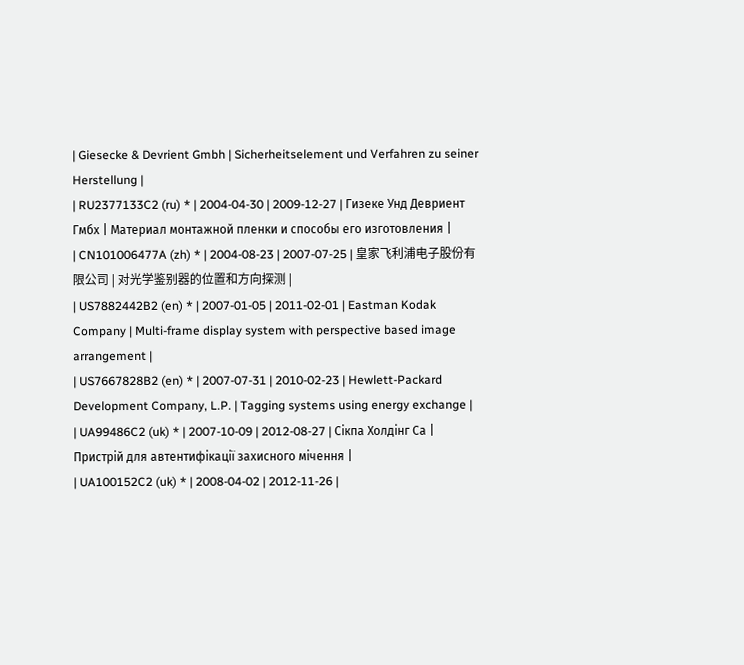| Giesecke & Devrient Gmbh | Sicherheitselement und Verfahren zu seiner Herstellung |
| RU2377133C2 (ru) * | 2004-04-30 | 2009-12-27 | Гизеке Унд Девриент Гмбх | Материал монтажной пленки и способы его изготовления |
| CN101006477A (zh) * | 2004-08-23 | 2007-07-25 | 皇家飞利浦电子股份有限公司 | 对光学鉴别器的位置和方向探测 |
| US7882442B2 (en) * | 2007-01-05 | 2011-02-01 | Eastman Kodak Company | Multi-frame display system with perspective based image arrangement |
| US7667828B2 (en) * | 2007-07-31 | 2010-02-23 | Hewlett-Packard Development Company, L.P. | Tagging systems using energy exchange |
| UA99486C2 (uk) * | 2007-10-09 | 2012-08-27 | Сікпа Холдінг Са | Пристрій для автентифікації захисного мічення |
| UA100152C2 (uk) * | 2008-04-02 | 2012-11-26 |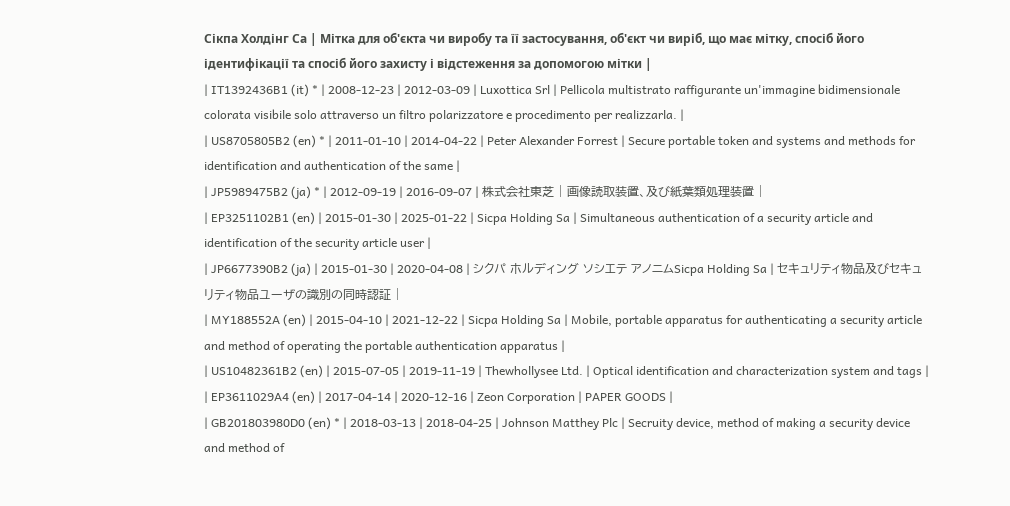Сікпа Холдінг Са | Мітка для об'єкта чи виробу та її застосування, об'єкт чи виріб, що має мітку, спосіб його ідентифікації та спосіб його захисту і відстеження за допомогою мітки |
| IT1392436B1 (it) * | 2008-12-23 | 2012-03-09 | Luxottica Srl | Pellicola multistrato raffigurante un'immagine bidimensionale colorata visibile solo attraverso un filtro polarizzatore e procedimento per realizzarla. |
| US8705805B2 (en) * | 2011-01-10 | 2014-04-22 | Peter Alexander Forrest | Secure portable token and systems and methods for identification and authentication of the same |
| JP5989475B2 (ja) * | 2012-09-19 | 2016-09-07 | 株式会社東芝 | 画像読取装置、及び紙葉類処理装置 |
| EP3251102B1 (en) | 2015-01-30 | 2025-01-22 | Sicpa Holding Sa | Simultaneous authentication of a security article and identification of the security article user |
| JP6677390B2 (ja) | 2015-01-30 | 2020-04-08 | シクパ ホルディング ソシエテ アノニムSicpa Holding Sa | セキュリティ物品及びセキュリティ物品ユーザの識別の同時認証 |
| MY188552A (en) | 2015-04-10 | 2021-12-22 | Sicpa Holding Sa | Mobile, portable apparatus for authenticating a security article and method of operating the portable authentication apparatus |
| US10482361B2 (en) | 2015-07-05 | 2019-11-19 | Thewhollysee Ltd. | Optical identification and characterization system and tags |
| EP3611029A4 (en) | 2017-04-14 | 2020-12-16 | Zeon Corporation | PAPER GOODS |
| GB201803980D0 (en) * | 2018-03-13 | 2018-04-25 | Johnson Matthey Plc | Secruity device, method of making a security device and method of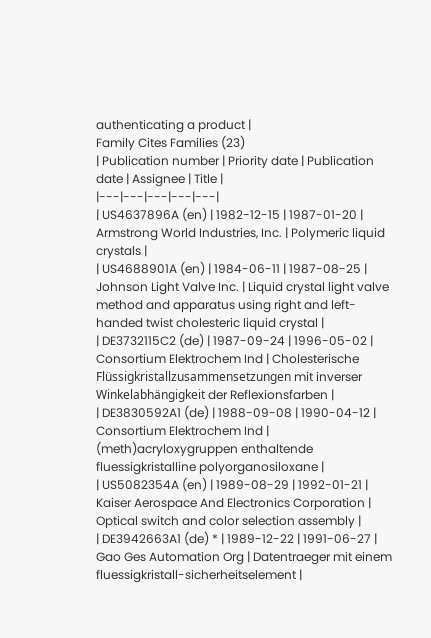authenticating a product |
Family Cites Families (23)
| Publication number | Priority date | Publication date | Assignee | Title |
|---|---|---|---|---|
| US4637896A (en) | 1982-12-15 | 1987-01-20 | Armstrong World Industries, Inc. | Polymeric liquid crystals |
| US4688901A (en) | 1984-06-11 | 1987-08-25 | Johnson Light Valve Inc. | Liquid crystal light valve method and apparatus using right and left-handed twist cholesteric liquid crystal |
| DE3732115C2 (de) | 1987-09-24 | 1996-05-02 | Consortium Elektrochem Ind | Cholesterische Flüssigkristallzusammensetzungen mit inverser Winkelabhängigkeit der Reflexionsfarben |
| DE3830592A1 (de) | 1988-09-08 | 1990-04-12 | Consortium Elektrochem Ind | (meth)acryloxygruppen enthaltende fluessigkristalline polyorganosiloxane |
| US5082354A (en) | 1989-08-29 | 1992-01-21 | Kaiser Aerospace And Electronics Corporation | Optical switch and color selection assembly |
| DE3942663A1 (de) * | 1989-12-22 | 1991-06-27 | Gao Ges Automation Org | Datentraeger mit einem fluessigkristall-sicherheitselement |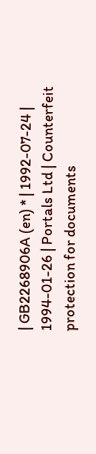| GB2268906A (en) * | 1992-07-24 | 1994-01-26 | Portals Ltd | Counterfeit protection for documents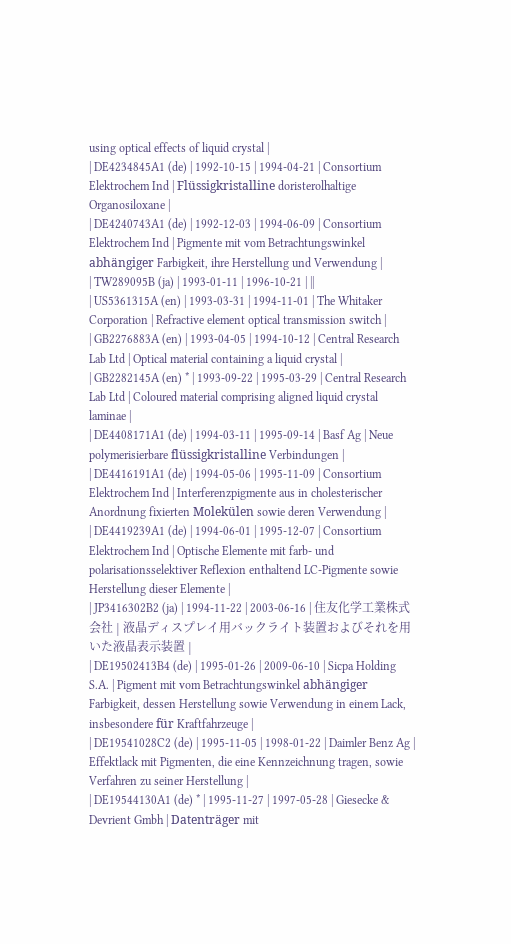using optical effects of liquid crystal |
| DE4234845A1 (de) | 1992-10-15 | 1994-04-21 | Consortium Elektrochem Ind | Flüssigkristalline doristerolhaltige Organosiloxane |
| DE4240743A1 (de) | 1992-12-03 | 1994-06-09 | Consortium Elektrochem Ind | Pigmente mit vom Betrachtungswinkel abhängiger Farbigkeit, ihre Herstellung und Verwendung |
| TW289095B (ja) | 1993-01-11 | 1996-10-21 | ||
| US5361315A (en) | 1993-03-31 | 1994-11-01 | The Whitaker Corporation | Refractive element optical transmission switch |
| GB2276883A (en) | 1993-04-05 | 1994-10-12 | Central Research Lab Ltd | Optical material containing a liquid crystal |
| GB2282145A (en) * | 1993-09-22 | 1995-03-29 | Central Research Lab Ltd | Coloured material comprising aligned liquid crystal laminae |
| DE4408171A1 (de) | 1994-03-11 | 1995-09-14 | Basf Ag | Neue polymerisierbare flüssigkristalline Verbindungen |
| DE4416191A1 (de) | 1994-05-06 | 1995-11-09 | Consortium Elektrochem Ind | Interferenzpigmente aus in cholesterischer Anordnung fixierten Molekülen sowie deren Verwendung |
| DE4419239A1 (de) | 1994-06-01 | 1995-12-07 | Consortium Elektrochem Ind | Optische Elemente mit farb- und polarisationsselektiver Reflexion enthaltend LC-Pigmente sowie Herstellung dieser Elemente |
| JP3416302B2 (ja) | 1994-11-22 | 2003-06-16 | 住友化学工業株式会社 | 液晶ディスプレイ用バックライト装置およびそれを用いた液晶表示装置 |
| DE19502413B4 (de) | 1995-01-26 | 2009-06-10 | Sicpa Holding S.A. | Pigment mit vom Betrachtungswinkel abhängiger Farbigkeit, dessen Herstellung sowie Verwendung in einem Lack, insbesondere für Kraftfahrzeuge |
| DE19541028C2 (de) | 1995-11-05 | 1998-01-22 | Daimler Benz Ag | Effektlack mit Pigmenten, die eine Kennzeichnung tragen, sowie Verfahren zu seiner Herstellung |
| DE19544130A1 (de) * | 1995-11-27 | 1997-05-28 | Giesecke & Devrient Gmbh | Datenträger mit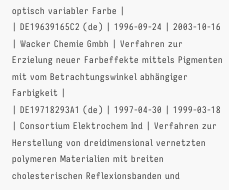optisch variabler Farbe |
| DE19639165C2 (de) | 1996-09-24 | 2003-10-16 | Wacker Chemie Gmbh | Verfahren zur Erzielung neuer Farbeffekte mittels Pigmenten mit vom Betrachtungswinkel abhängiger Farbigkeit |
| DE19718293A1 (de) | 1997-04-30 | 1999-03-18 | Consortium Elektrochem Ind | Verfahren zur Herstellung von dreidimensional vernetzten polymeren Materialien mit breiten cholesterischen Reflexionsbanden und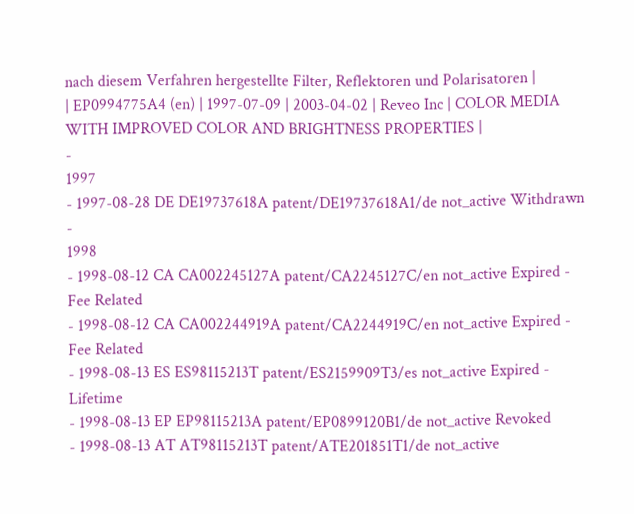nach diesem Verfahren hergestellte Filter, Reflektoren und Polarisatoren |
| EP0994775A4 (en) | 1997-07-09 | 2003-04-02 | Reveo Inc | COLOR MEDIA WITH IMPROVED COLOR AND BRIGHTNESS PROPERTIES |
-
1997
- 1997-08-28 DE DE19737618A patent/DE19737618A1/de not_active Withdrawn
-
1998
- 1998-08-12 CA CA002245127A patent/CA2245127C/en not_active Expired - Fee Related
- 1998-08-12 CA CA002244919A patent/CA2244919C/en not_active Expired - Fee Related
- 1998-08-13 ES ES98115213T patent/ES2159909T3/es not_active Expired - Lifetime
- 1998-08-13 EP EP98115213A patent/EP0899120B1/de not_active Revoked
- 1998-08-13 AT AT98115213T patent/ATE201851T1/de not_active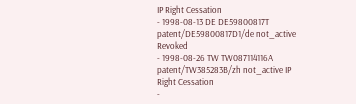IP Right Cessation
- 1998-08-13 DE DE59800817T patent/DE59800817D1/de not_active Revoked
- 1998-08-26 TW TW087114116A patent/TW385283B/zh not_active IP Right Cessation
-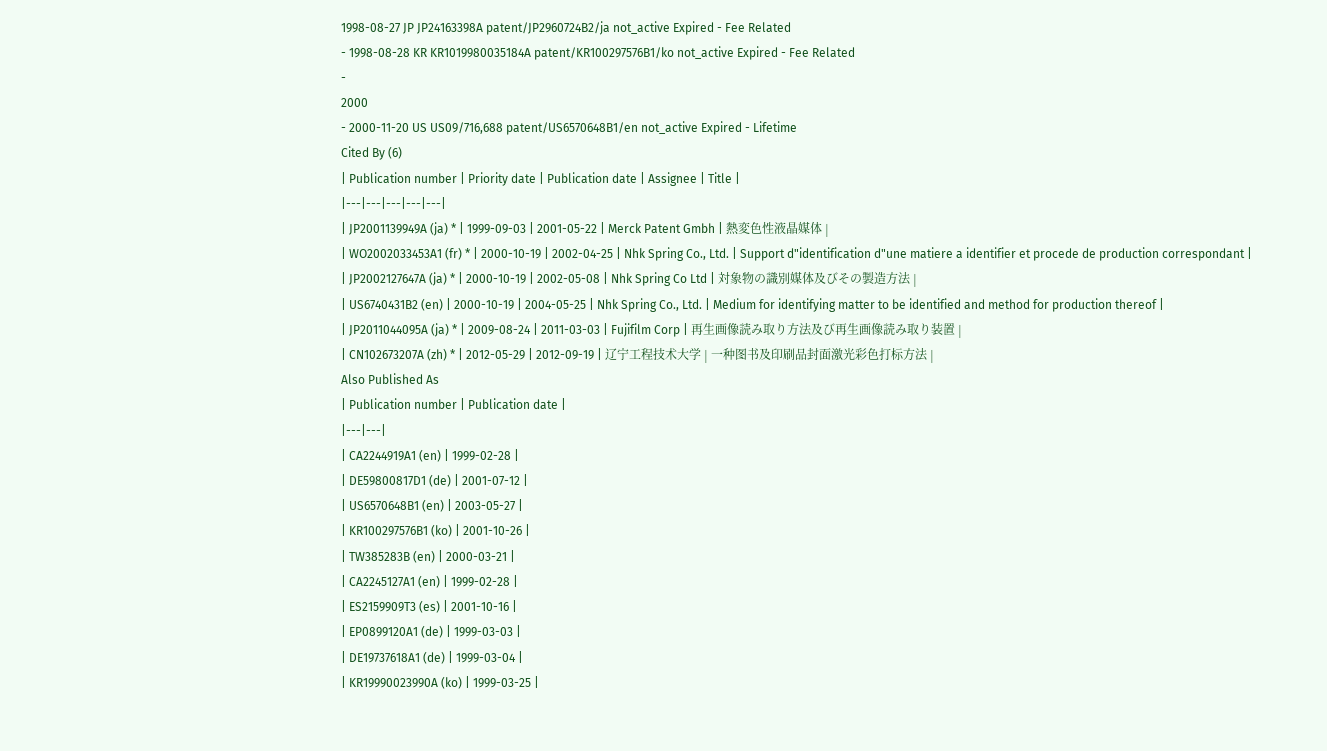1998-08-27 JP JP24163398A patent/JP2960724B2/ja not_active Expired - Fee Related
- 1998-08-28 KR KR1019980035184A patent/KR100297576B1/ko not_active Expired - Fee Related
-
2000
- 2000-11-20 US US09/716,688 patent/US6570648B1/en not_active Expired - Lifetime
Cited By (6)
| Publication number | Priority date | Publication date | Assignee | Title |
|---|---|---|---|---|
| JP2001139949A (ja) * | 1999-09-03 | 2001-05-22 | Merck Patent Gmbh | 熱変色性液晶媒体 |
| WO2002033453A1 (fr) * | 2000-10-19 | 2002-04-25 | Nhk Spring Co., Ltd. | Support d"identification d"une matiere a identifier et procede de production correspondant |
| JP2002127647A (ja) * | 2000-10-19 | 2002-05-08 | Nhk Spring Co Ltd | 対象物の識別媒体及びその製造方法 |
| US6740431B2 (en) | 2000-10-19 | 2004-05-25 | Nhk Spring Co., Ltd. | Medium for identifying matter to be identified and method for production thereof |
| JP2011044095A (ja) * | 2009-08-24 | 2011-03-03 | Fujifilm Corp | 再生画像読み取り方法及び再生画像読み取り装置 |
| CN102673207A (zh) * | 2012-05-29 | 2012-09-19 | 辽宁工程技术大学 | 一种图书及印刷品封面激光彩色打标方法 |
Also Published As
| Publication number | Publication date |
|---|---|
| CA2244919A1 (en) | 1999-02-28 |
| DE59800817D1 (de) | 2001-07-12 |
| US6570648B1 (en) | 2003-05-27 |
| KR100297576B1 (ko) | 2001-10-26 |
| TW385283B (en) | 2000-03-21 |
| CA2245127A1 (en) | 1999-02-28 |
| ES2159909T3 (es) | 2001-10-16 |
| EP0899120A1 (de) | 1999-03-03 |
| DE19737618A1 (de) | 1999-03-04 |
| KR19990023990A (ko) | 1999-03-25 |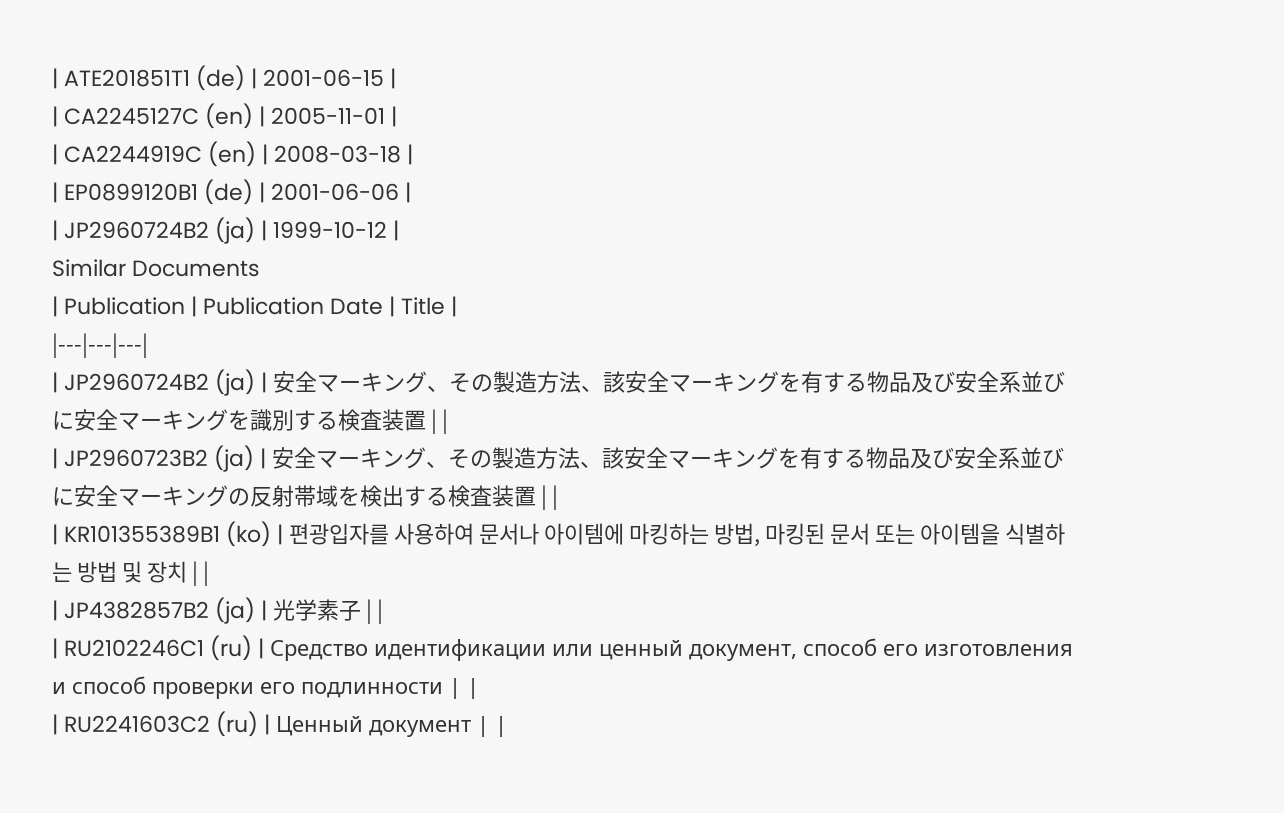| ATE201851T1 (de) | 2001-06-15 |
| CA2245127C (en) | 2005-11-01 |
| CA2244919C (en) | 2008-03-18 |
| EP0899120B1 (de) | 2001-06-06 |
| JP2960724B2 (ja) | 1999-10-12 |
Similar Documents
| Publication | Publication Date | Title |
|---|---|---|
| JP2960724B2 (ja) | 安全マーキング、その製造方法、該安全マーキングを有する物品及び安全系並びに安全マーキングを識別する検査装置 | |
| JP2960723B2 (ja) | 安全マーキング、その製造方法、該安全マーキングを有する物品及び安全系並びに安全マーキングの反射帯域を検出する検査装置 | |
| KR101355389B1 (ko) | 편광입자를 사용하여 문서나 아이템에 마킹하는 방법, 마킹된 문서 또는 아이템을 식별하는 방법 및 장치 | |
| JP4382857B2 (ja) | 光学素子 | |
| RU2102246C1 (ru) | Средство идентификации или ценный документ, способ его изготовления и способ проверки его подлинности | |
| RU2241603C2 (ru) | Ценный документ | |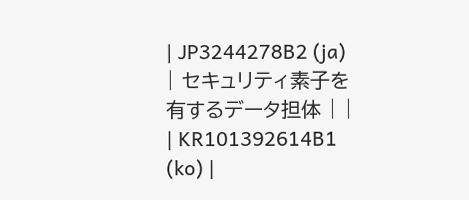| JP3244278B2 (ja) | セキュリティ素子を有するデータ担体 | |
| KR101392614B1 (ko) |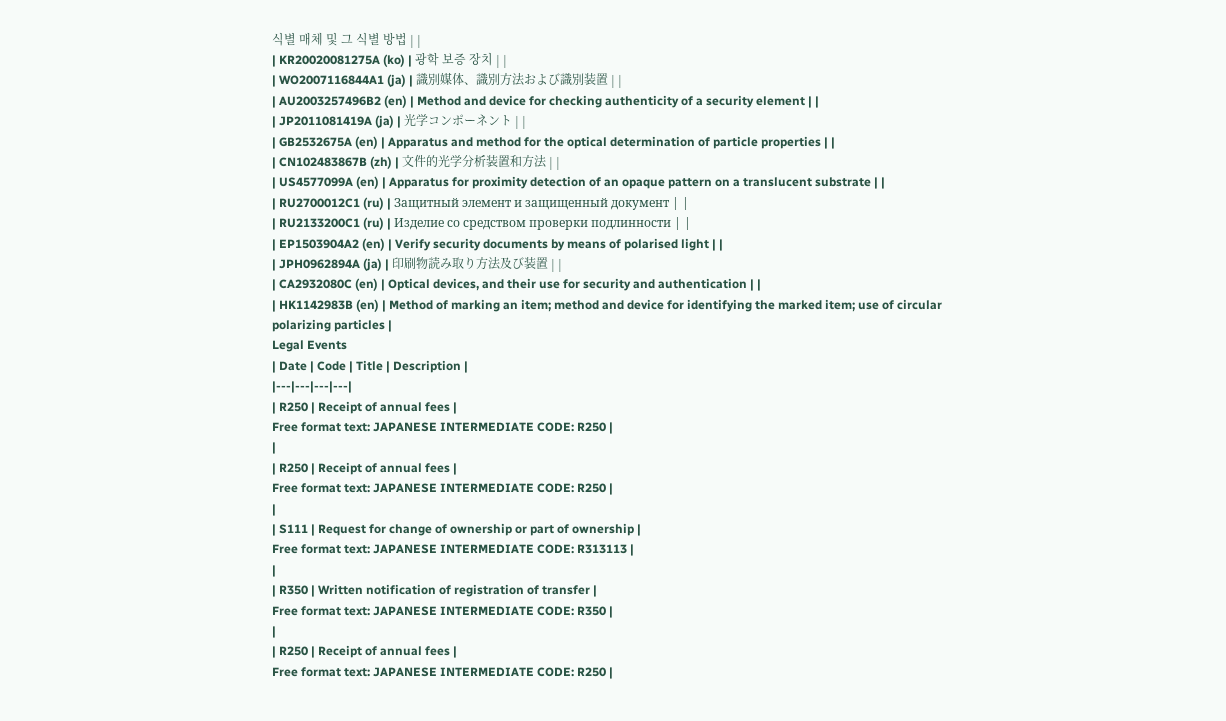식별 매체 및 그 식별 방법 | |
| KR20020081275A (ko) | 광학 보증 장치 | |
| WO2007116844A1 (ja) | 識別媒体、識別方法および識別装置 | |
| AU2003257496B2 (en) | Method and device for checking authenticity of a security element | |
| JP2011081419A (ja) | 光学コンポーネント | |
| GB2532675A (en) | Apparatus and method for the optical determination of particle properties | |
| CN102483867B (zh) | 文件的光学分析装置和方法 | |
| US4577099A (en) | Apparatus for proximity detection of an opaque pattern on a translucent substrate | |
| RU2700012C1 (ru) | Защитный элемент и защищенный документ | |
| RU2133200C1 (ru) | Изделие со средством проверки подлинности | |
| EP1503904A2 (en) | Verify security documents by means of polarised light | |
| JPH0962894A (ja) | 印刷物読み取り方法及び装置 | |
| CA2932080C (en) | Optical devices, and their use for security and authentication | |
| HK1142983B (en) | Method of marking an item; method and device for identifying the marked item; use of circular polarizing particles |
Legal Events
| Date | Code | Title | Description |
|---|---|---|---|
| R250 | Receipt of annual fees |
Free format text: JAPANESE INTERMEDIATE CODE: R250 |
|
| R250 | Receipt of annual fees |
Free format text: JAPANESE INTERMEDIATE CODE: R250 |
|
| S111 | Request for change of ownership or part of ownership |
Free format text: JAPANESE INTERMEDIATE CODE: R313113 |
|
| R350 | Written notification of registration of transfer |
Free format text: JAPANESE INTERMEDIATE CODE: R350 |
|
| R250 | Receipt of annual fees |
Free format text: JAPANESE INTERMEDIATE CODE: R250 |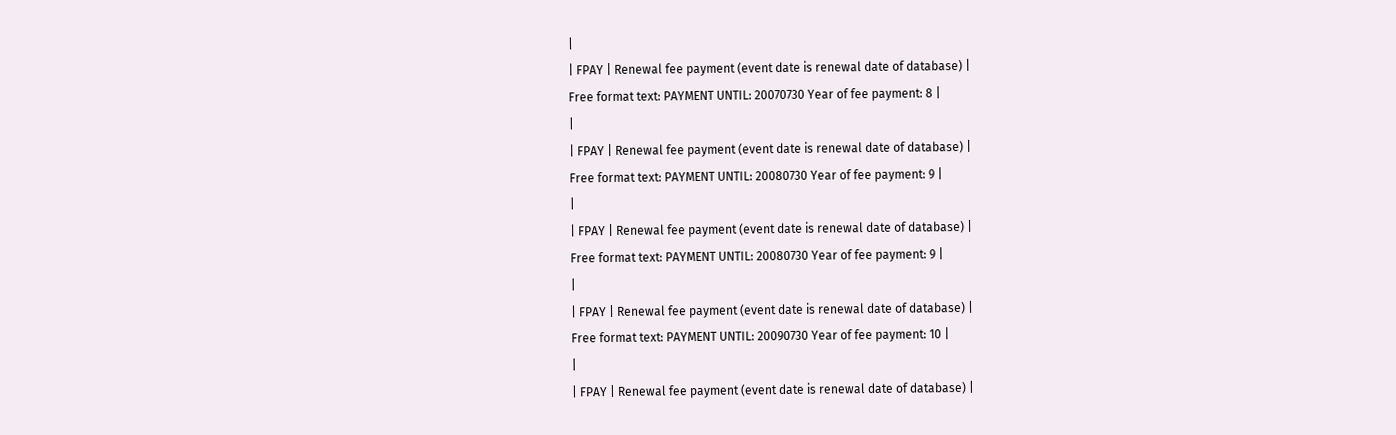|
| FPAY | Renewal fee payment (event date is renewal date of database) |
Free format text: PAYMENT UNTIL: 20070730 Year of fee payment: 8 |
|
| FPAY | Renewal fee payment (event date is renewal date of database) |
Free format text: PAYMENT UNTIL: 20080730 Year of fee payment: 9 |
|
| FPAY | Renewal fee payment (event date is renewal date of database) |
Free format text: PAYMENT UNTIL: 20080730 Year of fee payment: 9 |
|
| FPAY | Renewal fee payment (event date is renewal date of database) |
Free format text: PAYMENT UNTIL: 20090730 Year of fee payment: 10 |
|
| FPAY | Renewal fee payment (event date is renewal date of database) |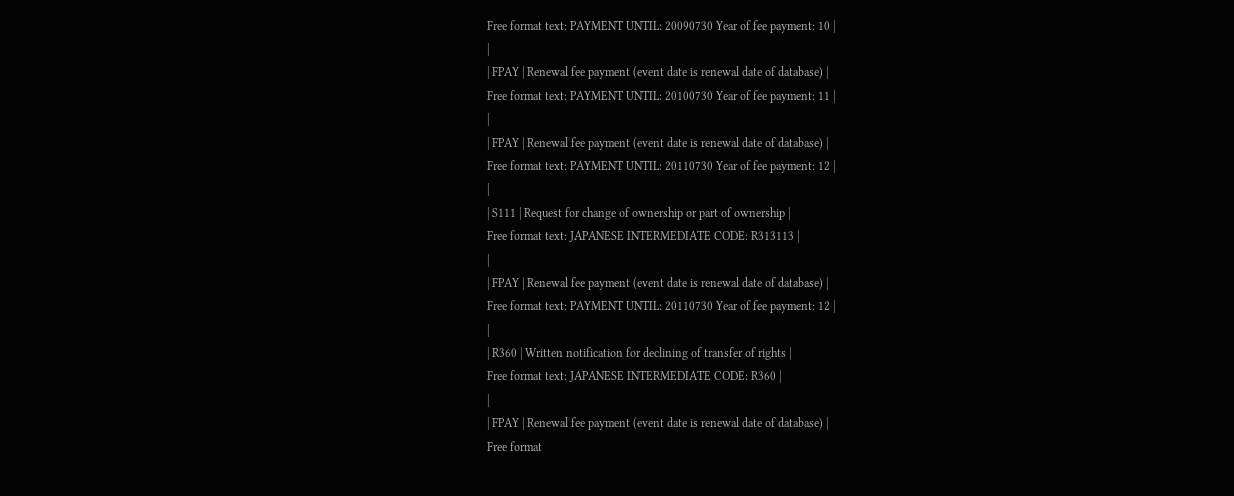Free format text: PAYMENT UNTIL: 20090730 Year of fee payment: 10 |
|
| FPAY | Renewal fee payment (event date is renewal date of database) |
Free format text: PAYMENT UNTIL: 20100730 Year of fee payment: 11 |
|
| FPAY | Renewal fee payment (event date is renewal date of database) |
Free format text: PAYMENT UNTIL: 20110730 Year of fee payment: 12 |
|
| S111 | Request for change of ownership or part of ownership |
Free format text: JAPANESE INTERMEDIATE CODE: R313113 |
|
| FPAY | Renewal fee payment (event date is renewal date of database) |
Free format text: PAYMENT UNTIL: 20110730 Year of fee payment: 12 |
|
| R360 | Written notification for declining of transfer of rights |
Free format text: JAPANESE INTERMEDIATE CODE: R360 |
|
| FPAY | Renewal fee payment (event date is renewal date of database) |
Free format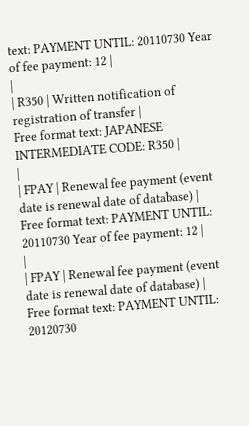text: PAYMENT UNTIL: 20110730 Year of fee payment: 12 |
|
| R350 | Written notification of registration of transfer |
Free format text: JAPANESE INTERMEDIATE CODE: R350 |
|
| FPAY | Renewal fee payment (event date is renewal date of database) |
Free format text: PAYMENT UNTIL: 20110730 Year of fee payment: 12 |
|
| FPAY | Renewal fee payment (event date is renewal date of database) |
Free format text: PAYMENT UNTIL: 20120730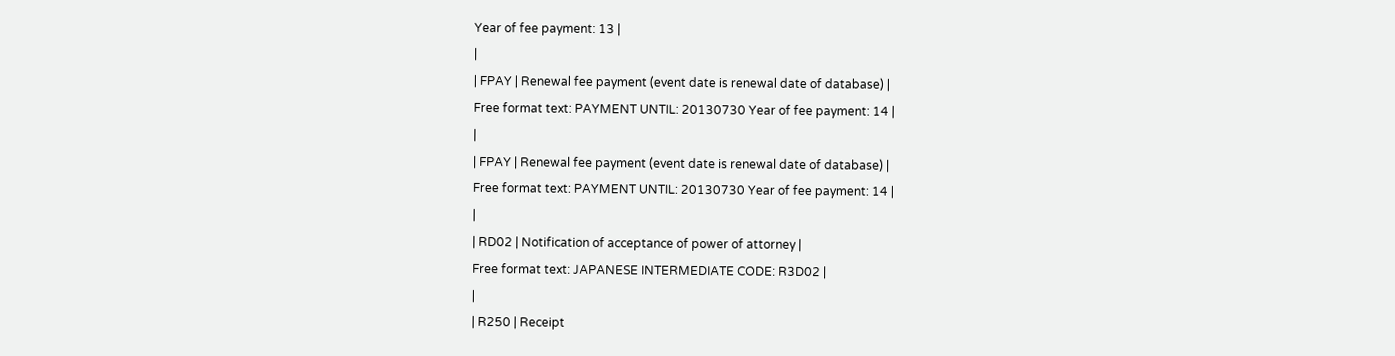Year of fee payment: 13 |
|
| FPAY | Renewal fee payment (event date is renewal date of database) |
Free format text: PAYMENT UNTIL: 20130730 Year of fee payment: 14 |
|
| FPAY | Renewal fee payment (event date is renewal date of database) |
Free format text: PAYMENT UNTIL: 20130730 Year of fee payment: 14 |
|
| RD02 | Notification of acceptance of power of attorney |
Free format text: JAPANESE INTERMEDIATE CODE: R3D02 |
|
| R250 | Receipt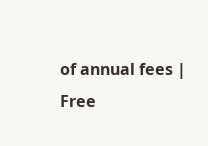of annual fees |
Free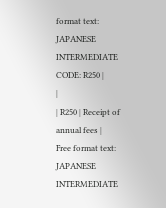format text: JAPANESE INTERMEDIATE CODE: R250 |
|
| R250 | Receipt of annual fees |
Free format text: JAPANESE INTERMEDIATE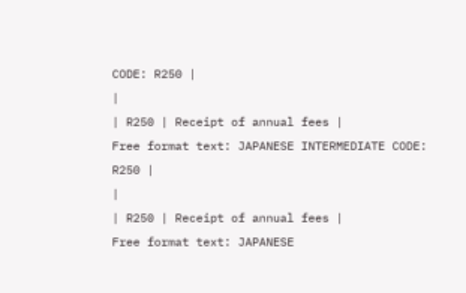CODE: R250 |
|
| R250 | Receipt of annual fees |
Free format text: JAPANESE INTERMEDIATE CODE: R250 |
|
| R250 | Receipt of annual fees |
Free format text: JAPANESE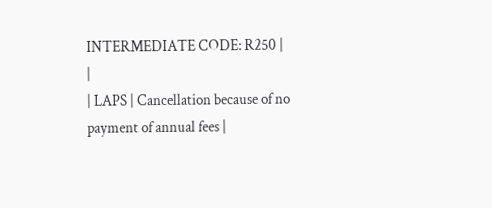INTERMEDIATE CODE: R250 |
|
| LAPS | Cancellation because of no payment of annual fees |